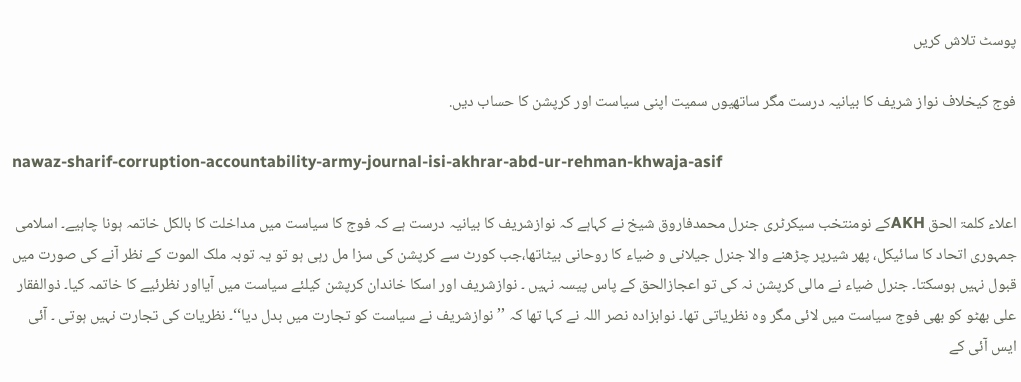پوسٹ تلاش کریں

فوج کیخلاف نواز شریف کا بیانیہ درست مگر ساتھیوں سمیت اپنی سیاست اور کرپشن کا حساب دیں.

nawaz-sharif-corruption-accountability-army-journal-isi-akhrar-abd-ur-rehman-khwaja-asif

اعلاء کلمۃ الحق AKHکے نومنتخب سیکرٹری جنرل محمدفاروق شیخ نے کہاہے کہ نوازشریف کا بیانیہ درست ہے کہ فوج کا سیاست میں مداخلت کا بالکل خاتمہ ہونا چاہیے۔ اسلامی جمہوری اتحاد کا سائیکل، پھر شیرپر چڑھنے والا جنرل جیلانی و ضیاء کا روحانی بیٹاتھا،جب کورٹ سے کرپشن کی سزا مل رہی ہو تو یہ توبہ ملک الموت کے نظر آنے کی صورت میں قبول نہیں ہوسکتا۔ جنرل ضیاء نے مالی کرپشن نہ کی تو اعجازالحق کے پاس پیسہ نہیں ۔ نوازشریف اور اسکا خاندان کرپشن کیلئے سیاست میں آیااور نظرئیے کا خاتمہ کیا۔ ذوالفقار علی بھٹو کو بھی فوج سیاست میں لائی مگر وہ نظریاتی تھا۔ نوابزادہ نصر اللہ نے کہا تھا کہ ’’ نوازشریف نے سیاست کو تجارت میں بدل دیا‘‘۔ نظریات کی تجارت نہیں ہوتی ۔ آئی ایس آئی کے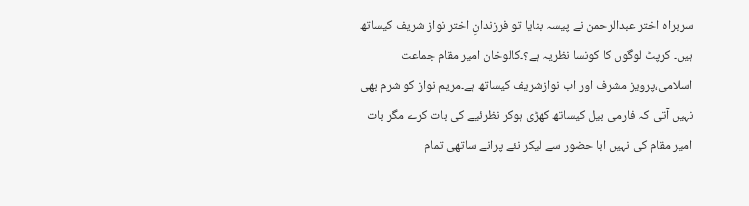سربراہ اختر عبدالرحمن نے پیسہ بنایا تو فرزندانِ اختر نواز شریف کیساتھ ہیں۔ کرپٹ لوگوں کا کونسا نظریہ ہے؟۔کالوخان امیر مقام جماعت اسلامی،پرویز مشرف اور اب نوازشریف کیساتھ ہے۔مریم نواز کو شرم بھی نہیں آتی کہ فارمی بیل کیساتھ کھڑی ہوکر نظرئیے کی بات کرے مگر بات امیر مقام کی نہیں ابا حضور سے لیکر نئے پرانے ساتھی تمام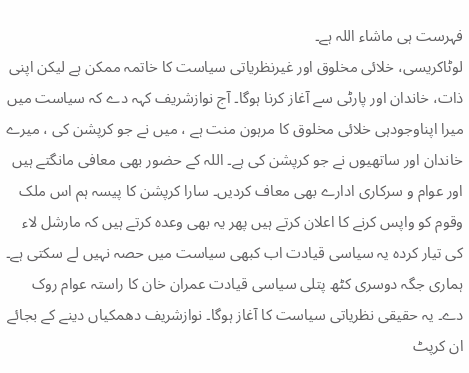فہرست ہی ماشاء اللہ ہے۔
لوٹاکریسی، خلائی مخلوق اور غیرنظریاتی سیاست کا خاتمہ ممکن ہے لیکن اپنی ذات، خاندان اور پارٹی سے آغاز کرنا ہوگا۔ آج نوازشریف کہہ دے کہ سیاست میں میرا اپناوجودہی خلائی مخلوق کا مرہون منت ہے ، میں نے جو کرپشن کی ، میرے خاندان اور ساتھیوں نے جو کرپشن کی ہے۔ اللہ کے حضور بھی معافی مانگتے ہیں اور عوام و سرکاری ادارے بھی معاف کردیں۔ سارا کرپشن کا پیسہ ہم اس ملک وقوم کو واپس کرنے کا اعلان کرتے ہیں پھر یہ بھی وعدہ کرتے ہیں کہ مارشل لاء کی تیار کردہ یہ سیاسی قیادت اب کبھی سیاست میں حصہ نہیں لے سکتی ہے۔ ہماری جگہ دوسری کٹھ پتلی سیاسی قیادت عمران خان کا راستہ عوام روک دے۔ یہ حقیقی نظریاتی سیاست کا آغاز ہوگا۔ نوازشریف دھمکیاں دینے کے بجائے ان کرپٹ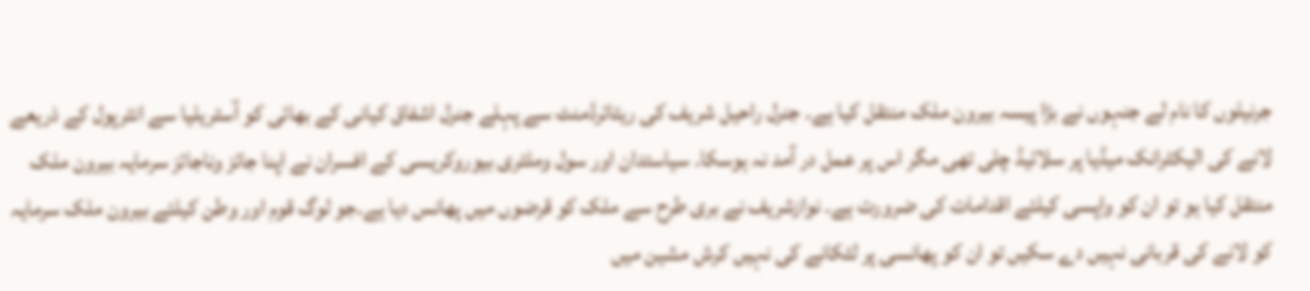جرنیلوں کا نام لے جنہوں نے بڑا پیسہ بیرون ملک منتقل کیا ہے۔ جنرل راحیل شریف کی ریٹائرڈمنٹ سے پہلے جنرل اشفاق کیانی کے بھائی کو آسٹریلیا سے انٹرپول کے ذریعے لانے کی الیکٹرانک میڈیا پر سلائیڈ چلی تھی مگر اس پر عمل در آمد نہ ہوسکا۔ سیاستدان اور سول وملٹری بیوروکریسی کے افسران نے اپنا جائز وناجائز سرمایہ بیرون ملک منتقل کیا ہو تو ان کو واپسی کیلئے اقدامات کی ضرورت ہے۔ نوازشریف نے بری طرح سے ملک کو قرضوں میں پھانس دیا ہے۔جو لوگ قوم اور وطن کیلئے بیرون ملک سرمایہ کو لانے کی قربانی نہیں دے سکیں تو ان کو پھانسی پر لٹکانے کی نہیں کرش مشین میں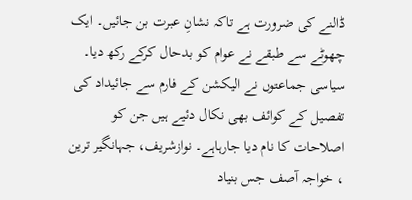ڈالنے کی ضرورت ہے تاکہ نشانِ عبرت بن جائیں۔ ایک چھوٹے سے طبقے نے عوام کو بدحال کرکے رکھ دیا۔ سیاسی جماعتوں نے الیکشن کے فارم سے جائیداد کی تفصیل کے کوائف بھی نکال دئیے ہیں جن کو اصلاحات کا نام دیا جارہاہے۔ نوازشریف، جہانگیر ترین ، خواجہ آصف جس بنیاد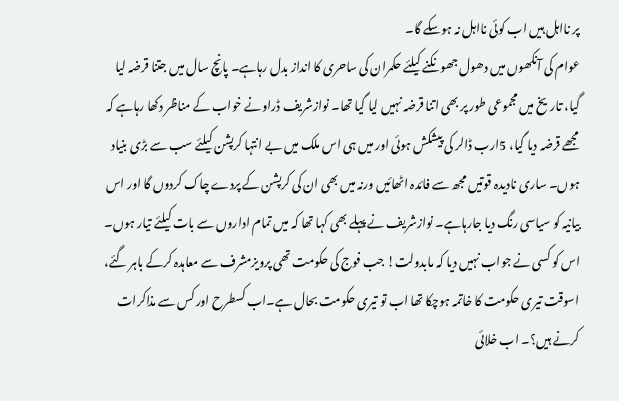پر نااہل ہیں اب کوئی نااہل نہ ہوسکے گا۔
عوام کی آنکھوں میں دھول جھونکنے کیلئے حکمران کی ساحری کا انداز بدل رہاہے۔ پانچ سال میں جتنا قرضہ لیا گیا، تاریخ میں مجموعی طور پر بھی اتنا قرضہ نہیں لیا گیا تھا۔ نوازشریف ڈراونے خواب کے مناظر دکھا رہاہے کہ مجھے قرضہ دیا گیا، 5ارب ڈالر کی پیشکش ہوئی اور میں ہی اس ملک میں بے انتہا کرپشن کیلئے سب سے بڑی بنیاد ہوں۔ ساری نادیدہ قوتیں مجھ سے فائدہ اٹھائیں ورنہ میں بھی ان کی کرپشن کے پردے چاک کردوں گا اور اس بیانیہ کو سیاسی رنگ دیا جارہاہے۔ نوازشریف نے پہلے بھی کہا تھا کہ میں تمام اداروں سے بات کیلئے تیار ہوں۔ اس کو کسی نے جواب نہیں دیا کہ مابدولت! جب فوج کی حکومت تھی پرویزمشرف سے معاہدہ کرکے باہر گئے، اسوقت تیری حکومت کا خاتمہ ہوچکا تھا اب تو تیری حکومت بحال ہے۔اب کسطرح اور کس سے مذاکرات کرنے ہیں؟۔ اب خلائی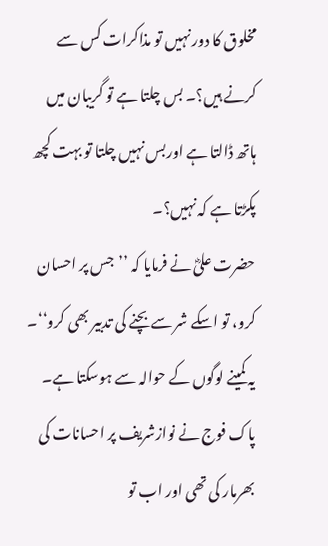مخلوق کا دور نہیں تو مذاکرات کس سے کرنے ہیں؟۔ بس چلتا ہے تو گریبان میں ہاتھ ڈالتا ہے اوربس نہیں چلتا تو بہت کچھ پکڑتا ہے کہ نہیں؟۔
حضرت علیؓ نے فرمایا کہ ’’جس پر احسان کرو، تو اسکے شر سے بچنے کی تدبیر بھی کرو‘‘۔ یہ کمینے لوگوں کے حوالہ سے ہوسکتا ہے۔ پاک فوج نے نوازشریف پر احسانات کی بھرمار کی تھی اور اب تو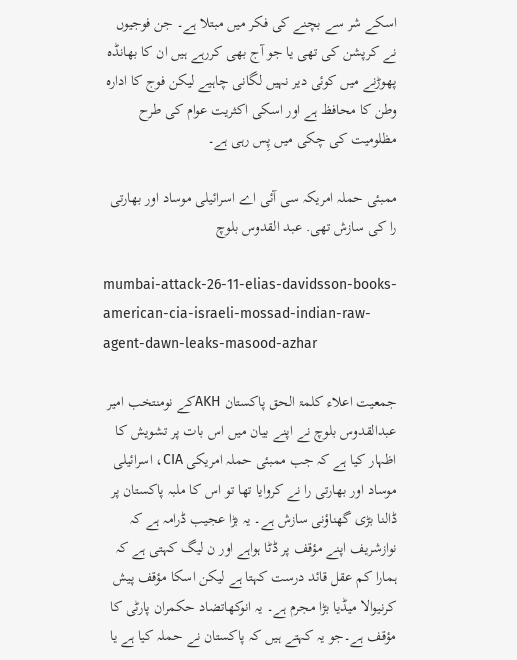اسکے شر سے بچنے کی فکر میں مبتلا ہے۔ جن فوجیوں نے کرپشن کی تھی یا جو آج بھی کررہے ہیں ان کا بھانڈہ پھوڑنے میں کوئی دیر نہیں لگانی چاہیے لیکن فوج کا ادارہ وطن کا محافظ ہے اور اسکی اکثریت عوام کی طرح مظلومیت کی چکی میں پِس رہی ہے۔

ممبئی حملہ امریکہ سی آئی اے اسرائیلی موساد اور بھارتی را کی سازش تھی. عبد القدوس بلوچ

mumbai-attack-26-11-elias-davidsson-books-american-cia-israeli-mossad-indian-raw-agent-dawn-leaks-masood-azhar

جمعیت اعلاء کلمۃ الحق پاکستان AKHکے نومنتخب امیر عبدالقدوس بلوچ نے اپنے بیان میں اس بات پر تشویش کا اظہار کیا ہے کہ جب ممبئی حملہ امریکی CIA، اسرائیلی موساد اور بھارتی را نے کروایا تھا تو اس کا ملبہ پاکستان پر ڈالنا بڑی گھناؤنی سازش ہے۔ یہ بڑا عجیب ڈرامہ ہے کہ نوازشریف اپنے مؤقف پر ڈٹا ہواہے اور ن لیگ کہتی ہے کہ ہمارا کم عقل قائد درست کہتا ہے لیکن اسکا مؤقف پیش کرنیوالا میڈیا بڑا مجرم ہے۔ یہ انوکھاتضاد حکمران پارٹی کا مؤقف ہے۔جو یہ کہتے ہیں کہ پاکستان نے حملہ کیا ہے یا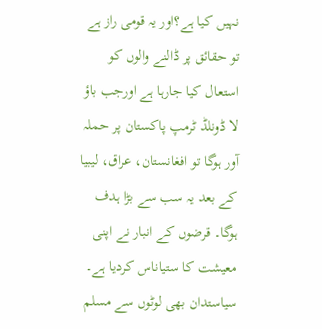نہیں کیا ہے؟اور یہ قومی راز ہے تو حقائق پر ڈالنے والوں کو استعال کیا جارہا ہے اورجب باؤ لا ڈونلڈ ٹرمپ پاکستان پر حملہ آور ہوگا تو افغانستان، عراق، لیبیا کے بعد یہ سب سے بڑا ہدف ہوگا۔ قرضوں کے انبار نے اپنی معیشت کا ستیاناس کردیا ہے۔ سیاستدان بھی لوٹوں سے مسلم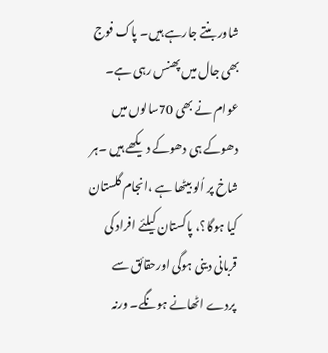شاور بنتے جارہے ہیں۔ پاک فوج بھی جال میں پھنس رہی ہے۔ عوام نے بھی 70سالوں میں دھوکے ہی دھوکے دیکھے ہیں ۔ہر شاخ پر اُلو بیٹھا ہے ،انجام گلستان کیا ہوگا؟، پاکستان کیلئے افراد کی قربانی دینی ہوگی اورحقائق سے پردے اٹھانے ہونگے۔ ورنہ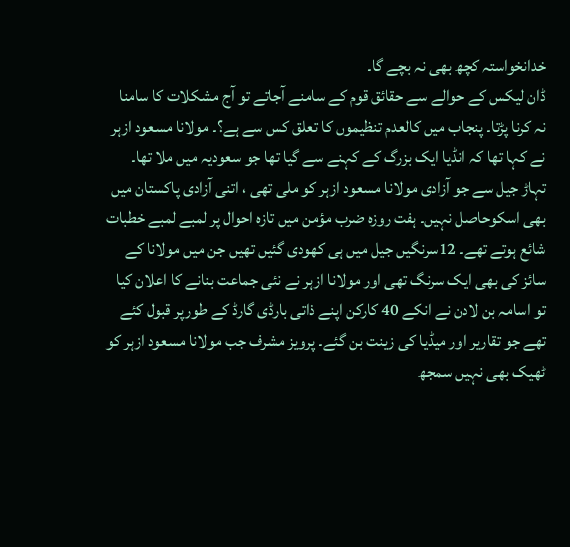خدانخواستہ کچھ بھی نہ بچے گا۔
ڈان لیکس کے حوالے سے حقائق قوم کے سامنے آجاتے تو آج مشکلات کا سامنا نہ کرنا پڑتا۔ پنجاب میں کالعدم تنظیموں کا تعلق کس سے ہے؟۔ مولانا مسعود ازہر نے کہا تھا کہ انڈیا ایک بزرگ کے کہنے سے گیا تھا جو سعودیہ میں ملا تھا۔ تہاڑ جیل سے جو آزادی مولانا مسعود ازہر کو ملی تھی ، اتنی آزادی پاکستان میں بھی اسکوحاصل نہیں۔ ہفت روزہ ضرب مؤمن میں تازہ احوال پر لمبے لمبے خطبات شائع ہوتے تھے۔ 12سرنگیں جیل میں ہی کھودی گئیں تھیں جن میں مولانا کے سائز کی بھی ایک سرنگ تھی اور مولانا ازہر نے نئی جماعت بنانے کا اعلان کیا تو اسامہ بن لادن نے انکے 40 کارکن اپنے ذاتی بارڈی گارڈ کے طورپر قبول کئے تھے جو تقاریر اور میڈیا کی زینت بن گئے۔ پرویز مشرف جب مولانا مسعود ازہر کو ٹھیک بھی نہیں سمجھ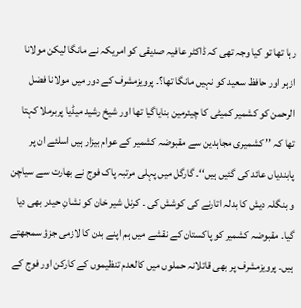رہا تھا تو کیا وجہ تھی کہ ڈاکٹر عافیہ صدیقی کو امریکہ نے مانگا لیکن مولانا ازہر اور حافظ سعید کو نہیں مانگا تھا؟۔ پرویزمشرف کے دور میں مولانا فضل الرحمن کو کشمیر کمیٹی کا چیئرمین بنایاگیا تھا اور شیخ رشید میڈیا پربرملا کہتا تھا کہ ’’ کشمیری مجاہدین سے مقبوضہ کشمیر کے عوام بیزار ہیں اسلئے ان پر پابندیاں عائد کی گئیں ہیں‘‘۔ گارگل میں پہلی مرتبہ پاک فوج نے بھارت سے سیاچن و بنگلہ دیش کا بدلہ اتارنے کی کوشش کی ۔ کرنل شیر خان کو نشانِ حیدر بھی دیا گیا۔ مقبوضہ کشمیر کو پاکستان کے نقشے میں ہم اپنے بدن کا لازمی جزؤ سمجھتے ہیں۔ پرویزمشرف پر بھی قاتلانہ حملوں میں کالعدم تنظیموں کے کارکن اور فوج کے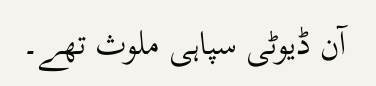آن ڈیوٹی سپاہی ملوث تھے۔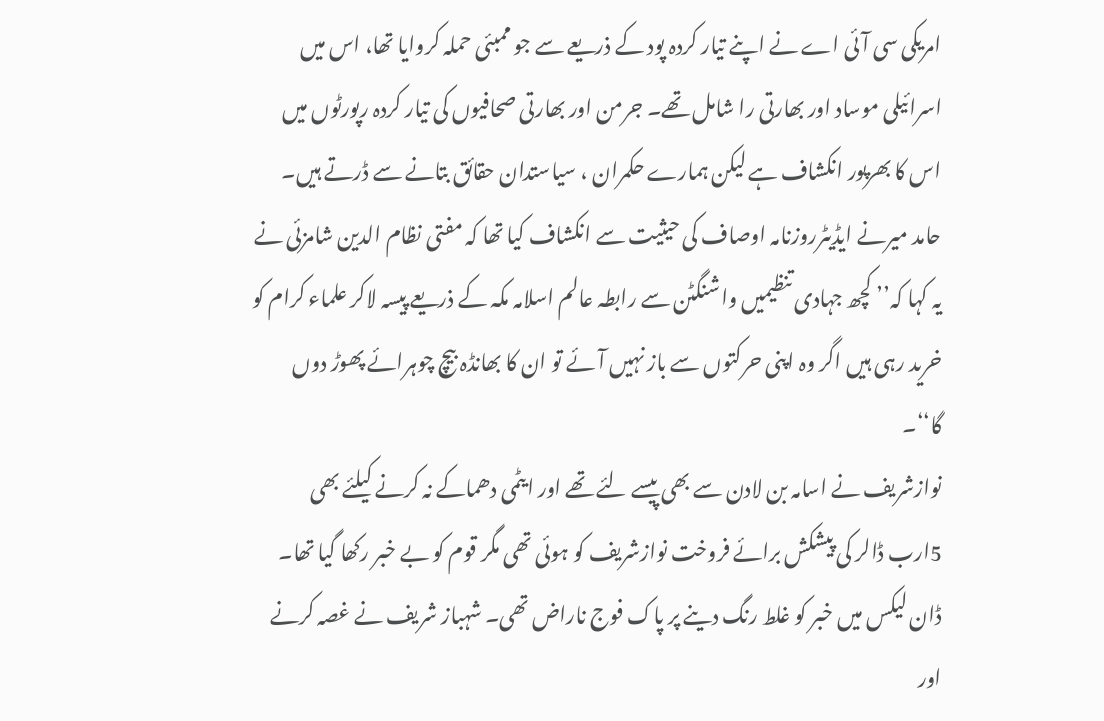امریکی سی آئی اے نے اپنے تیار کردہ پود کے ذریعے سے جو ممبئی حملہ کروایا تھا، اس میں اسرائیلی موساد اور بھارتی را شامل تھے۔ جرمن اور بھارتی صحافیوں کی تیار کردہ رپورٹوں میں اس کا بھرپور انکشاف ہے لیکن ہمارے حکمران ، سیاستدان حقائق بتانے سے ڈرتے ہیں۔ حامد میرنے ایڈیٹرروزنامہ اوصاف کی حیثیت سے انکشاف کیا تھا کہ مفتی نظام الدین شامزئی نے یہ کہا کہ’’ کچھ جہادی تنظیمیں واشنگٹن سے رابطہ عالم اسلامہ مکہ کے ذریعے پیسہ لاکر علماء کرام کو خرید رہی ہیں اگر وہ اپنی حرکتوں سے باز نہیں آئے تو ان کا بھانڈہ بیچ چوہرائے پھوڑ دوں گا‘‘۔
نوازشریف نے اسامہ بن لادن سے بھی پیسے لئے تھے اور ایٹمی دھماکے نہ کرنے کیلئے بھی 5ارب ڈالر کی پیشکش برائے فروخت نوازشریف کو ہوئی تھی مگر قوم کو بے خبر رکھا گیا تھا۔ ڈان لیکس میں خبر کو غلط رنگ دینے پر پاک فوج ناراض تھی۔ شہباز شریف نے غصہ کرنے اور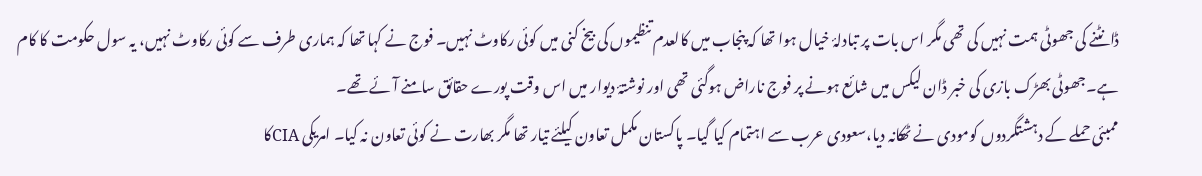ڈانٹنے کی جھوٹی ہمت نہیں کی تھی مگر اس بات پر تبادلۂ خیال ہوا تھا کہ پنجاب میں کالعدم تنظیموں کی بیخ کنی میں کوئی رکاوٹ نہیں۔ فوج نے کہا تھا کہ ہماری طرف سے کوئی رکاوٹ نہیں، یہ سول حکومت کا کام ہے۔جھوٹی بھڑک بازی کی خبر ڈان لیکس میں شائع ہونے پر فوج ناراض ہوگئی تھی اور نوشتۂ دیوار میں اس وقت پورے حقائق سامنے آئے تھے۔
ممبئی حملے کے دہشتگردوں کومودی نے ٹھکانہ دیا،سعودی عرب سے اہتمام کیا گیا۔ پاکستان مکمل تعاون کیلئے تیار تھا مگر بھارت نے کوئی تعاون نہ کیا۔ امریکی CIAکا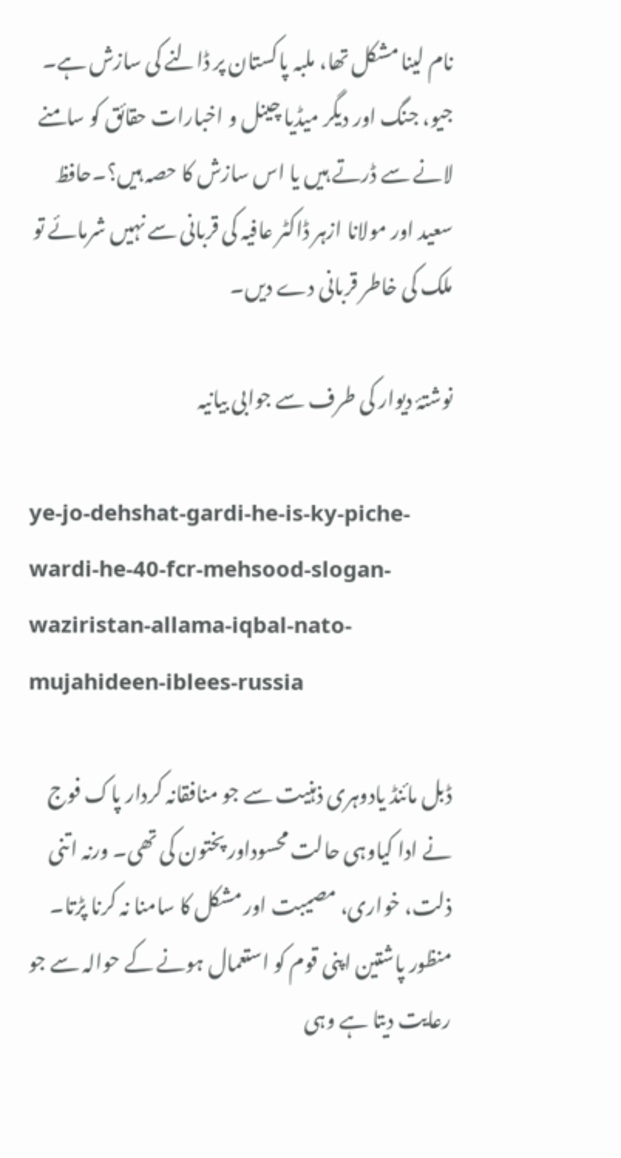نام لینا مشکل تھا، ملبہ پاکستان پر ڈالنے کی سازش ہے۔ جیو، جنگ اور دیگر میڈیا چینل و اخبارات حقائق کو سامنے لانے سے ڈرتے ہیں یا اس سازش کا حصہ ہیں؟۔حافظ سعید اور مولانا ازہر ڈاکٹر عافیہ کی قربانی سے نہیں شرمائے تو ملک کی خاطر قربانی دے دیں۔

نوشتۂ دیوار کی طرف سے جوابی بیانیہ

ye-jo-dehshat-gardi-he-is-ky-piche-wardi-he-40-fcr-mehsood-slogan-waziristan-allama-iqbal-nato-mujahideen-iblees-russia

ڈبل مائنڈ یادوہری ذہنیت سے جو منافقانہ کردار پاک فوج نے ادا کیاوہی حالت محسوداور پختون کی تھی۔ ورنہ اتنی ذلت، خواری، مصیبت اور مشکل کا سامنا نہ کرنا پڑتا۔ منظور پاشتین اپنی قوم کو استعمال ہونے کے حوالہ سے جو رعایت دیتا ہے وہی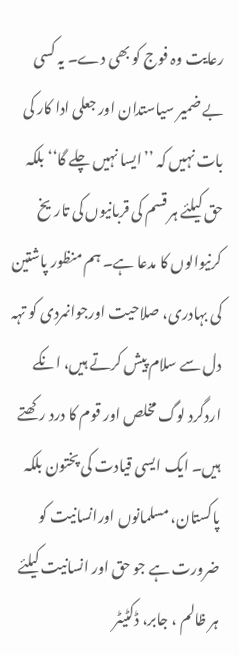رعایت وہ فوج کو بھی دے۔ یہ کسی بے ضمیر سیاستدان اور جعلی ادا کار کی بات نہیں کہ ’’ایسا نہیں چلے گا‘‘ بلکہ حق کیلئے ہر قسم کی قربانیوں کی تاریخ کرنیوالوں کا مدعا ہے۔ ہم منظور پاشتین کی بہادری، صلاحیت اورجوانمردی کو تہہ دل سے سلام پیش کرتے ہیں، انکے اردگرد لوگ مخلص اور قوم کا درد رکھتے ہیں۔ ایک ایسی قیادت کی پختون بلکہ پاکستان، مسلمانوں اورانسانیت کو ضرورت ہے جو حق اور انسانیت کیلئے ہر ظالم ، جابر، ڈکٹیٹر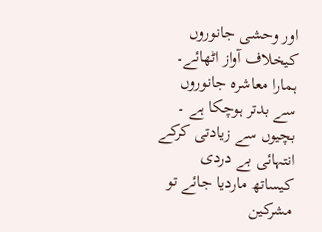اور وحشی جانوروں کیخلاف آواز اٹھائے۔ ہمارا معاشرہ جانوروں سے بدتر ہوچکا ہے ۔ بچیوں سے زیادتی کرکے انتہائی بے دردی کیساتھ ماردیا جائے تو مشرکین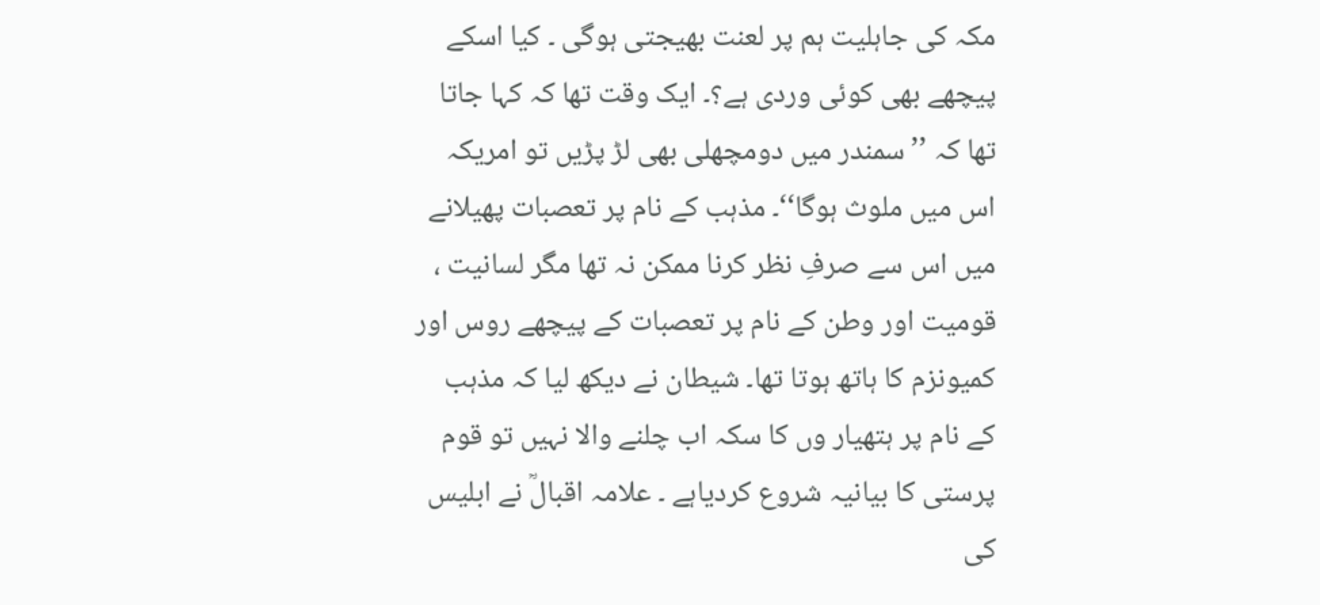مکہ کی جاہلیت ہم پر لعنت بھیجتی ہوگی ۔ کیا اسکے پیچھے بھی کوئی وردی ہے؟۔ ایک وقت تھا کہ کہا جاتا تھا کہ ’’سمندر میں دومچھلی بھی لڑ پڑیں تو امریکہ اس میں ملوث ہوگا‘‘۔ مذہب کے نام پر تعصبات پھیلانے میں اس سے صرفِ نظر کرنا ممکن نہ تھا مگر لسانیت ، قومیت اور وطن کے نام پر تعصبات کے پیچھے روس اور کمیونزم کا ہاتھ ہوتا تھا۔ شیطان نے دیکھ لیا کہ مذہب کے نام پر ہتھیار وں کا سکہ اب چلنے والا نہیں تو قوم پرستی کا بیانیہ شروع کردیاہے ۔ علامہ اقبالؒ نے ابلیس کی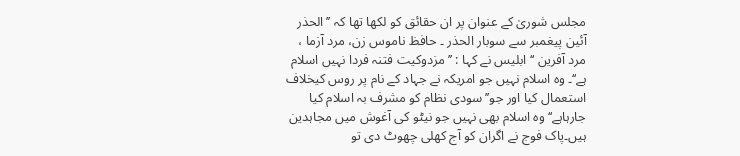مجلس شوریٰ کے عنوان پر ان حقائق کو لکھا تھا کہ ’’الحذر آئین پیغمبر سے سوبار الحذر ۔ حافظ ناموس زن، مرد آزما ، مرد آفرین ‘‘ابلیس نے کہا : ’’ مزدوکیت فتنہ فردا نہیں اسلام ہے‘‘۔ وہ اسلام نہیں جو امریکہ نے جہاد کے نام پر روس کیخلاف استعمال کیا اور جو’’سودی نظام کو مشرف بہ اسلام کیا جارہاہے‘‘ وہ اسلام بھی نہیں جو نیٹو کی آغوش میں مجاہدین ہیں۔پاک فوج نے اگران کو آج کھلی چھوٹ دی تو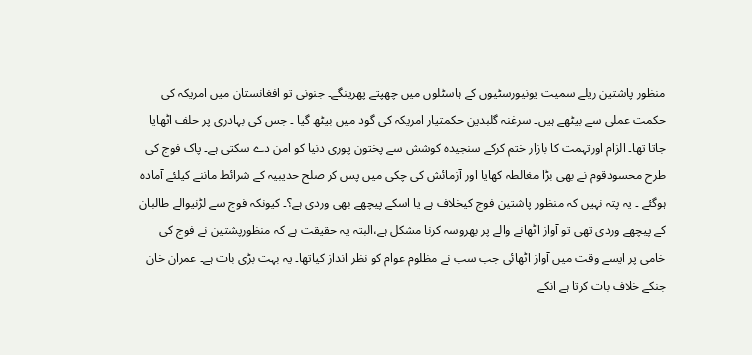منظور پاشتین ریلے سمیت یونیورسٹیوں کے ہاسٹلوں میں چھپتے پھرینگے۔ جنونی تو افغانستان میں امریکہ کی حکمت عملی سے بیٹھے ہیں۔ سرغنہ گلبدین حکمتیار امریکہ کی گود میں بیٹھ گیا ۔ جس کی بہادری پر حلف اٹھایا جاتا تھا۔ الزام اورتہمت کا بازار ختم کرکے سنجیدہ کوشش سے پختون پوری دنیا کو امن دے سکتی ہے۔ پاک فوج کی طرح محسودقوم نے بھی بڑا مغالطہ کھایا اور آزمائش کی چکی میں پس کر صلح حدیبیہ کے شرائط ماننے کیلئے آمادہ ہوگئے ۔ یہ پتہ نہیں کہ منظور پاشتین فوج کیخلاف ہے یا اسکے پیچھے بھی وردی ہے؟۔ کیونکہ فوج سے لڑنیوالے طالبان کے پیچھے وردی تھی تو آواز اٹھانے والے پر بھروسہ کرنا مشکل ہے،البتہ یہ حقیقت ہے کہ منظورپشتین نے فوج کی خامی پر ایسے وقت میں آواز اٹھائی جب سب نے مظلوم عوام کو نظر انداز کیاتھا۔ یہ بہت بڑی بات ہے۔ عمران خان جنکے خلاف بات کرتا ہے انکے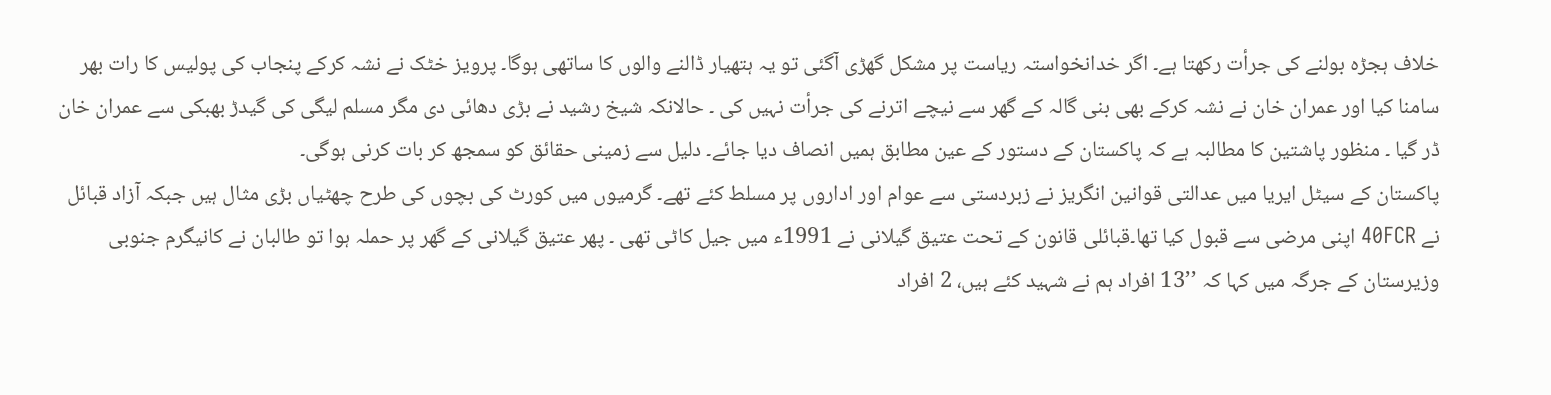خلاف ہجڑہ بولنے کی جرأت رکھتا ہے۔ اگر خدانخواستہ ریاست پر مشکل گھڑی آگئی تو یہ ہتھیار ڈالنے والوں کا ساتھی ہوگا۔ پرویز خٹک نے نشہ کرکے پنجاب کی پولیس کا رات بھر سامنا کیا اور عمران خان نے نشہ کرکے بھی بنی گالہ کے گھر سے نیچے اترنے کی جرأت نہیں کی ۔ حالانکہ شیخ رشید نے بڑی دھائی دی مگر مسلم لیگی کی گیدڑ بھبکی سے عمران خان ڈر گیا ۔ منظور پاشتین کا مطالبہ ہے کہ پاکستان کے دستور کے عین مطابق ہمیں انصاف دیا جائے۔ دلیل سے زمینی حقائق کو سمجھ کر بات کرنی ہوگی۔
پاکستان کے سیٹل ایریا میں عدالتی قوانین انگریز نے زبردستی سے عوام اور اداروں پر مسلط کئے تھے۔ گرمیوں میں کورٹ کی بچوں کی طرح چھٹیاں بڑی مثال ہیں جبکہ آزاد قبائل نے 40FCR اپنی مرضی سے قبول کیا تھا۔قبائلی قانون کے تحت عتیق گیلانی نے 1991ء میں جیل کاٹی تھی ۔ پھر عتیق گیلانی کے گھر پر حملہ ہوا تو طالبان نے کانیگرم جنوبی وزیرستان کے جرگہ میں کہا کہ ’’13 افراد ہم نے شہید کئے ہیں، 2 افراد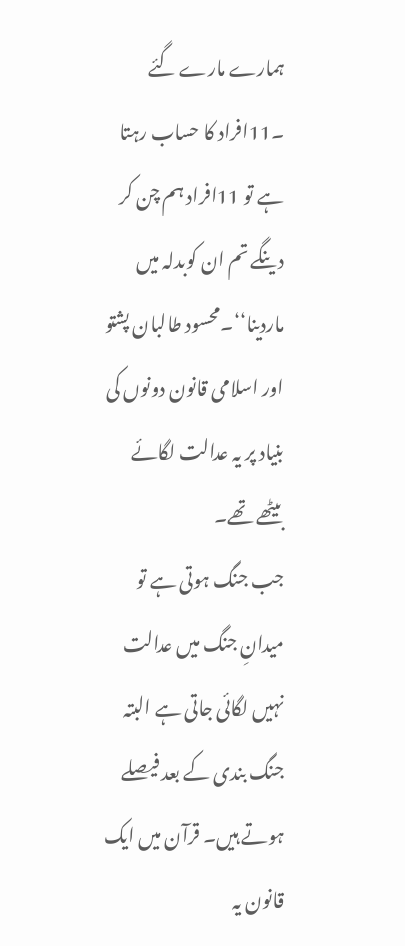ہمارے مارے گئے ۔11افراد کا حساب رہتا ہے تو 11افراد ہم چن کر دینگے تم ان کوبدلہ میں ماردینا‘‘۔محسود طالبان پشتو اور اسلامی قانون دونوں کی بنیاد پر یہ عدالت لگائے بیٹھے تھے۔
جب جنگ ہوتی ہے تو میدانِ جنگ میں عدالت نہیں لگائی جاتی ہے البتہ جنگ بندی کے بعد فیصلے ہوتے ہیں۔ قرآن میں ایک قانون یہ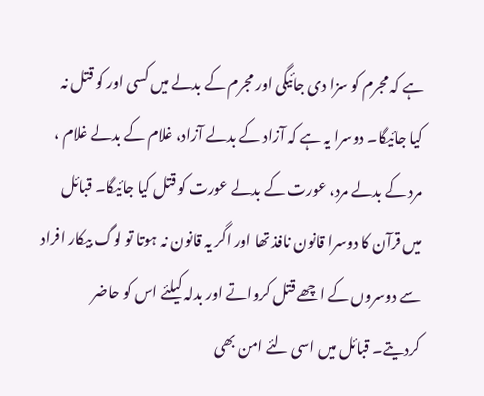ہے کہ مجرم کو سزا دی جائیگی اور مجرم کے بدلے میں کسی اور کو قتل نہ کیا جائیگا۔ دوسرا یہ ہے کہ آزاد کے بدلے آزاد، غلام کے بدلے غلام ، مرد کے بدلے مرد، عورت کے بدلے عورت کو قتل کیا جائیگا۔ قبائل میں قرآن کا دوسرا قانون نافذ تھا اور اگر یہ قانون نہ ہوتا تو لوگ بیکار افراد سے دوسروں کے اچھے قتل کرواتے اور بدلہ کیلئے اس کو حاضر کردیتے۔ قبائل میں اسی لئے امن بھی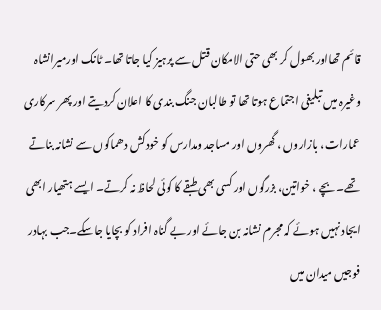قائم تھااور بھول کر بھی حتی الامکان قتل سے پرہیز کیا جاتا تھا۔ ٹانک اورمیرانشاہ وغیرہ میں تبلیغی اجتماع ہوتا تھا تو طالبان جنگ بندی کا اعلان کردیتے اور پھر سرکاری عمارات، بازاروں ، گھروں اور مساجد ومدارس کو خودکش دھماکوں سے نشانہ بناتے تھے۔ بچے ، خواتین، بزرگوں اور کسی بھی طبقے کا کوئی لحاظ نہ کرتے۔ ایسے ہتھیار ابھی ایجاد نہیں ہوئے کہ مجرم نشانہ بن جائے اور بے گناہ افراد کو بچایا جاسکے۔جب بہادر فوجیں میدان میں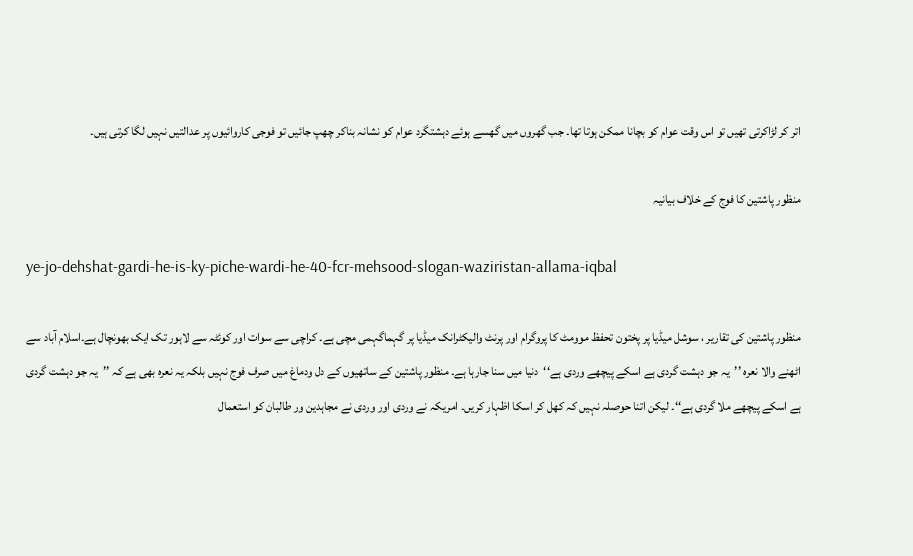اتر کر لڑاکرتی تھیں تو اس وقت عوام کو بچانا ممکن ہوتا تھا۔ جب گھروں میں گھسے ہوئے دہشتگرد عوام کو نشانہ بناکر چھپ جائیں تو فوجی کاروائیوں پر عدالتیں نہیں لگا کرتی ہیں۔

منظور پاشتین کا فوج کے خلاف بیانیہ

ye-jo-dehshat-gardi-he-is-ky-piche-wardi-he-40-fcr-mehsood-slogan-waziristan-allama-iqbal

منظور پاشتین کی تقاریر ، سوشل میڈیا پر پختون تحفظ موومٹ کا پروگرام اور پرنٹ والیکٹرانک میڈیا پر گہماگہمی مچی ہے۔ کراچی سے سوات اور کوئٹہ سے لاہور تک ایک بھونچال ہے۔اسلام آباد سے اٹھنے والا نعرہ ’’یہ جو دہشت گردی ہے اسکے پیچھے وردی ہے‘‘دنیا میں سنا جارہا ہے۔ منظور پاشتین کے ساتھیوں کے دل ودماغ میں صرف فوج نہیں بلکہ یہ نعرہ بھی ہے کہ ’’یہ جو دہشت گردی ہے اسکے پیچھے ملا گردی ہے‘‘۔ لیکن اتنا حوصلہ نہیں کہ کھل کر اسکا اظہار کریں۔ امریکہ نے وردی اور وردی نے مجاہدین ور طالبان کو استعمال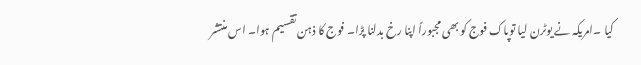کیا ۔امریکہ نے یوٹرن لیا توپاک فوج کو بھی مجبوراً اپنا رخ بدلنا پڑا۔ فوج کا ذہن تقسیم ہوا۔ اس منتشر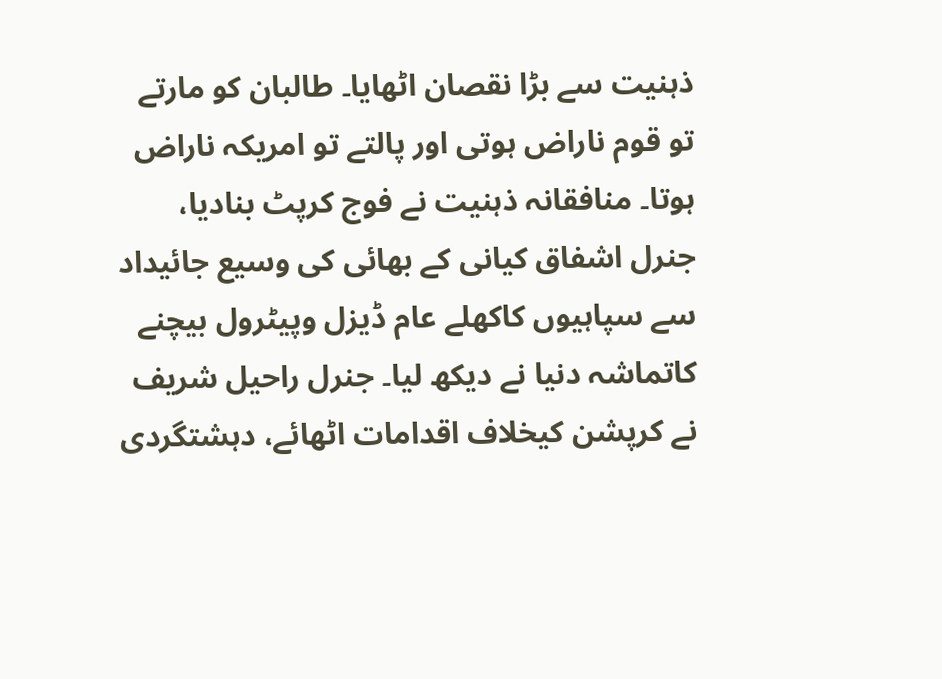ذہنیت سے بڑا نقصان اٹھایا۔ طالبان کو مارتے تو قوم ناراض ہوتی اور پالتے تو امریکہ ناراض ہوتا۔ منافقانہ ذہنیت نے فوج کرپٹ بنادیا، جنرل اشفاق کیانی کے بھائی کی وسیع جائیداد سے سپاہیوں کاکھلے عام ڈیزل وپیٹرول بیچنے کاتماشہ دنیا نے دیکھ لیا۔ جنرل راحیل شریف نے کرپشن کیخلاف اقدامات اٹھائے، دہشتگردی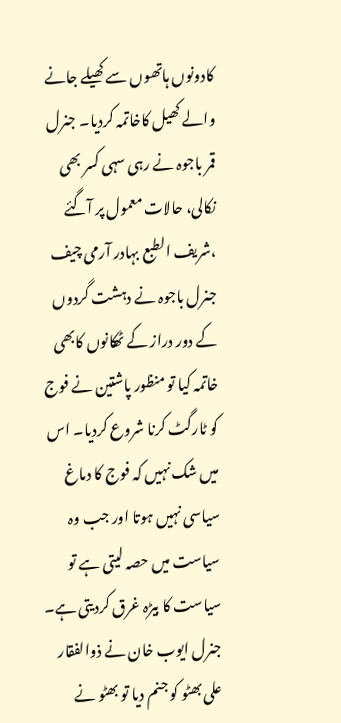کادونوں ہاتھوں سے کھیلے جانے والے کھیل کاخاتمہ کردیا۔ جنرل قمر باجوہ نے رہی سہی کسر بھی نکالی، حالات معمول پر آگئے ،شریف الطبع بہادر آرمی چیف جنرل باجوہ نے دہشت گردوں کے دور دراز کے ٹھکانوں کابھی خاتمہ کیا تو منظور پاشتین نے فوج کو ٹارگٹ کرنا شروع کردیا۔ اس میں شک نہیں کہ فوج کا دماغ سیاسی نہیں ہوتا اور جب وہ سیاست میں حصہ لیتی ہے تو سیاست کا بیڑہ غرق کردیتی ہے۔ جنرل ایوب خان نے ذوالفقار علی بھٹو کو جنم دیا تو بھٹو نے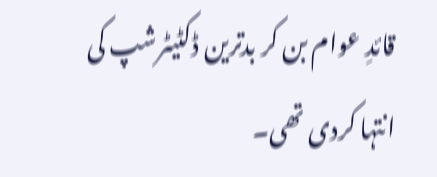قائدِ عوام بن کر بدترین ڈکٹیٹرشپ کی انتہا کردی تھی۔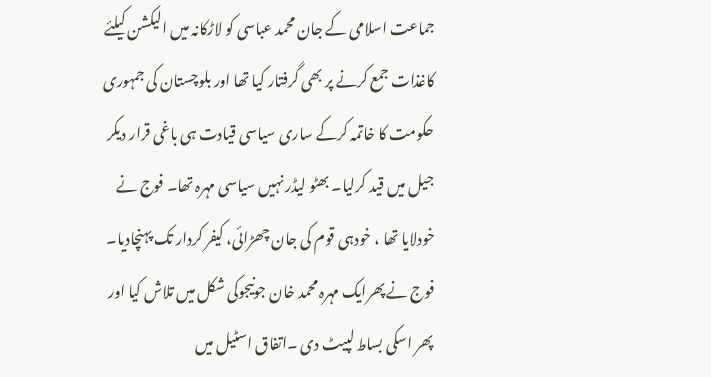جماعت اسلامی کے جان محمد عباسی کو لاڑکانہ میں الیکشن کیلئے کاغذات جمع کرنے پر بھی گرفتار کیا تھا اور بلوچستان کی جمہوری حکومت کا خاتمہ کرکے ساری سیاسی قیادت ہی باغی قرار دیکر جیل میں قید کرلیا۔ بھٹو لیڈر نہیں سیاسی مہرہ تھا۔ فوج نے خودلایا تھا ، خودہی قوم کی جان چھڑائی، کیفر کردار تک پہنچادیا۔ فوج نے پھرایک مہرہ محمد خان جونیجوکی شکل میں تلاش کیا اور پھر اسکی بساط لپیٹ دی ۔اتفاق اسٹیل میں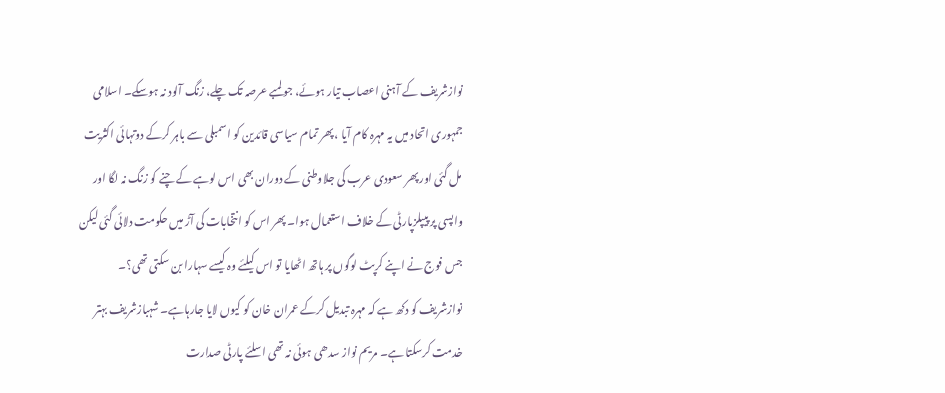نوازشریف کے آہنی اعصاب تیار ہوئے، جو لمبے عرصہ تک چلے، زنگ آلود نہ ہوسکے۔ اسلامی جمہوری اتحاد میں یہ مہرہ کام آیا ، پھر تمام سیاسی قائدین کو اسمبلی سے باہر کرکے دوتہائی اکثریت مل گئی اور پھر سعودی عرب کی جلاوطنی کے دوران بھی اس لوہے کے چنے کو زنگ نہ لگا اور واپسی پر پیپلزپارٹی کے خلاف استعمال ہوا۔ پھر اس کو انتخابات کی آڑ میں حکومت دلائی گئی لیکن جس فوج نے اپنے کرپٹ لوگوں پر ہاتھ اٹھایا تو اس کیلئے وہ کیسے سہارا بن سکتی تھی؟۔ نوازشریف کو دکھ ہے کہ مہرہ تبدیل کرکے عمران خان کو کیوں لایا جارہاہے۔ شہبازشریف بہتر خدمت کرسکتا ہے۔ مریم نواز سدھی ہوئی نہ تھی اسلئے پارٹی صدارت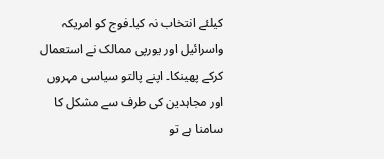کیلئے انتخاب نہ کیا۔فوج کو امریکہ واسرائیل اور یورپی ممالک نے استعمال کرکے پھینکا۔ اپنے پالتو سیاسی مہروں اور مجاہدین کی طرف سے مشکل کا سامنا ہے تو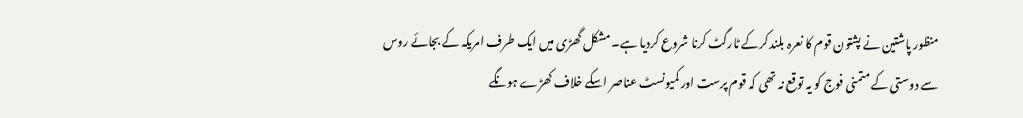منظور پاشتین نے پشتون قوم کا نعرہ بلند کرکے ٹارگٹ کرنا شروع کردیا ہے۔ مشکل گھڑی میں ایک طرف امریکہ کے بجائے روس سے دوستی کے متمنی فوج کو یہ توقع نہ تھی کہ قوم پرست اور کمیونسٹ عناصر اسکے خلاف کھڑے ہونگے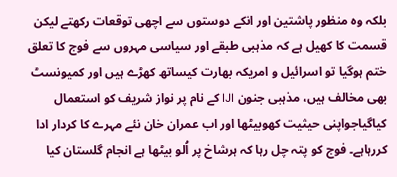بلکہ وہ منظور پاشتین اور انکے دوستوں سے اچھی توقعات رکھتے لیکن قسمت کا کھیل ہے کہ مذہبی طبقے اور سیاسی مہروں سے فوج کا تعلق ختم ہوگیا تو اسرائیل و امریکہ بھارت کیساتھ کھڑے ہیں اور کمیونسٹ بھی مخالف ہیں، مذہبی جنون IJI کے نام پر نواز شریف کو استعمال کیاگیاجواپنی حیثیت کھوبیٹھا اور اب عمران خان نئے مہرے کا کردار ادا کررہاہے۔ فوج کو پتہ چل رہا کہ ہرشاخ پر اُلو بیٹھا ہے انجام گلستان کیا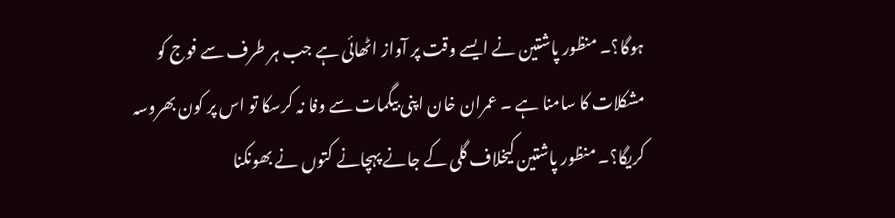ہوگا؟۔ منظور پاشتین نے ایسے وقت پر آواز اٹھائی ہے جب ہر طرف سے فوج کو مشکلات کا سامنا ہے ۔ عمران خان اپنی بیگمات سے وفا نہ کرسکا تو اس پر کون بھروسہ کریگا؟۔ منظور پاشتین کیخلاف گلی کے جانے پہچانے کتوں نے بھونکنا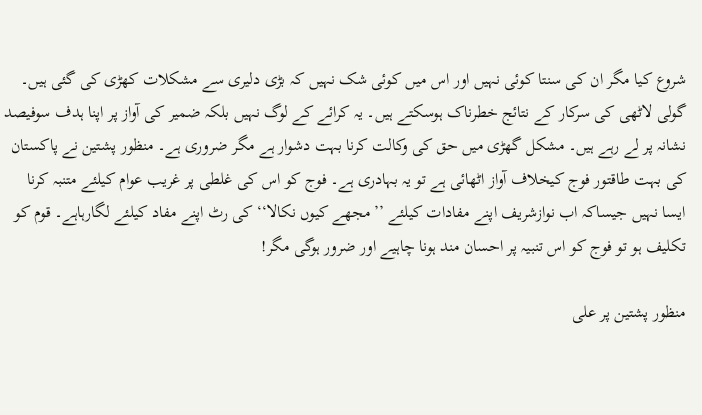شروع کیا مگر ان کی سنتا کوئی نہیں اور اس میں کوئی شک نہیں کہ بڑی دلیری سے مشکلات کھڑی کی گئی ہیں۔ گولی لاٹھی کی سرکار کے نتائج خطرناک ہوسکتے ہیں۔ یہ کرائے کے لوگ نہیں بلکہ ضمیر کی آواز پر اپنا ہدف سوفیصد نشانہ پر لے رہے ہیں۔ مشکل گھڑی میں حق کی وکالت کرنا بہت دشوار ہے مگر ضروری ہے۔ منظور پشتین نے پاکستان کی بہت طاقتور فوج کیخلاف آواز اٹھائی ہے تو یہ بہادری ہے۔ فوج کو اس کی غلطی پر غریب عوام کیلئے متنبہ کرنا ایسا نہیں جیساکہ اب نوازشریف اپنے مفادات کیلئے ’’ مجھے کیوں نکالا‘‘ کی رٹ اپنے مفاد کیلئے لگارہاہے۔ قوم کو تکلیف ہو تو فوج کو اس تنبیہ پر احسان مند ہونا چاہیے اور ضرور ہوگی مگر!

منظور پشتین پر علی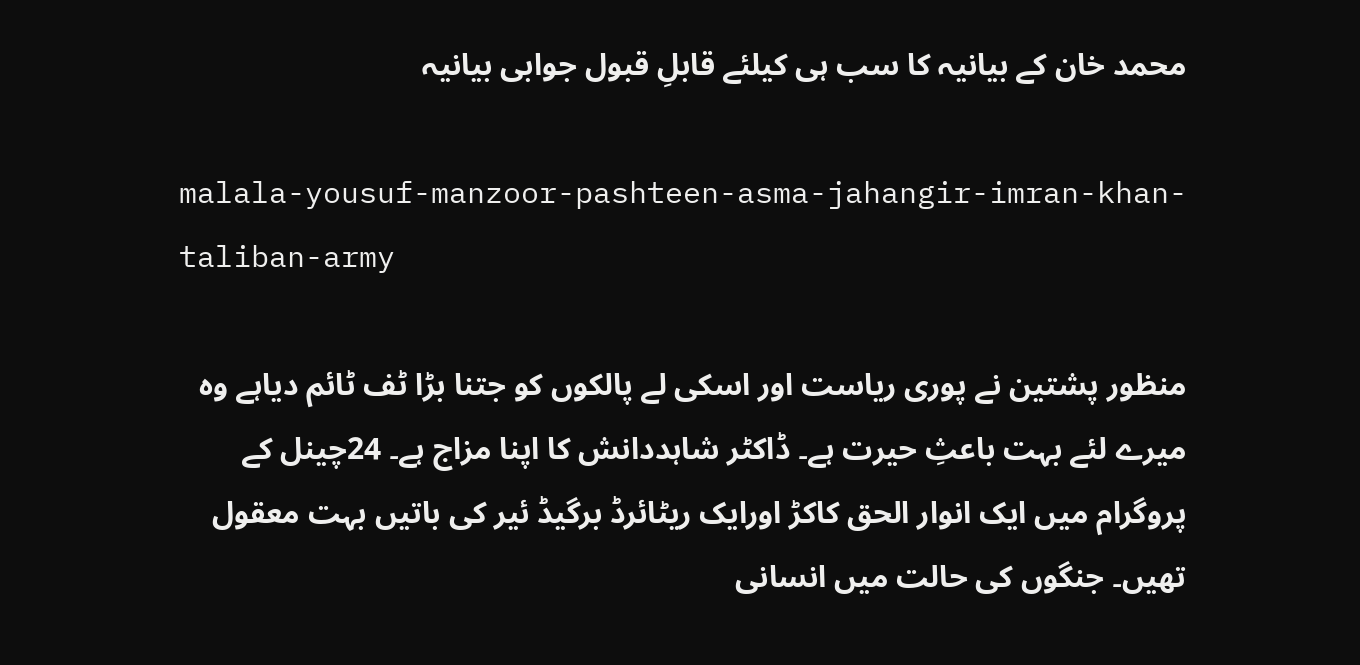محمد خان کے بیانیہ کا سب ہی کیلئے قابلِ قبول جوابی بیانیہ

malala-yousuf-manzoor-pashteen-asma-jahangir-imran-khan-taliban-army

منظور پشتین نے پوری ریاست اور اسکی لے پالکوں کو جتنا بڑا ٹف ٹائم دیاہے وہ میرے لئے بہت باعثِ حیرت ہے۔ ڈاکٹر شاہددانش کا اپنا مزاج ہے۔ 24چینل کے پروگرام میں ایک انوار الحق کاکڑ اورایک ریٹائرڈ برگیڈ ئیر کی باتیں بہت معقول تھیں۔ جنگوں کی حالت میں انسانی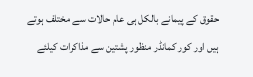حقوق کے پیمانے بالکل ہی عام حالات سے مختلف ہوتے ہیں اور کور کمانڈر منظور پشتین سے مذاکرات کیلئے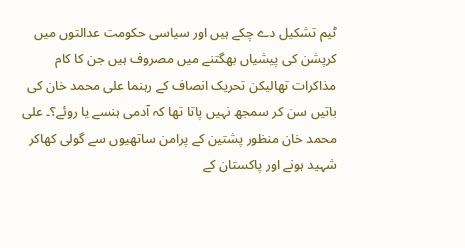ٹیم تشکیل دے چکے ہیں اور سیاسی حکومت عدالتوں میں کرپشن کی پیشیاں بھگتنے میں مصروف ہیں جن کا کام مذاکرات تھالیکن تحریک انصاف کے رہنما علی محمد خان کی باتیں سن کر سمجھ نہیں پاتا تھا کہ آدمی ہنسے یا روئے؟۔ علی محمد خان منظور پشتین کے پرامن ساتھیوں سے گولی کھاکر شہید ہونے اور پاکستان کے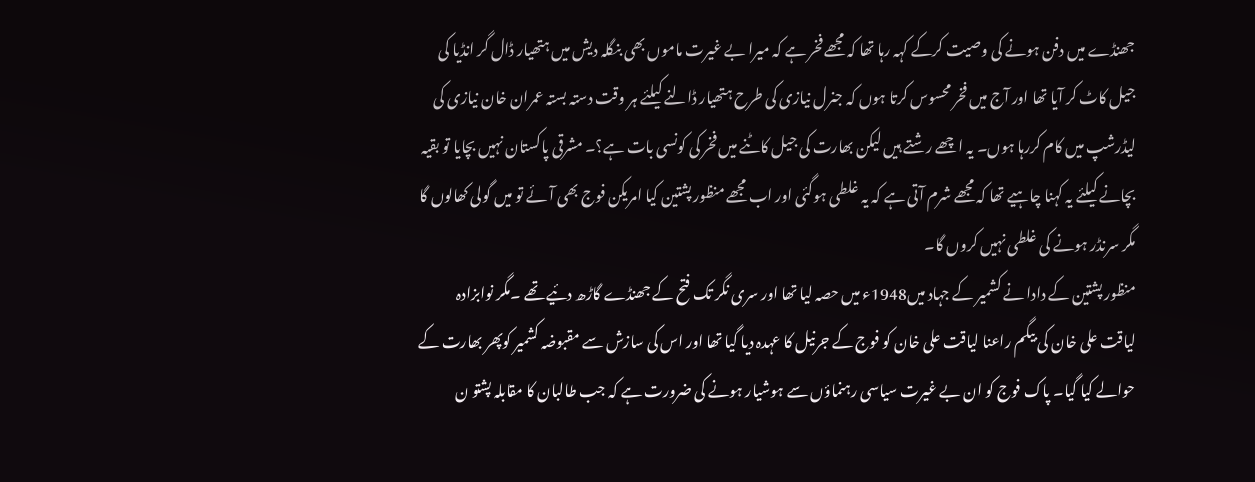جھنڈے میں دفن ہونے کی وصیت کرکے کہہ رہا تھا کہ مجھے فخر ہے کہ میرا بے غیرت ماموں بھی بنگلہ دیش میں ہتھیار ڈال گر انڈیا کی جیل کاٹ کر آیا تھا اور آج میں فخر محسوس کرتا ہوں کہ جنرل نیازی کی طرح ہتھیار ڈالنے کیلئے ہر وقت دستہ بستہ عمران خان نیازی کی لیڈرشپ میں کام کررہا ہوں۔ یہ اچھے رشتے ہیں لیکن بھارت کی جیل کاٹنے میں فخر کی کونسی بات ہے؟۔ مشرقی پاکستان نہیں بچایا تو بقیہ بچانے کیلئے یہ کہنا چاہیے تھا کہ مجھے شرم آتی ہے کہ یہ غلطی ہوگئی اور اب مجھے منظور پشتین کیا امریکن فوج بھی آئے تو میں گولی کھالوں گا مگر سرنڈر ہونے کی غلطی نہیں کروں گا۔
منظور پشتین کے دادا نے کشمیر کے جہاد میں1948ء میں حصہ لیا تھا اور سری نگر تک فتح کے جھنڈے گاڑھ دئیے تھے ۔مگر نوابزادہ لیاقت علی خان کی بیگم راعنا لیاقت علی خان کو فوج کے جرنیل کا عہدہ دیا گیا تھا اور اس کی سازش سے مقبوضہ کشمیر کوپھر بھارت کے حوالے کیا گیا۔ پاک فوج کو ان بے غیرت سیاسی رہنماؤں سے ہوشیار ہونے کی ضرورت ہے کہ جب طالبان کا مقابلہ پشتو ن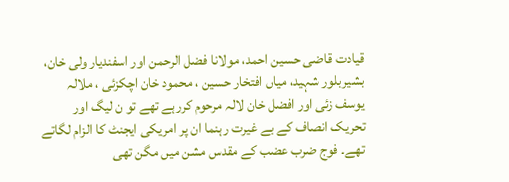قیادت قاضی حسین احمد، مولانا فضل الرحمن اور اسفندیار ولی خان، بشیربلور شہید، میاں افتخار حسین ، محمود خان اچکزئی ، ملالہ یوسف زئی اور افضل خان لالہ مرحوم کررہے تھے تو ن لیگ اور تحریک انصاف کے بے غیرت رہنما ان پر امریکی ایجنٹ کا الزام لگاتے تھے۔ فوج ضرب عضب کے مقدس مشن میں مگن تھی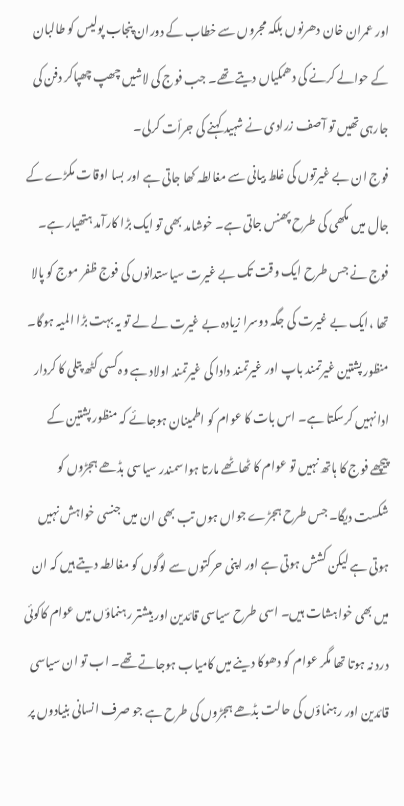اور عمران خان دھرنوں بلکہ مجروں سے خطاب کے دوران پنجاب پولیس کو طالبان کے حوالے کرنے کی دھمکیاں دیتے تھے۔ جب فوج کی لاشیں چھپ چھپاکر دفن کی جارہی تھیں تو آصف زرادی نے شہید کہنے کی جرأت کرلی۔
فوج ان بے غیرتوں کی غلط بیانی سے مغالطہ کھا جاتی ہے اور بسا اوقات مکڑے کے جال میں مکھی کی طرح پھنس جاتی ہے۔ خوشامد بھی تو ایک بڑا کارآمد ہتھیار ہے۔ فوج نے جس طرح ایک وقت تک بے غیرت سیاستدانوں کی فوج ظفر موج کو پالا تھا ،ایک بے غیرت کی جگہ دوسرا زیادہ بے غیرت لے لے تو یہ بہت بڑا المیہ ہوگا۔ منظور پشتین غیرتمند باپ اور غیرتمند دادا کی غیرتمند اولاد ہے وہ کسی کٹھ پتلی کا کردار ادا نہیں کرسکتا ہے۔ اس بات کا عوام کو اطمینان ہوجائے کہ منظور پشتین کے پیچھے فوج کا ہاتھ نہیں تو عوام کا ٹھاٹھے مارتا ہواسمندر سیاسی بڈھے ہجڑوں کو شکست دیگا۔ جس طرح ہجڑے جواں ہوں تب بھی ان میں جنسی خواہش نہیں ہوتی ہے لیکن کشش ہوتی ہے اور اپنی حرکتوں سے لوگوں کو مغالطہ دیتے ہیں کہ ان میں بھی خواہشات ہیں۔ اسی طرح سیاسی قائدین اور بیشتر رہنماؤں میں عوام کاکوئی درد نہ ہوتا تھا مگر عوام کو دھوکا دینے میں کامیاب ہوجاتے تھے۔ اب تو ان سیاسی قائدین اور رہنماؤں کی حالت بڈھے ہجڑوں کی طرح ہے جو صرف انسانی بنیادوں پر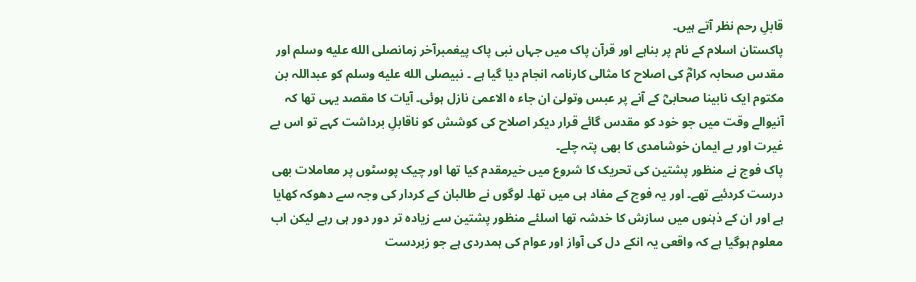قابلِ رحم نظر آتے ہیں۔
پاکستان اسلام کے نام پر بناہے اور قرآن پاک میں جہاں نبی پاک پیغمبرآخر زمانصلى الله عليه وسلم اور مقدس صحابہ کرامؓ کی اصلاح کا مثالی کارنامہ انجام دیا گیا ہے ۔ نبیصلى الله عليه وسلم کو عبداللہ بن مکتوم ایک نابینا صحابیؓ کے آنے پر عبس وتولیٰ ان جاء ہ الاعمیٰ نازل ہوئی۔ آیات کا مقصد یہی تھا کہ آنیوالے وقت میں جو خود کو مقدس گائے قرار دیکر اصلاح کی کوشش کو ناقابلِ برداشت کہے تو اس بے غیرت اور بے ایمان خوشامدی کا بھی پتہ چلے۔
پاک فوج نے منظور پشتین کی تحریک کا شروع میں خیرمقدم کیا تھا اور چیک پوسٹوں پر معاملات بھی درست کردئیے تھے۔ اور یہ فوج کے مفاد ہی میں تھا۔ لوگوں نے طالبان کے کردار کی وجہ سے دھوکہ کھایا ہے اور ان کے ذہنوں میں سازش کا خدشہ تھا اسلئے منظور پشتین سے زیادہ تر دور دور ہی رہے لیکن اب معلوم ہوگیا ہے کہ واقعی یہ انکے دل کی آواز اور عوام کی ہمدردی ہے جو زبردست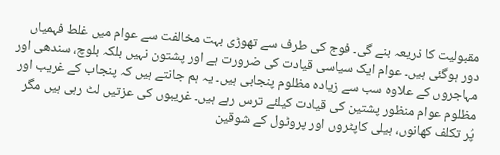مقبولیت کا ذریعہ بنے گی۔ فوج کی طرف سے تھوڑی بہت مخالفت سے عوام میں غلط فہمیاں دور ہوگئی ہیں۔ عوام ایک سیاسی قیادت کی ضرورت ہے اور پشتون نہیں بلکہ بلوچ، سندھی اور مہاجروں کے علاوہ سب سے زیادہ مظلوم پنجابی ہیں۔ یہ ہم جانتے ہیں کہ پنجاب کے غریب اور مظلوم عوام منظور پشتین کی قیادت کیلئے ترس رہے ہیں۔ غریبوں کی عزتیں لٹ رہی ہیں مگر پُر تکلف کھانوں، ہیلی کاپٹروں اور پروٹول کے شوقین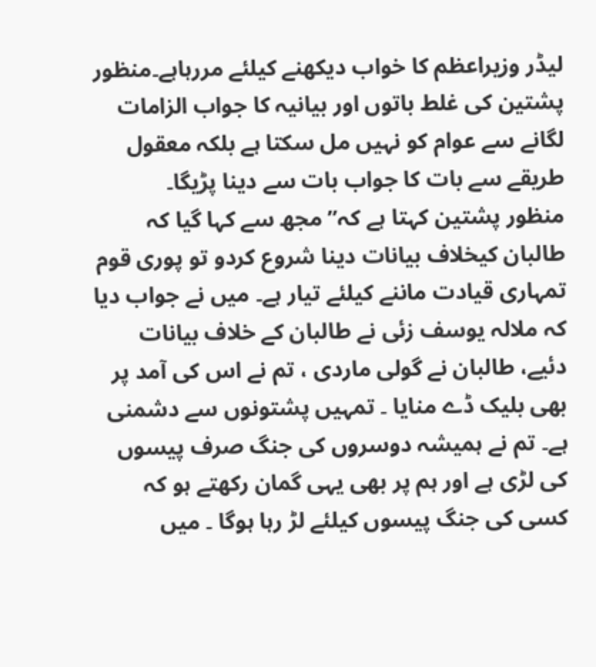لیڈر وزیراعظم کا خواب دیکھنے کیلئے مررہاہے۔منظور پشتین کی غلط باتوں اور بیانیہ کا جواب الزامات لگانے سے عوام کو نہیں مل سکتا ہے بلکہ معقول طریقے سے بات کا جواب بات سے دینا پڑیگا۔
منظور پشتین کہتا ہے کہ’’ مجھ سے کہا گیا کہ طالبان کیخلاف بیانات دینا شروع کردو تو پوری قوم تمہاری قیادت ماننے کیلئے تیار ہے۔ میں نے جواب دیا کہ ملالہ یوسف زئی نے طالبان کے خلاف بیانات دئیے، طالبان نے گولی ماردی ، تم نے اس کی آمد پر بھی بلیک ڈے منایا ۔ تمہیں پشتونوں سے دشمنی ہے۔ تم نے ہمیشہ دوسروں کی جنگ صرف پیسوں کی لڑی ہے اور ہم پر بھی یہی گمان رکھتے ہو کہ کسی کی جنگ پیسوں کیلئے لڑ رہا ہوگا ۔ میں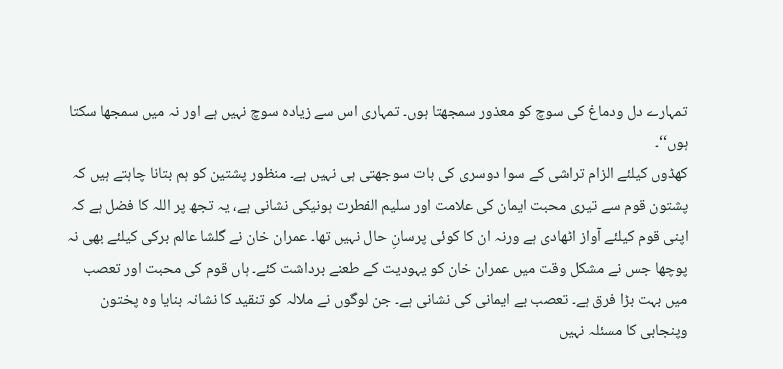تمہارے دل ودماغ کی سوچ کو معذور سمجھتا ہوں۔ تمہاری اس سے زیادہ سوچ نہیں ہے اور نہ میں سمجھا سکتا ہوں‘‘۔
کھڈوں کیلئے الزام تراشی کے سوا دوسری کی بات سوجھتی ہی نہیں ہے۔ منظور پشتین کو ہم بتانا چاہتے ہیں کہ پشتون قوم سے تیری محبت ایمان کی علامت اور سلیم الفطرت ہونیکی نشانی ہے، یہ تجھ پر اللہ کا فضل ہے کہ اپنی قوم کیلئے آواز اٹھادی ہے ورنہ ان کا کوئی پرسانِ حال نہیں تھا۔ عمران خان نے گلشا عالم برکی کیلئے بھی نہ پوچھا جس نے مشکل وقت میں عمران خان کو یہودیت کے طعنے برداشت کئے۔ ہاں قوم کی محبت اور تعصب میں بہت بڑا فرق ہے۔ تعصب بے ایمانی کی نشانی ہے۔ جن لوگوں نے ملالہ کو تنقید کا نشانہ بنایا وہ پختون وپنجابی کا مسئلہ نہیں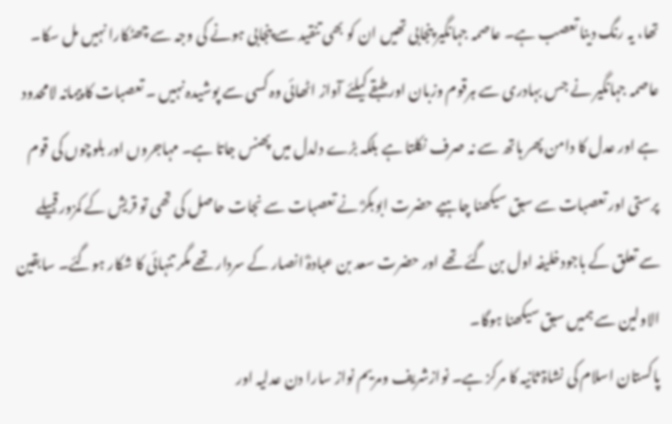تھا، یہ رنگ دینا تعصب ہے۔ عاصمہ جہانگیر پنجابی تھیں ان کو بھی تنقید سے پنجابی ہونے کی وجہ سے چھٹکارا نہیں مل سکا۔ عاصمہ جہانگیر نے جس بہادری سے ہرقوم وزبان اور طبقے کیلئے آواز اٹھائی وہ کسی سے پوشیدہ نہیں ۔ تعصبات کا پیمانہ لامحدود ہے اور عدل کا دامن پھر ہاتھ سے نہ صرف نکلتا ہے بلکہ بڑے دلدل میں پھنس جاتا ہے۔ مہاجروں اور بلوچوں کی قوم پرستی اور تعصبات سے سبق سیکھنا چاہیے حضرت ابوبکرؓ نے تعصبات سے نجات حاصل کی تھی تو قریش کے کمزور قبیلے سے تعلق کے باجودخلیفہ اول بن گئے تھے اور حضرت سعد بن عبادہؓ انصار کے سردار تھے مگر تنہائی کا شکار ہوگئے۔ سابقین الاولین سے ہمیں سبق سیکھنا ہوگا۔
پاکستان اسلام کی نشاۃ ثانیہ کا مرکز ہے۔ نوازشریف ومریم نواز سارا دن عدلیہ اور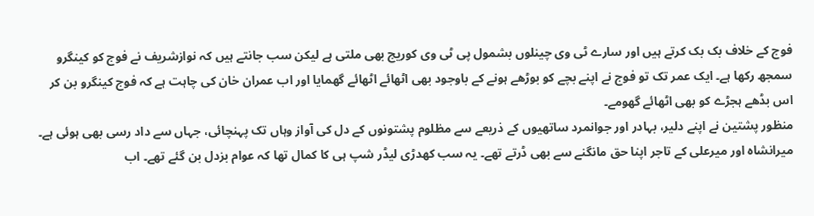فوج کے خلاف بک بک کرتے ہیں اور سارے ٹی وی چینلوں بشمول پی ٹی وی کوریج بھی ملتی ہے لیکن سب جانتے ہیں کہ نوازشریف نے فوج کو کینگرو سمجھ رکھا ہے۔ ایک عمر تک تو فوج نے اپنے بچے کو بوڑھے ہونے کے باوجود بھی اٹھائے اٹھائے گھمایا اور اب عمران خان کی چاہت ہے کہ فوج کینگرو بن کر اس بڈھے ہجڑے کو بھی اٹھائے گھومے۔
منظور پشتین نے اپنے دلیر، بہادر اور جوانمرد ساتھیوں کے ذریعے سے مظلوم پشتونوں کے دل کی آواز وہاں تک پہنچائی، جہاں سے داد رسی بھی ہوئی ہے۔ میرانشاہ اور میرعلی کے تاجر اپنا حق مانگنے سے بھی ڈرتے تھے۔ یہ سب کھدڑی لیڈر شپ ہی کا کمال تھا کہ عوام بزدل بن گئے تھے۔ اب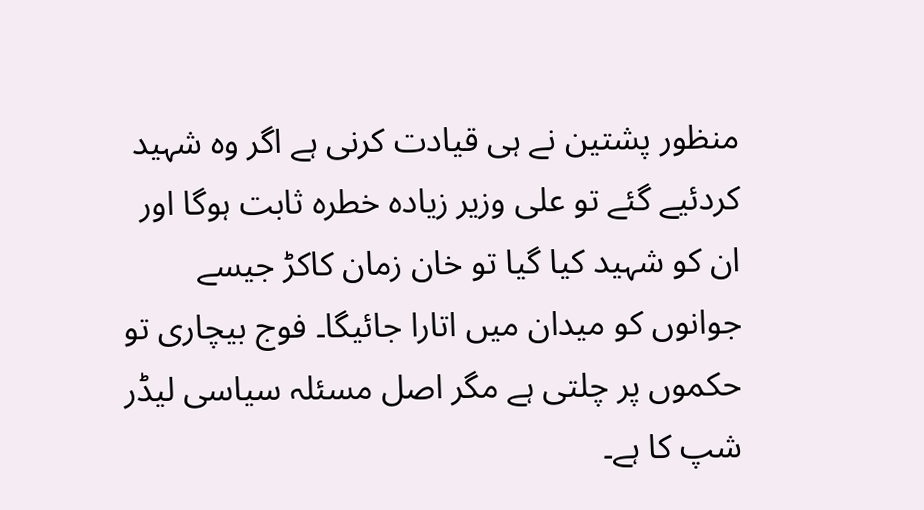منظور پشتین نے ہی قیادت کرنی ہے اگر وہ شہید کردئیے گئے تو علی وزیر زیادہ خطرہ ثابت ہوگا اور ان کو شہید کیا گیا تو خان زمان کاکڑ جیسے جوانوں کو میدان میں اتارا جائیگا۔ فوج بیچاری تو حکموں پر چلتی ہے مگر اصل مسئلہ سیاسی لیڈر شپ کا ہے۔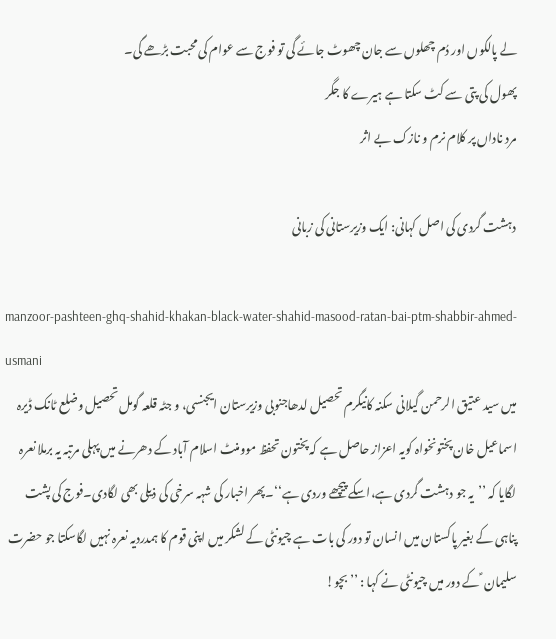لے پالکوں اور دُم چھلوں سے جان چھوٹ جائے گی تو فوج سے عوام کی محبت بڑھے گی۔
پھول کی پتی سے کٹ سکتا ہے ہیرے کا جگر
مرد ناداں پر کلام نرم و نازک بے اثر

دہشت گردی کی اصل کہانی: ایک وزیرستانی کی زبانی

manzoor-pashteen-ghq-shahid-khakan-black-water-shahid-masood-ratan-bai-ptm-shabbir-ahmed-usmani
میں سید عتیق الرحمن گیلانی سکنہ کانیگرم تحصیل لدھاجنوبی وزیرستان ایجنسی، و جٹہ قلعہ گومل تحصیل وضلع ٹانک ڈیرہ اسماعیل خان پختونخواہ کویہ اعزاز حاصل ہے کہ پختون تحفظ موومنٹ اسلام آباد کے دھرنے میں پہلی مرتبہ یہ برملا نعرہ لگایا کہ ’’یہ جو دہشت گردی ہے،اسکے پیچھے وردی ہے‘‘۔پھر اخبار کی شہہ سرخی کی ذیلی بھی لگادی۔فوج کی پشت پناہی کے بغیر پاکستان میں انسان تو دور کی بات ہے چیونٹی کے لشکر میں اپنی قوم کا ہمدردیہ نعرہ نہیں لگاسکتا جو حضرت سلیمان ؑ کے دور میں چیونٹی نے کہا : ’’ بچو!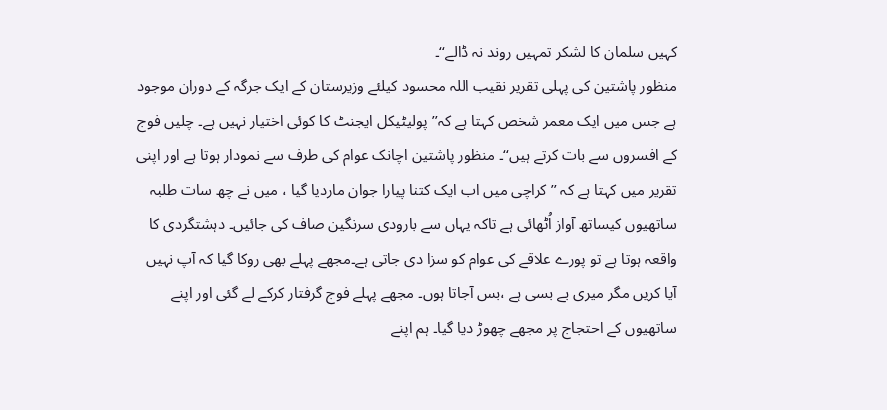کہیں سلمان کا لشکر تمہیں روند نہ ڈالے‘‘۔
منظور پاشتین کی پہلی تقریر نقیب اللہ محسود کیلئے وزیرستان کے ایک جرگہ کے دوران موجود ہے جس میں ایک معمر شخص کہتا ہے کہ’’ پولیٹیکل ایجنٹ کا کوئی اختیار نہیں ہے۔ چلیں فوج کے افسروں سے بات کرتے ہیں‘‘۔ منظور پاشتین اچانک عوام کی طرف سے نمودار ہوتا ہے اور اپنی تقریر میں کہتا ہے کہ ’’ کراچی میں اب ایک کتنا پیارا جوان ماردیا گیا ، میں نے چھ سات طلبہ ساتھیوں کیساتھ آواز اُٹھائی ہے تاکہ یہاں سے بارودی سرنگین صاف کی جائیں۔ دہشتگردی کا واقعہ ہوتا ہے تو پورے علاقے کی عوام کو سزا دی جاتی ہے۔مجھے پہلے بھی روکا گیا کہ آپ نہیں آیا کریں مگر میری بے بسی ہے ،بس آجاتا ہوں۔ مجھے پہلے فوج گرفتار کرکے لے گئی اور اپنے ساتھیوں کے احتجاج پر مجھے چھوڑ دیا گیا۔ ہم اپنے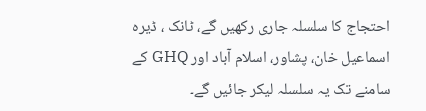احتجاج کا سلسلہ جاری رکھیں گے، ٹانک ، ڈیرہ اسماعیل خان، پشاور، اسلام آباد اور GHQ کے سامنے تک یہ سلسلہ لیکر جائیں گے۔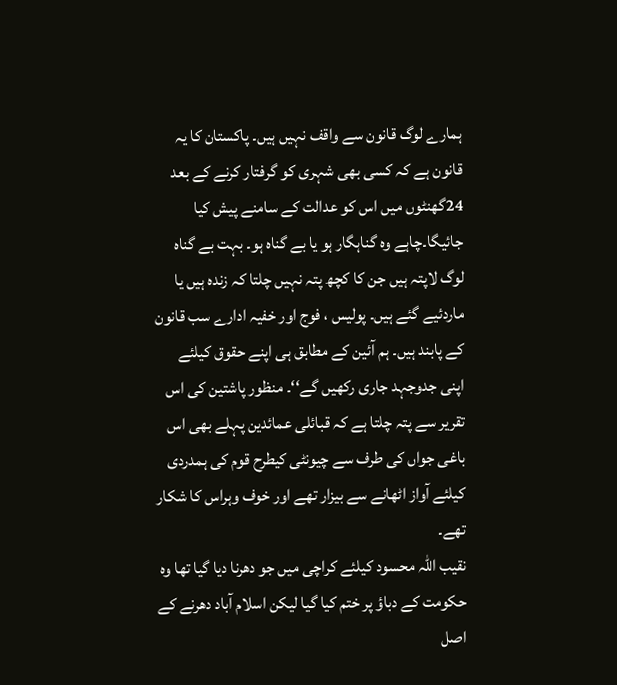ہمارے لوگ قانون سے واقف نہیں ہیں۔ پاکستان کا یہ قانون ہے کہ کسی بھی شہری کو گرفتار کرنے کے بعد 24گھنٹوں میں اس کو عدالت کے سامنے پیش کیا جائیگا۔چاہے وہ گناہگار ہو یا بے گناہ ہو۔ بہت بے گناہ لوگ لاپتہ ہیں جن کا کچھ پتہ نہیں چلتا کہ زندہ ہیں یا ماردئیے گئے ہیں۔ پولیس ، فوج اور خفیہ ادارے سب قانون کے پابند ہیں۔ ہم آئین کے مطابق ہی اپنے حقوق کیلئے اپنی جدوجہد جاری رکھیں گے‘‘۔ منظور پاشتین کی اس تقریر سے پتہ چلتا ہے کہ قبائلی عمائدین پہلے بھی اس باغی جواں کی طرف سے چیونٹی کیطرح قوم کی ہمدردی کیلئے آواز اٹھانے سے بیزار تھے اور خوف وہراس کا شکار تھے۔
نقیب اللہ محسود کیلئے کراچی میں جو دھرنا دیا گیا تھا وہ حکومت کے دباؤ پر ختم کیا گیا لیکن اسلام آباد دھرنے کے اصل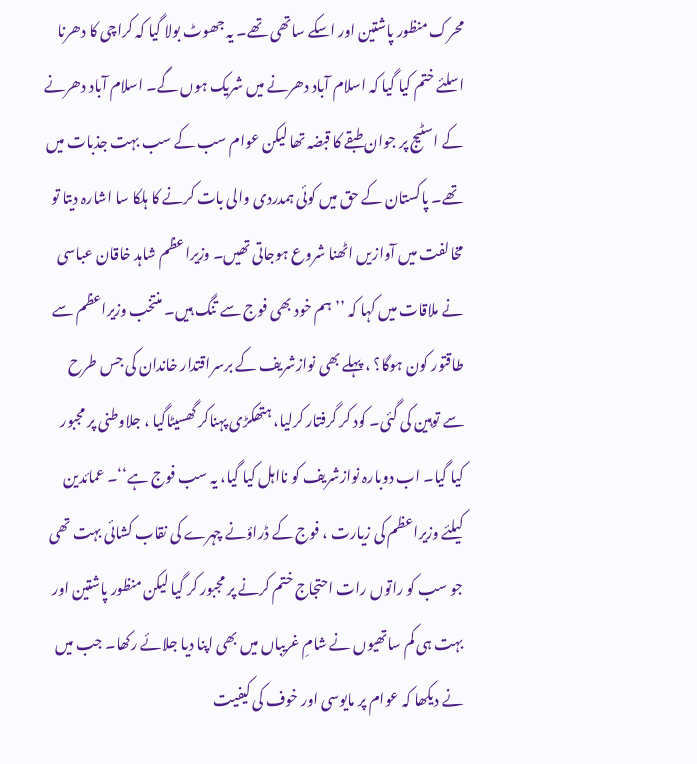محرک منظور پاشتین اور اسکے ساتھی تھے۔ یہ جھوٹ بولا گیا کہ کراچی کا دھرنا اسلئے ختم کیا گیا کہ اسلام آباد دھرنے میں شریک ہوں گے۔ اسلام آباد دھرنے کے اسٹیج پر جوان طبقے کا قبضہ تھا لیکن عوام سب کے سب بہت جذبات میں تھے۔ پاکستان کے حق میں کوئی ہمدردی والی بات کرنے کا ہلکا سا اشارہ دیتا تو مخالفت میں آوازیں اٹھنا شروع ہوجاتی تھیں۔ وزیراعظم شاہد خاقان عباسی نے ملاقات میں کہا کہ ’’ہم خود بھی فوج سے تنگ ہیں۔ منتخب وزیراعظم سے طاقتور کون ہوگا؟ ، پہلے بھی نوازشریف کے برسراقتدار خاندان کی جس طرح سے توہین کی گئی۔ کود کر گرفتار کرلیا، ہتھکڑی پہناکر گھسیٹاگیا ، جلاوطنی پر مجبور کیا گیا۔ اب دوبارہ نوازشریف کو نااہل کیا گیا، یہ سب فوج ہے‘‘۔ عمائدین کیلئے وزیراعظم کی زیارت ، فوج کے ڈراؤنے چہرے کی نقاب کشائی بہت تھی جو سب کو راتوں رات احتجاج ختم کرنے پر مجبور کر گیا لیکن منظور پاشتین اور بہت ہی کم ساتھیوں نے شامِ غریباں میں بھی اپنا دیا جلائے رکھا۔ جب میں نے دیکھا کہ عوام پر مایوسی اور خوف کی کیفیت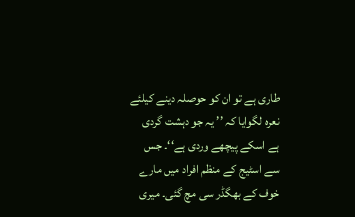طاری ہے تو ان کو حوصلہ دینے کیلئے نعرہ لگوایا کہ ’’ یہ جو دہشت گردی ہے اسکے پیچھے وردی ہے‘‘۔ جس سے اسٹیج کے منظم افراد میں مارے خوف کے بھگڈر سی مچ گئی۔ میری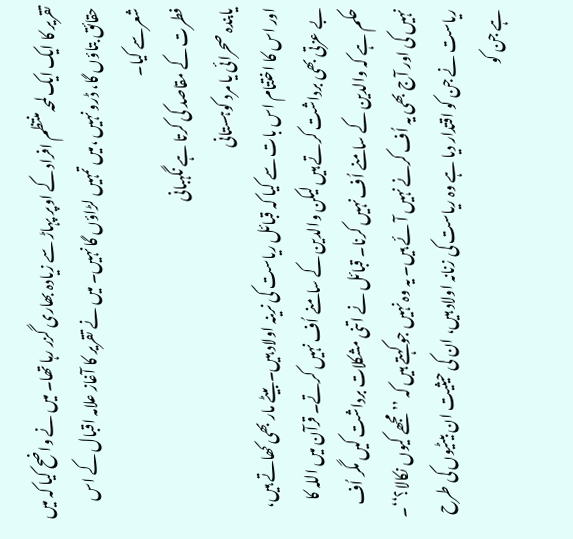تقریر کا ایک ایک لمحہ منتظم افراد کے اوپر پہاڑ سے زیادہ بھاری گزر رہا تھا۔ میں نے واضح کیا کہ میں حقائق بتاؤں گا، ڈرو نہیں ،میں تمہیں لڑاؤں گا نہیں۔ میں نے تقریر کا آغاز علامہ اقبال کے اس شعرسے کیا۔
فطرت کے مقاصد کی کرتا ہے نگہبانی
یابندہ صحرائی یا مرد کوہستانی
اور اس کا اختتام اس بات سے کیا کہ قبائل ریاست کی نرینہ اولاد ہیں۔بیٹے مار بھی کھاتے ہیں، بے عزتی بھی برداشت کرتے ہیں لیکن والدین کے سامنے اُف نہیں کرتے۔ قرآن میں اللہ کا حکم ہے کہ والدین کے سامنے اُف نہیں کرنا۔ قبائل نے اتنی مشکلات برداشت کیں مگر اُف نہیں کی اور آج بھی یہ اُف کرنے نہیں آئے ہیں۔ یہ وہ نہیں جو کہتے ہیں کہ ’’مجھے کیوں نکالا؟‘‘۔ ریاست نے جن کو اقتدار دیا ہے وہ ریاست کی زنانہ اولاد ہیں، ان کی حیثیت ان بیٹیوں کی طرح ہے جن کو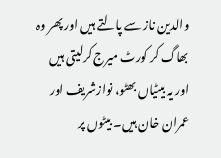والدین ناز سے پالتے ہیں اور پھر وہ بھاگ کر کورٹ میرج کرلیتی ہیں اور یہ بیٹیاں بھٹو، نوازشریف اور عمران خان ہیں۔ بیٹوں پر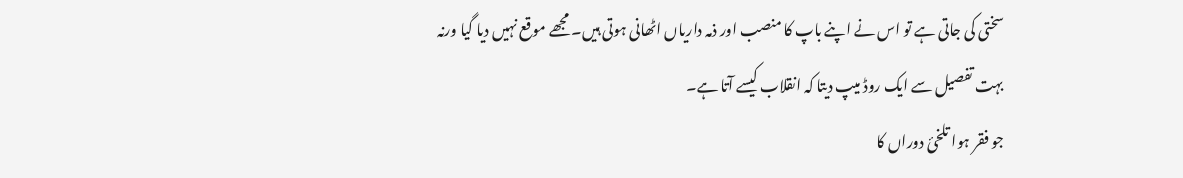سختی کی جاتی ہے تو اس نے اپنے باپ کا منصب اور ذمہ داریاں اٹھانی ہوتی ہیں۔ مجھے موقع نہیں دیا گیا ورنہ بہت تفصیل سے ایک روڈ میپ دیتا کہ انقلاب کیسے آتا ہے۔
جو فقر ہوا تلخئ دوراں کا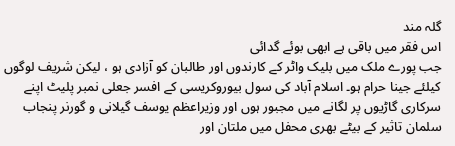گلہ مند
اس فقر میں باقی ہے ابھی بوئے گدائی
جب پورے ملک میں بلیک واٹر کے کارندوں اور طالبان کو آزادی ہو ، لیکن شریف لوگوں کیلئے جینا حرام ہو۔ اسلام آباد کی سول بیوروکریسی کے افسر جعلی نمبر پلیٹ اپنے سرکاری گاڑیوں پر لگانے میں مجبور ہوں اور وزیراعظم یوسف گیلانی و گورنر پنجاب سلمان تاثیر کے بیٹے بھری محفل میں ملتان اور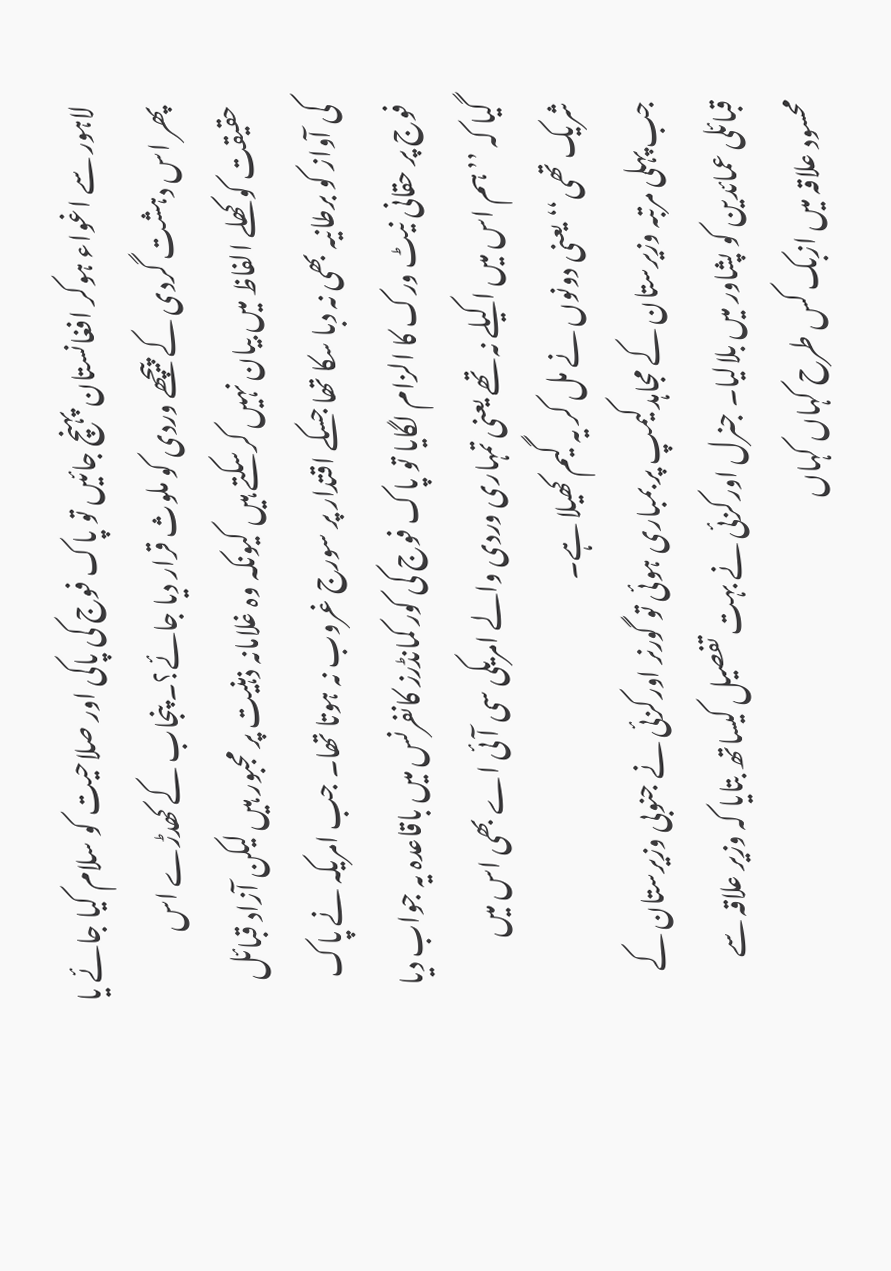لاہور سے اغواء ہوکر افغانستان پہنچ جائیں تو پاک فوج کی پاکی اور صلاحیت کو سلام کیا جائے یا پھر اس دہشت گردی کے پیچھے وردی کو ملوث قرار دیا جائے؟۔ پنجاب کے کھدڑے اس حقیقت کو کھلے الفاظ میں بیان نہیں کرسکتے ہیں کیونکہ وہ غلامانہ ذہنیت پر مجبور ہیں لیکن آزاد قبائل کی آواز کو برطانیہ بھی نہ دبا سکا تھا جسکے اقتدار پر سورج غروب نہ ہوتا تھا۔ جب امریکہ نے پاک فوج پر حقانی نیٹ ورک کا الزام لگایا تو پاک فوج کی کور کمانڈرز کانفرنس میں باقاعدہ یہ جواب دیا گیا کہ ’’ہم اس میں اکیلے نہ تھے یعنی تمہاری وردی والے امریکی سی آئی اے بھی اس میں شریک تھی‘‘یعنی دونوں نے مل کر یہ گیم کھیلا ہے۔
جب پہلی مرتبہ وزیرستان کے مجاہدکیمپ پر بمباری ہوئی تو گورنر اورکزئی نے جنوبی وزیرستان کے قبائلی عمائدین کو پشاور میں بلالیا۔ جنرل اورکزئی نے بہت تفصیل کیساتھ بتایا کہ وزیر علاقہ سے محسود علاقہ میں ازبک کس طرح کہاں کہاں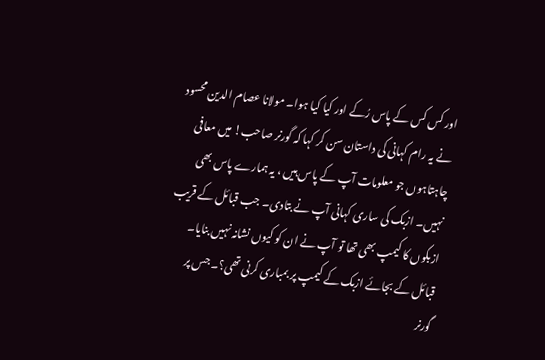اور کس کس کے پاس رُکے اور کیا کیا ہوا۔ مولانا عصام الدین محسود نے یہ رام کہانی کی داستان سن کر کہا کہ گورنر صاحب! میں معافی چاہتاہوں جو معلومات آپ کے پاس ہیں ، یہ ہمارے پاس بھی نہیں۔ ازبک کی ساری کہانی آپ نے بتادی۔ جب قبائل کے قریب ازبکوں کا کیمپ بھی تھا تو آپ نے ان کو کیوں نشانہ نہیں بنایا۔ قبائل کے بجائے ازبک کے کیمپ پر بمباری کرنی تھی؟۔ جس پر گورنر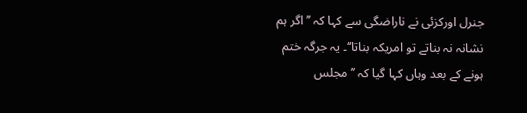جنرل اورکزئی نے ناراضگی سے کہا کہ ’’ اگر ہم نشانہ نہ بناتے تو امریکہ بناتا‘‘۔ یہ جرگہ ختم ہونے کے بعد وہاں کہا گیا کہ ’’مجلس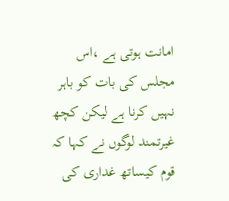امانت ہوتی ہے ،اس مجلس کی بات کو باہر نہیں کرنا ہے لیکن کچھ غیرتمند لوگوں نے کہا کہ قوم کیساتھ غداری کی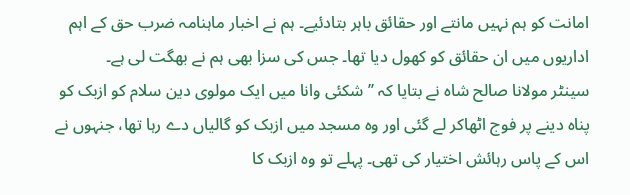امانت کو ہم نہیں مانتے اور حقائق باہر بتادئیے۔ ہم نے اخبار ماہنامہ ضرب حق کے اہم اداریوں میں ان حقائق کو کھول دیا تھا۔ جس کی سزا بھی ہم نے بھگت لی ہے۔
سینٹر مولانا صالح شاہ نے بتایا کہ ’’شکئی وانا میں ایک مولوی دین سلام کو ازبک کو پناہ دینے پر فوج اٹھاکر لے گئی اور وہ مسجد میں ازبک کو گالیاں دے رہا تھا، جنہوں نے اس کے پاس رہائش اختیار کی تھی۔ پہلے تو وہ ازبک کا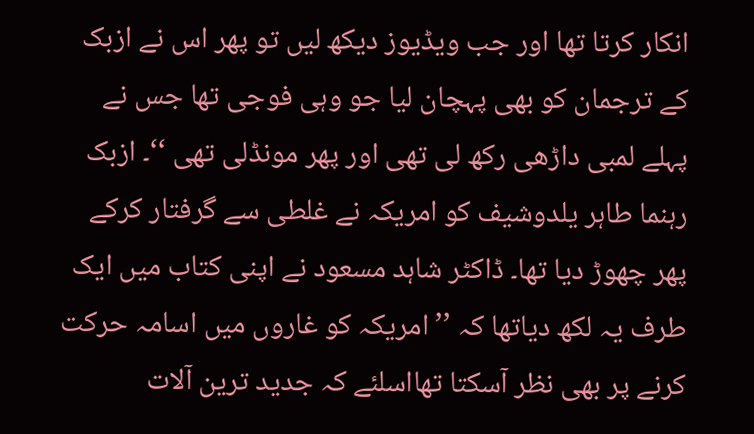انکار کرتا تھا اور جب ویڈیوز دیکھ لیں تو پھر اس نے ازبک کے ترجمان کو بھی پہچان لیا جو وہی فوجی تھا جس نے پہلے لمبی داڑھی رکھ لی تھی اور پھر مونڈلی تھی ‘‘۔ ازبک رہنما طاہر یلدوشیف کو امریکہ نے غلطی سے گرفتار کرکے پھر چھوڑ دیا تھا۔ ڈاکٹر شاہد مسعود نے اپنی کتاب میں ایک طرف یہ لکھ دیاتھا کہ ’’ امریکہ کو غاروں میں اسامہ حرکت کرنے پر بھی نظر آسکتا تھااسلئے کہ جدید ترین آلات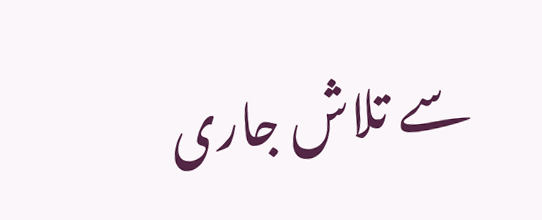سے تلاش جاری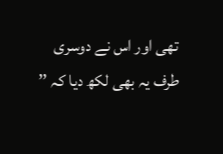تھی اور اس نے دوسری طرف یہ بھی لکھ دیا کہ ’’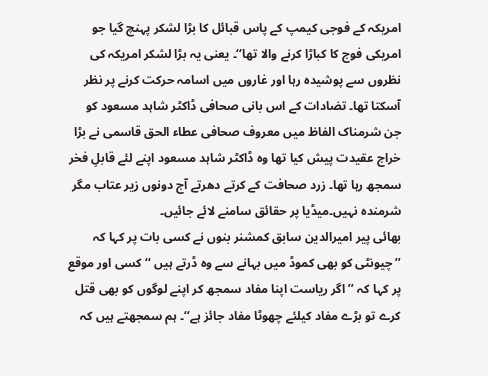امریکہ کے فوجی کیمپ کے پاس قبائل کا بڑا لشکر پہنچ گیا جو امریکی فوج کا کباڑا کرنے والا تھا‘‘۔ یعنی یہ بڑا لشکر امریکہ کی نظروں سے پوشیدہ رہا اور غاروں میں اسامہ حرکت کرنے پر نظر آسکتا تھا۔ تضادات کے اس بانی صحافی ڈاکٹر شاہد مسعود کو جن شرمناک الفاظ میں معروف صحافی عطاء الحق قاسمی نے بڑا خراج عقیدت پیش کیا تھا وہ ڈاکٹر شاہد مسعود اپنے لئے قابلِ فخر سمجھ رہا تھا۔ زرد صحافت کے کرتے دھرتے آج دونوں زیر عتاب مگر شرمندہ نہیں۔میڈیا پر حقائق سامنے لائے جائیں۔
بھائی پیر امیرالدین سابق کمشنر بنوں نے کسی بات پر کہا کہ ’’چیونٹی کو بھی کموڈ میں بہانے سے وہ ڈرتے ہیں ‘‘ کسی اور موقع پر کہا کہ ’’ اگر ریاست اپنا مفاد سمجھ کر اپنے لوگوں کو بھی قتل کرے تو بڑے مفاد کیلئے چھوٹا مفاد جائز ہے‘‘۔ ہم سمجھتے ہیں کہ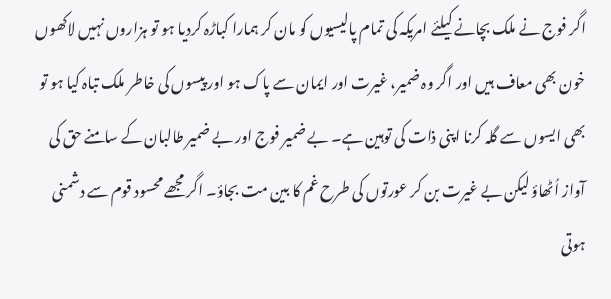اگر فوج نے ملک بچانے کیلئے امریکہ کی تمام پالیسیوں کو مان کر ہمارا کباڑہ کردیا ہو تو ہزاروں نہیں لاکھوں خون بھی معاف ہیں اور اگر وہ ضمیر، غیرت اور ایمان سے پاک ہو اور پیسوں کی خاطر ملک تباہ کیا ہو تو بھی ایسوں سے گلہ کرنا اپنی ذات کی توہین ہے۔ بے ضمیر فوج اور بے ضمیر طالبان کے سامنے حق کی آواز اُٹھاؤ لیکن بے غیرت بن کر عورتوں کی طرح غم کا بین مت بجاؤ۔ اگر مجھے محسود قوم سے دشمنی ہوتی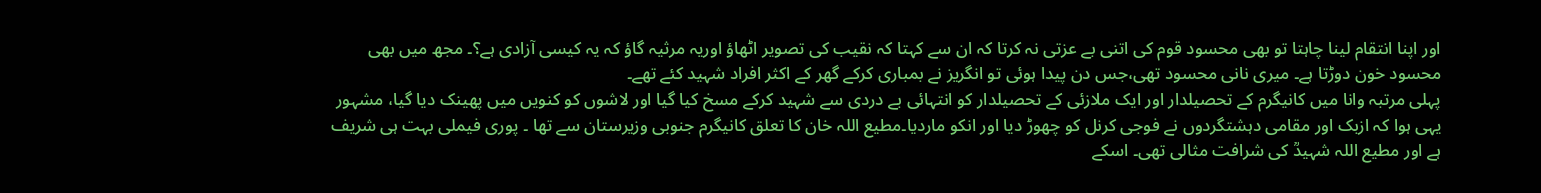اور اپنا انتقام لینا چاہتا تو بھی محسود قوم کی اتنی بے عزتی نہ کرتا کہ ان سے کہتا کہ نقیب کی تصویر اٹھاؤ اوریہ مرثیہ گاؤ کہ یہ کیسی آزادی ہے؟۔ مجھ میں بھی محسود خون دوڑتا ہے۔ میری نانی محسود تھی،جس دن پیدا ہوئی تو انگریز نے بمباری کرکے گھر کے اکثر افراد شہید کئے تھے۔
پہلی مرتبہ وانا میں کانیگرم کے تحصیلدار اور ایک ملازئی کے تحصیلدار کو انتہائی بے دردی سے شہید کرکے مسخ کیا گیا اور لاشوں کو کنویں میں پھینک دیا گیا، مشہور یہی ہوا کہ ازبک اور مقامی دہشتگردوں نے فوجی کرنل کو چھوڑ دیا اور انکو ماردیا۔مطیع اللہ خان کا تعلق کانیگرم جنوبی وزیرستان سے تھا ۔ پوری فیملی بہت ہی شریف ہے اور مطیع اللہ شہیدؒ کی شرافت مثالی تھی۔ اسکے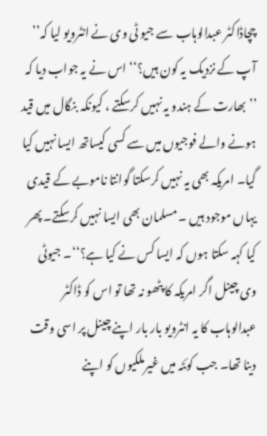چچاڈاکٹر عبدالوہاب سے جیو ٹی وی نے انٹرویو لیا کہ’’ آپ کے نزدیک یہ کون ہیں؟‘‘ اس نے یہ جواب دیا کہ ’’ بھارت کے ہندو یہ نہیں کرسکتے ، کیونکہ بنگال میں قید ہونے والے فوجیوں میں سے کسی کیساتھ ایسا نہیں کیا گیا۔ امریکہ بھی یہ نہیں کرسکتا گوانتا ناموبے کے قیدی یہاں موجود ہیں ۔ مسلمان بھی ایسا نہیں کرسکتے۔ پھر کیا کہہ سکتا ہوں کہ ایسا کس نے کیا ہے؟‘‘۔ جیوٹی وی چینل اگر امریکہ کا پٹھو نہ تھا تو اس کو ڈاکٹر عبدالوہاب کا یہ انٹرویو بار بار اپنے چینل پر اسی وقت دینا تھا۔ جب کوئٹہ میں غیرملکیوں کو اپنے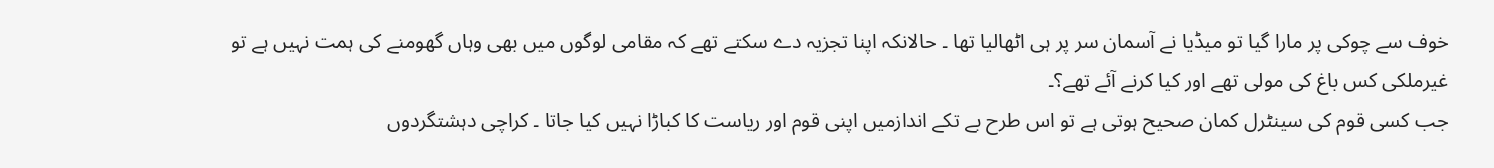خوف سے چوکی پر مارا گیا تو میڈیا نے آسمان سر پر ہی اٹھالیا تھا ۔ حالانکہ اپنا تجزیہ دے سکتے تھے کہ مقامی لوگوں میں بھی وہاں گھومنے کی ہمت نہیں ہے تو غیرملکی کس باغ کی مولی تھے اور کیا کرنے آئے تھے؟۔
جب کسی قوم کی سینٹرل کمان صحیح ہوتی ہے تو اس طرح بے تکے اندازمیں اپنی قوم اور ریاست کا کباڑا نہیں کیا جاتا ۔ کراچی دہشتگردوں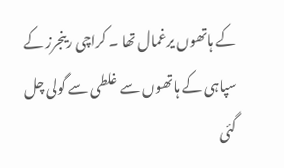کے ہاتھوں یرغمال تھا ۔ کراچی رینجرز کے سپاہی کے ہاتھوں سے غلطی سے گولی چل گئی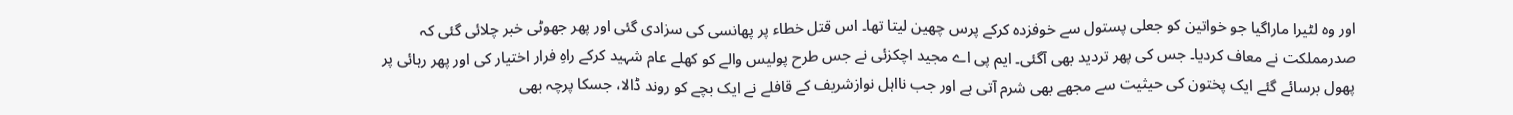اور وہ لٹیرا ماراگیا جو خواتین کو جعلی پستول سے خوفزدہ کرکے پرس چھین لیتا تھا۔ اس قتل خطاء پر پھانسی کی سزادی گئی اور پھر جھوٹی خبر چلائی گئی کہ صدرمملکت نے معاف کردیا۔ جس کی پھر تردید بھی آگئی۔ ایم پی اے مجید اچکزئی نے جس طرح پولیس والے کو کھلے عام شہید کرکے راہِ فرار اختیار کی اور پھر رہائی پر پھول برسائے گئے ایک پختون کی حیثیت سے مجھے بھی شرم آتی ہے اور جب نااہل نوازشریف کے قافلے نے ایک بچے کو روند ڈالا، جسکا پرچہ بھی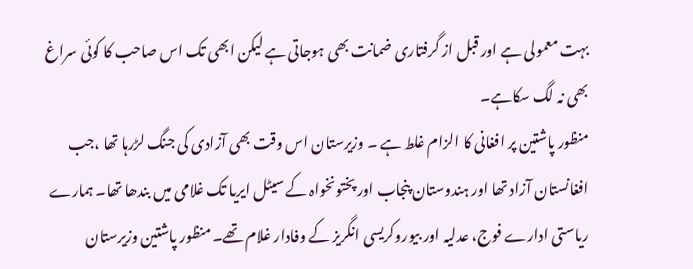بہت معمولی ہے اور قبل از گرفتاری ضمانت بھی ہوجاتی ہے لیکن ابھی تک اس صاحب کا کوئی سراغ بھی نہ لگ سکاہے۔
منظور پاشتین پر افغانی کا الزام غلط ہے ۔ وزیرستان اس وقت بھی آزادی کی جنگ لڑرہا تھا ،جب افغانستان آزاد تھا اور ہندوستان پنجاب اور پختونخواہ کے سیٹل ایریا تک غلامی میں بندھا تھا۔ ہمارے ریاستی ادارے فوج، عدلیہ اور بیوروکریسی انگریز کے وفادار غلام تھے۔ منظور پاشتین وزیرستان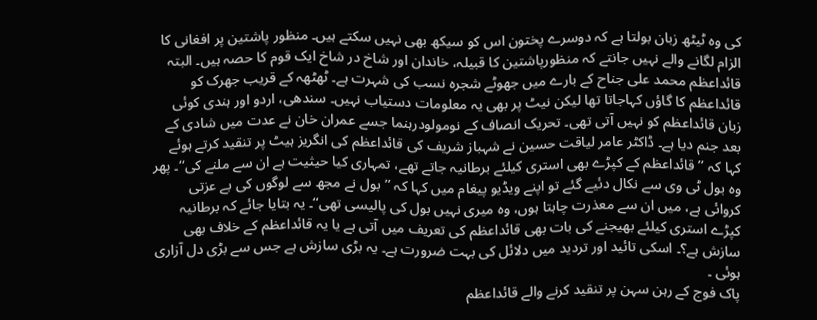کی وہ ٹیٹھ زبان بولتا ہے کہ دوسرے پختون اس کو سیکھ بھی نہیں سکتے ہیں۔ منظور پاشتین پر افغانی کا الزام لگانے والے نہیں جانتے کہ منظورپاشتین کا قبیلہ، خاندان اور شاخ در شاخ ایک قوم کا حصہ ہیں۔ البتہ قائداعظم محمد علی جناح کے بارے میں جھوٹے شجرہ نسب کی شہرت ہے۔ ٹھٹھہ کے قریب جھرک کو قائداعظم کا گاؤں کہاجاتا تھا لیکن نیٹ پر بھی یہ معلومات دستیاب نہیں۔ سندھی، اردو اور ہندی کوئی زبان قائداعظم کو نہیں آتی تھی۔ تحریک انصاف کے نومولودرہنما جسے عمران خان نے عدت میں شادی کے بعد جنم دیا ہے۔ ڈاکٹر عامر لیاقت حسین نے شہباز شریف کی قائداعظم کی انگریز ہیٹ پر تنقید کرتے ہوئے کہا کہ ’’ قائداعظم کے کپڑے بھی استری کیلئے برطانیہ جاتے تھے، تمہاری کیا حیثیت ہے ان سے ملنے کی‘‘۔ پھر وہ بول ٹی وی سے نکال دئیے گئے تو اپنے ویڈیو پیغام میں کہا کہ ’’بول نے مجھ سے لوگوں کی بے عزتی کروائی ہے، میں ان سے معذرت چاہتا ہوں، وہ میری نہیں بول کی پالیسی تھی‘‘۔ یہ بتایا جائے کہ برطانیہ کپڑے استری کیلئے بھیجنے کی بات بھی قائداعظم کی تعریف میں آتی ہے یا یہ قائداعظم کے خلاف بھی سازش ہے؟۔ اسکی تائید اور تردید میں دلائل کی بہت ضرورت ہے۔ یہ بڑی سازش ہے جس سے بڑی دل آزاری ہوئی ۔
پاک فوج کے رہن سہن پر تنقید کرنے والے قائداعظم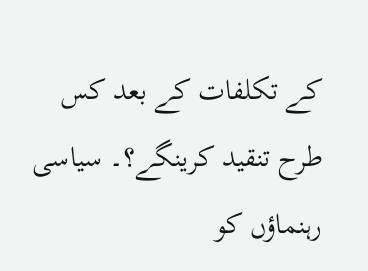کے تکلفات کے بعد کس طرح تنقید کرینگے؟۔ سیاسی رہنماؤں کو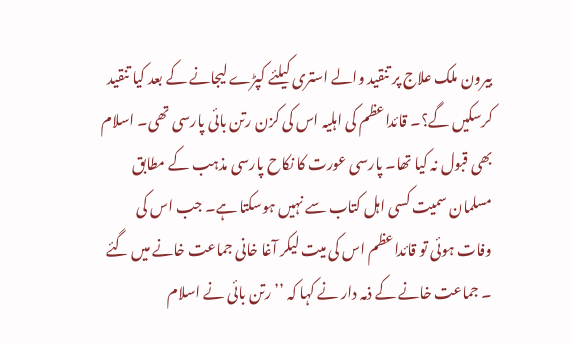بیرون ملک علاج پر تنقید والے استری کیلئے کپڑے لیجانے کے بعد کیا تنقید کرسکیں گے؟۔ قائداعظم کی اہلیہ اس کی کزن رتن بائی پارسی تھی۔ اسلام بھی قبول نہ کیا تھا۔ پارسی عورت کا نکاح پارسی مذہب کے مطابق مسلمان سمیت کسی اہل کتاب سے نہیں ہوسکتا ہے۔ جب اس کی وفات ہوئی تو قائداعظم اس کی میت لیکر آغا خانی جماعت خانے میں گئے ۔ جماعت خانے کے ذمہ دار نے کہا کہ ’’رتن بائی نے اسلام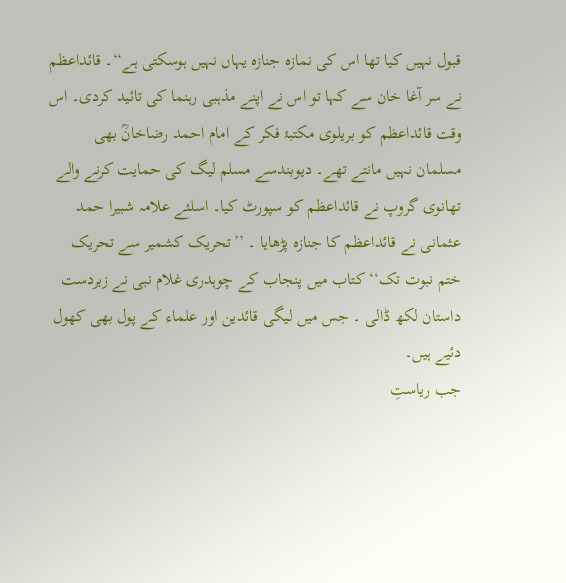قبول نہیں کیا تھا اس کی نمازہ جنازہ یہاں نہیں ہوسکتی ہے‘‘۔ قائداعظم نے سر آغا خان سے کہا تو اس نے اپنے مذہبی رہنما کی تائید کردی۔ اس وقت قائداعظم کو بریلوی مکتبۂ فکر کے امام احمد رضاخانؒ بھی مسلمان نہیں مانتے تھے۔ دیوبندسے مسلم لیگ کی حمایت کرنے والے تھانوی گروپ نے قائداعظم کو سپورٹ کیا۔ اسلئے علامہ شبیرا حمد عثمانی نے قائداعظم کا جنازہ پڑھایا ۔ ’’تحریک کشمیر سے تحریک ختم نبوت تک‘‘ کتاب میں پنجاب کے چوہدری غلام نبی نے زبردست داستان لکھ ڈالی ۔ جس میں لیگی قائدین اور علماء کے پول بھی کھول دئیے ہیں۔
جب ریاستِ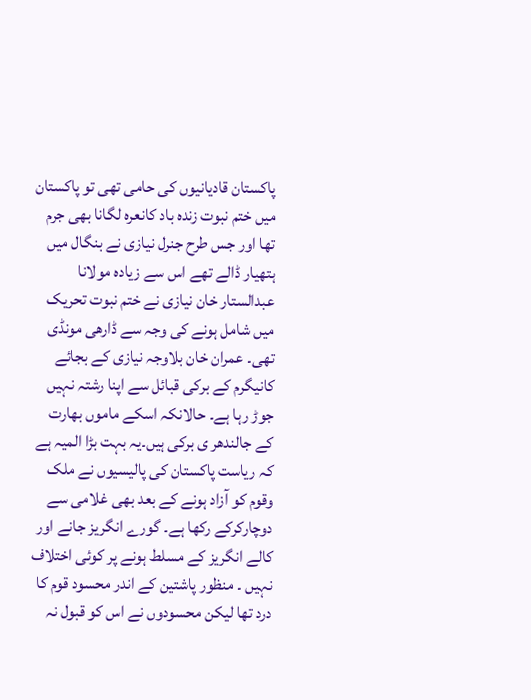پاکستان قادیانیوں کی حامی تھی تو پاکستان میں ختم نبوت زندہ باد کانعرہ لگانا بھی جرم تھا اور جس طرح جنرل نیازی نے بنگال میں ہتھیار ڈالے تھے اس سے زیادہ مولانا عبدالستار خان نیازی نے ختم نبوت تحریک میں شامل ہونے کی وجہ سے ڈارھی مونڈی تھی۔ عمران خان بلاوجہ نیازی کے بجائے کانیگرم کے برکی قبائل سے اپنا رشتہ نہیں جوڑ رہا ہے۔ حالانکہ اسکے ماموں بھارت کے جالندھر ی برکی ہیں۔یہ بہت بڑا المیہ ہے کہ ریاست پاکستان کی پالیسیوں نے ملک وقوم کو آزاد ہونے کے بعد بھی غلامی سے دوچارکرکے رکھا ہے۔ گورے انگریز جانے اور کالے انگریز کے مسلط ہونے پر کوئی اختلاف نہیں ۔ منظور پاشتین کے اندر محسود قوم کا درد تھا لیکن محسودوں نے اس کو قبول نہ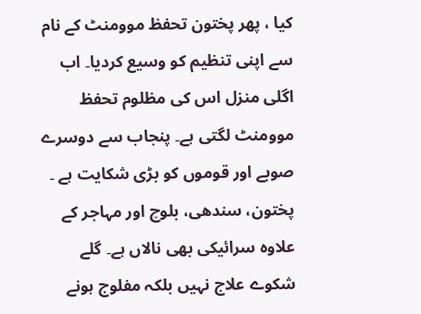کیا ، پھر پختون تحفظ موومنٹ کے نام سے اپنی تنظیم کو وسیع کردیا۔ اب اگلی منزل اس کی مظلوم تحفظ موومنٹ لگتی ہے۔ پنجاب سے دوسرے صوبے اور قوموں کو بڑی شکایت ہے ۔ پختون، سندھی، بلوچ اور مہاجر کے علاوہ سرائیکی بھی نالاں ہے۔ گلے شکوے علاج نہیں بلکہ مفلوج ہونے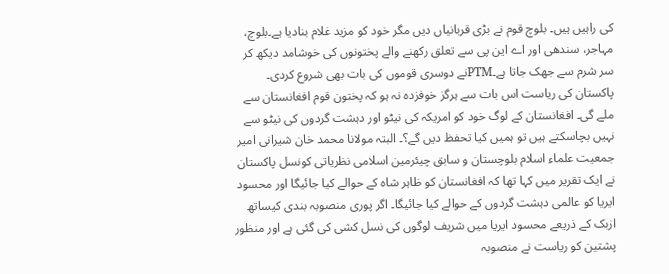کی راہیں ہیں۔ بلوچ قوم نے بڑی قربانیاں دیں مگر خود کو مزید غلام بنادیا ہے۔بلوچ، مہاجر، سندھی اور اے این پی سے تعلق رکھنے والے پختونوں کی خوشامد دیکھ کر سر شرم سے جھک جاتا ہے۔PTMنے دوسری قوموں کی بات بھی شروع کردی۔
پاکستان کی ریاست اس بات سے ہرگز خوفزدہ نہ ہو کہ پختون قوم افغانستان سے ملے گی۔ افغانستان کے لوگ خود کو امریکہ کی نیٹو اور دہشت گردوں کی نیٹو سے نہیں بچاسکتے ہیں تو ہمیں کیا تحفظ دیں گے؟۔ البتہ مولانا محمد خان شیرانی امیر جمعیت علماء اسلام بلوچستان و سابق چیئرمین اسلامی نظریاتی کونسل پاکستان نے ایک تقریر میں کہا تھا کہ افغانستان کو ظاہر شاہ کے حوالے کیا جائیگا اور محسود ایریا کو عالمی دہشت گردوں کے حوالے کیا جائیگا۔ اگر پوری منصوبہ بندی کیساتھ ازبک کے ذریعے محسود ایریا میں شریف لوگوں کی نسل کشی کی گئی ہے اور منظور پشتین کو ریاست نے منصوبہ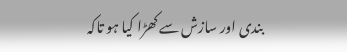بندی اور سازش سے کھڑا کیا ہو تاکہ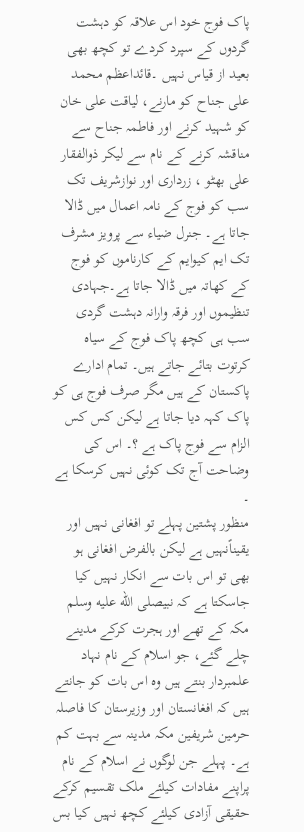پاک فوج خود اس علاقہ کو دہشت گردوں کے سپرد کردے تو کچھ بھی بعید از قیاس نہیں ۔قائداعظم محمد علی جناح کو مارنے، لیاقت علی خان کو شہید کرنے اور فاطمہ جناح سے مناقشہ کرنے کے نام سے لیکر ذوالفقار علی بھٹو ، زرداری اور نوازشریف تک سب کو فوج کے نامہ اعمال میں ڈالا جاتا ہے۔ جنرل ضیاء سے پرویز مشرف تک ایم کیوایم کے کارناموں کو فوج کے کھاتہ میں ڈالا جاتا ہے۔جہادی تنظیموں اور فرقہ وارانہ دہشت گردی سب ہی کچھ پاک فوج کے سیاہ کرتوت بتائے جاتے ہیں۔ تمام ادارے پاکستان کے ہیں مگر صرف فوج ہی کو پاک کہہ دیا جاتا ہے لیکن کس کس الزام سے فوج پاک ہے ؟۔ اس کی وضاحت آج تک کوئی نہیں کرسکا ہے ۔
منظور پشتین پہلے تو افغانی نہیں اور یقیناًنہیں ہے لیکن بالفرض افغانی ہو بھی تو اس بات سے انکار نہیں کیا جاسکتا ہے کہ نبیصلى الله عليه وسلم مکہ کے تھے اور ہجرت کرکے مدینے چلے گئے، جو اسلام کے نام نہاد علمبردار بنتے ہیں وہ اس بات کو جانتے ہیں کہ افغانستان اور وزیرستان کا فاصلہ حرمین شریفین مکہ مدینہ سے بہت کم ہے۔ پہلے جن لوگوں نے اسلام کے نام پراپنے مفادات کیلئے ملک تقسیم کرکے حقیقی آزادی کیلئے کچھ نہیں کیا بس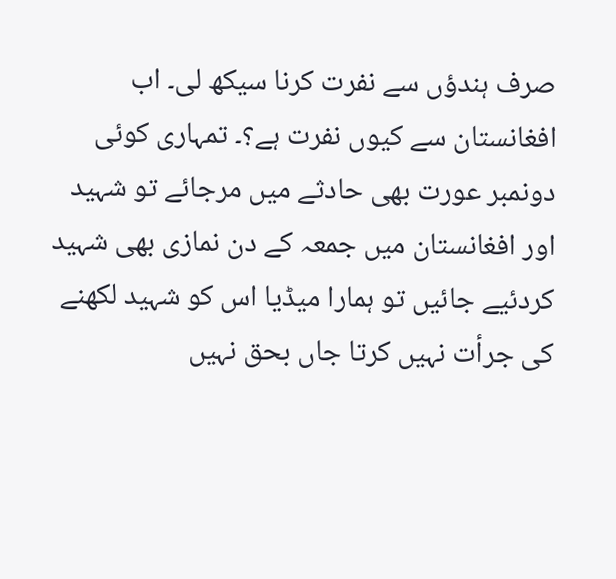صرف ہندؤں سے نفرت کرنا سیکھ لی۔ اب افغانستان سے کیوں نفرت ہے؟۔ تمہاری کوئی دونمبر عورت بھی حادثے میں مرجائے تو شہید اور افغانستان میں جمعہ کے دن نمازی بھی شہید کردئیے جائیں تو ہمارا میڈیا اس کو شہید لکھنے کی جرأت نہیں کرتا جاں بحق نہیں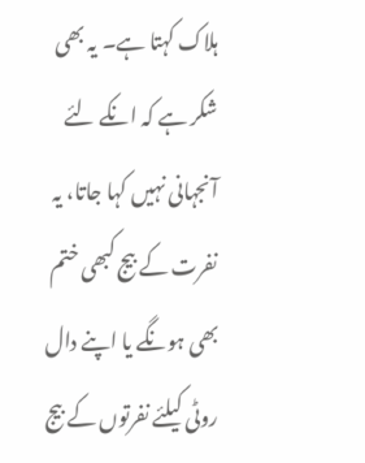ہلاک کہتا ہے۔ یہ بھی شکر ہے کہ انکے لئے آنجہانی نہیں کہا جاتا، یہ نفرت کے بیج کبھی ختم بھی ہونگے یا اپنے دال روٹی کیلئے نفرتوں کے بیج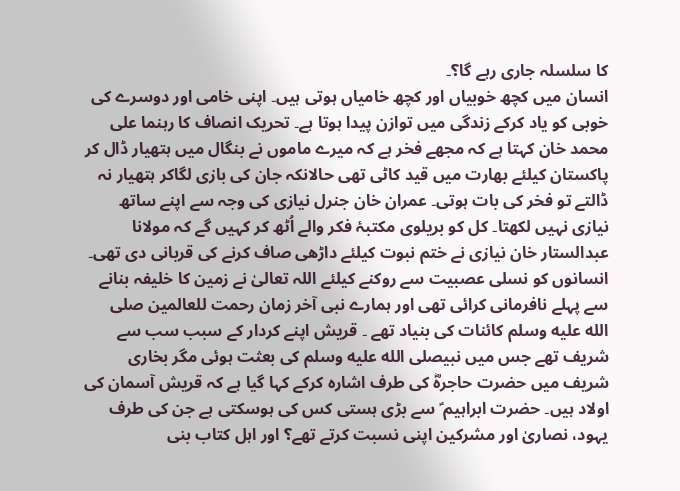کا سلسلہ جاری رہے گا؟۔
انسان میں کچھ خوبیاں اور کچھ خامیاں ہوتی ہیں۔ اپنی خامی اور دوسرے کی خوبی کو یاد کرکے زندگی میں توازن پیدا ہوتا ہے۔ تحریک انصاف کا رہنما علی محمد خان کہتا ہے کہ مجھے فخر ہے کہ میرے ماموں نے بنگال میں ہتھیار ڈال کر پاکستان کیلئے بھارت میں قید کاٹی تھی حالانکہ جان کی بازی لگاکر ہتھیار نہ ڈالتے تو فخر کی بات ہوتی۔ عمران خان جنرل نیازی کی وجہ سے اپنے ساتھ نیازی نہیں لکھتا۔ کل کو بریلوی مکتبۂ فکر والے اُٹھ کر کہیں گے کہ مولانا عبدالستار خان نیازی نے ختم نبوت کیلئے داڑھی صاف کرنے کی قربانی دی تھی۔ انسانوں کو نسلی عصبیت سے روکنے کیلئے اللہ تعالیٰ نے زمین کا خلیفہ بنانے سے پہلے نافرمانی کرائی تھی اور ہمارے نبی آخر زمان رحمت للعالمین صلى الله عليه وسلم کائنات کی بنیاد تھے ۔ قریش اپنے کردار کے سبب سب سے شریف تھے جس میں نبیصلى الله عليه وسلم کی بعثت ہوئی مگر بخاری شریف میں حضرت حاجرہؓ کی طرف اشارہ کرکے کہا گیا ہے کہ قریش آسمان کی اولاد ہیں۔ حضرت ابراہیم ؑ سے بڑی ہستی کس کی ہوسکتی ہے جن کی طرف یہود، نصاریٰ اور مشرکین اپنی نسبت کرتے تھے؟ اور اہل کتاب بنی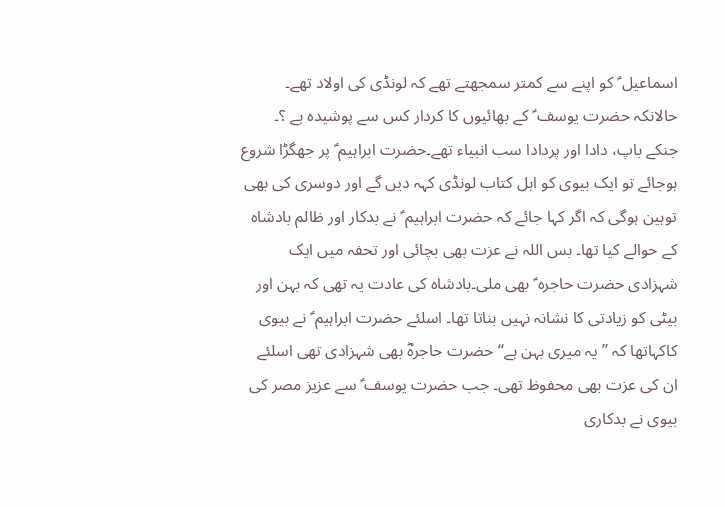اسماعیل ؑ کو اپنے سے کمتر سمجھتے تھے کہ لونڈی کی اولاد تھے۔ حالانکہ حضرت یوسف ؑ کے بھائیوں کا کردار کس سے پوشیدہ ہے ؟۔ جنکے باپ، دادا اور پردادا سب انبیاء تھے۔حضرت ابراہیم ؑ پر جھگڑا شروع ہوجائے تو ایک بیوی کو اہل کتاب لونڈی کہہ دیں گے اور دوسری کی بھی توہین ہوگی کہ اگر کہا جائے کہ حضرت ابراہیم ؑ نے بدکار اور ظالم بادشاہ کے حوالے کیا تھا۔ بس اللہ نے عزت بھی بچائی اور تحفہ میں ایک شہزادی حضرت حاجرہ ؑ بھی ملی۔بادشاہ کی عادت یہ تھی کہ بہن اور بیٹی کو زیادتی کا نشانہ نہیں بناتا تھا۔ اسلئے حضرت ابراہیم ؑ نے بیوی کاکہاتھا کہ ’’یہ میری بہن ہے‘‘ حضرت حاجرہؓ بھی شہزادی تھی اسلئے ان کی عزت بھی محفوظ تھی۔ جب حضرت یوسف ؑ سے عزیز مصر کی بیوی نے بدکاری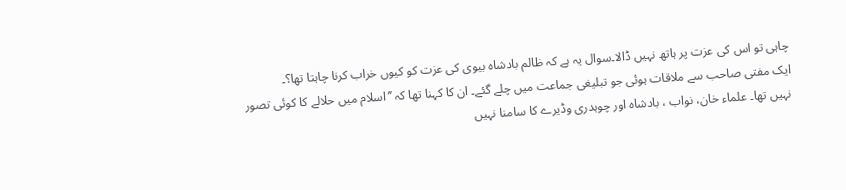چاہی تو اس کی عزت پر ہاتھ نہیں ڈالا۔سوال یہ ہے کہ ظالم بادشاہ بیوی کی عزت کو کیوں خراب کرنا چاہتا تھا؟۔
ایک مفتی صاحب سے ملاقات ہوئی جو تبلیغی جماعت میں چلے گئے۔ ان کا کہنا تھا کہ ’’اسلام میں حلالے کا کوئی تصور نہیں تھا۔ علماء خان، نواب ، بادشاہ اور چوہدری وڈیرے کا سامنا نہیں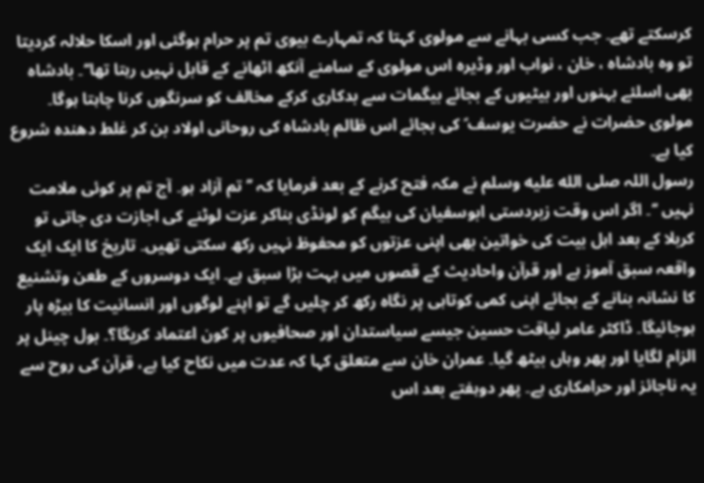کرسکتے تھے۔ جب کسی بہانے سے مولوی کہتا کہ تمہارے بیوی تم پر حرام ہوگئی اور اسکا حلالہ کردیتا تو وہ بادشاہ ، خان ، نواب اور وڈیرہ اس مولوی کے سامنے آنکھ اٹھانے کے قابل نہیں رہتا تھا‘‘۔ بادشاہ بھی اسلئے بہنوں اور بیٹیوں کے بجائے بیگمات سے بدکاری کرکے مخالف کو سرنگوں کرنا چاہتا ہوگا۔ مولوی حضرات نے حضرت یوسف ؑ کی بجائے اس ظالم بادشاہ کی روحانی اولاد بن کر غلط دھندہ شروع کیا ہے۔
رسول اللہ صلى الله عليه وسلم نے مکہ فتح کرنے کے بعد فرمایا کہ ’’ تم آزاد ہو۔ آج تم پر کوئی ملامت نہیں ‘‘۔ اگر اس وقت زبردستی ابوسفیان کی بیگم کو لونڈی بناکر عزت لوٹنے کی اجازت دی جاتی تو کربلا کے بعد اہل بیت کی خواتین بھی اپنی عزتوں کو محفوظ نہیں رکھ سکتی تھیں۔ تاریخ کا ایک ایک واقعہ سبق آموز ہے اور قرآن واحادیث کے قصوں میں بہت بڑا سبق ہے۔ ایک دوسروں کے طعن وتشنیع کا نشانہ بنانے کے بجائے اپنی کمی کوتاہی پر نگاہ رکھ کر چلیں گے تو اپنے لوگوں اور انسانیت کا بیڑہ پار ہوجائیگا۔ ڈاکٹر عامر لیاقت حسین جیسے سیاستدان اور صحافیوں پر کون اعتماد کریگا؟۔ بول چینل پر الزام لگایا اور پھر وہاں بیٹھ گیا۔ عمران خان سے متعلق کہا کہ عدت میں نکاح کیا ہے، قرآن کی روح سے یہ ناجائز اور حرامکاری ہے۔ پھر دوہفتے بعد اس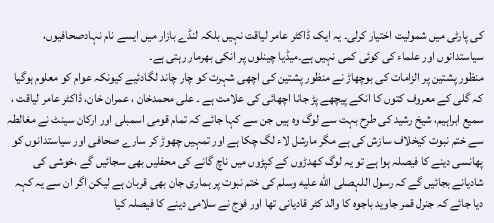کی پارٹی میں شمولیت اختیار کرلی۔ یہ ایک ڈاکٹر عامر لیاقت نہیں بلکہ لنڈے بازار میں ایسے نام نہادصحافیوں، سیاستدانوں اور علماء کی کوئی کمی نہیں ہے۔میڈیا چینلوں پر انکی بھرمار رہتی ہے۔
منظور پشتین پر الزامات کی بوچھاڑ نے منظور پشتین کی اچھی شہرت کو چار چاند لگادئیے کیونکہ عوام کو معلوم ہوگیا کہ گلی کے معروف کتوں کا انکے پیچھے پڑ جانا اچھائی کی علامت ہے ۔ علی محمدخان ، عمران خان، ڈاکٹر عامر لیاقت ، سمیع ابراہیم، شیخ رشید کی طرح بہت سے لوگ وہ ہیں جن سے کہا جائے کہ تمام قومی اسمبلی اور ارکان سینٹ نے مغالطہ سے ختم نبوت کیخلاف سازش کی ہے مگر مارشل لاء لگ چکا ہے اور تمہیں چھوڑ کر سارے صحافی اور سیاستدانوں کو پھانسی دینے کا فیصلہ ہوا ہے تو یہ لوگ کھدڑوں کے کپڑوں میں ناچ گانے کی محفلیں بھی سجائیں گے ،خوشی کی شادیانے بجائیں گے کہ رسول اللہصلى الله عليه وسلم کی ختم نبوت پر ہماری جان بھی قربان ہے لیکن اگر ان سے یہ کہہ دیا جائے کہ جنرل قمر جاوید باجوہ کا والد کٹر قادیانی تھا اور فوج نے سلامی دینے کا فیصلہ کیا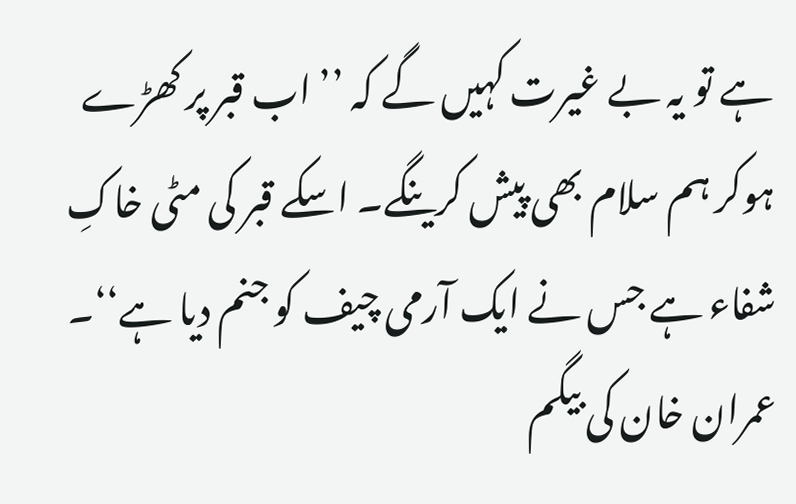ہے تو یہ بے غیرت کہیں گے کہ ’’ اب قبر پر کھڑے ہوکر ہم سلام بھی پیش کرینگے۔ اسکے قبر کی مٹی خاکِ شفاء ہے جس نے ایک آرمی چیف کو جنم دیا ہے‘‘۔ عمران خان کی بیگم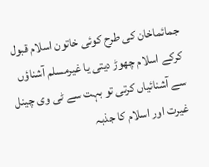جمائماخان کی طرح کوئی خاتون اسلام قبول کرکے اسلام چھوڑ دیتی یا غیرمسلم آشناؤں سے آشنائیاں کرتی تو بہت سے ٹی وی چینل غیرت اور اسلام کا جذبہ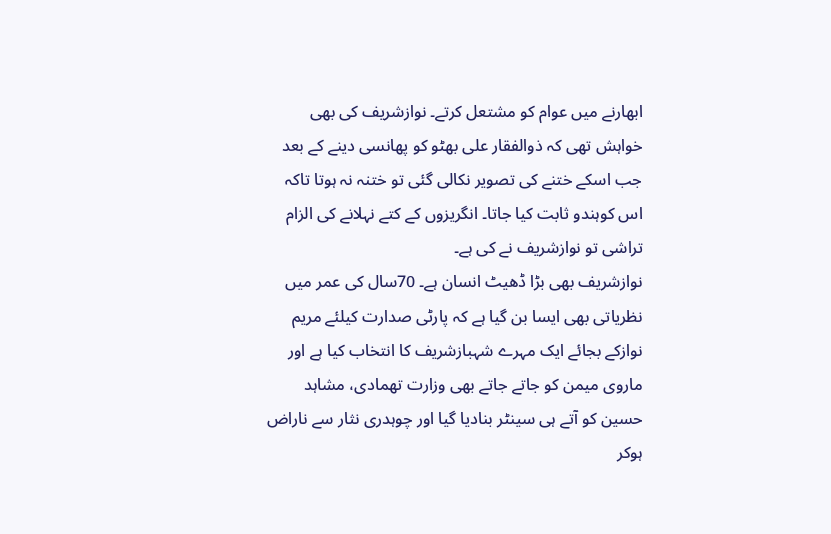ابھارنے میں عوام کو مشتعل کرتے۔ نوازشریف کی بھی خواہش تھی کہ ذوالفقار علی بھٹو کو پھانسی دینے کے بعد جب اسکے ختنے کی تصویر نکالی گئی تو ختنہ نہ ہوتا تاکہ اس کوہندو ثابت کیا جاتا۔ انگریزوں کے کتے نہلانے کی الزام تراشی تو نوازشریف نے کی ہے۔
نوازشریف بھی بڑا ڈھیٹ انسان ہے۔ 70سال کی عمر میں نظریاتی بھی ایسا بن گیا ہے کہ پارٹی صدارت کیلئے مریم نوازکے بجائے ایک مہرے شہبازشریف کا انتخاب کیا ہے اور ماروی میمن کو جاتے جاتے بھی وزارت تھمادی، مشاہد حسین کو آتے ہی سینٹر بنادیا گیا اور چوہدری نثار سے ناراض ہوکر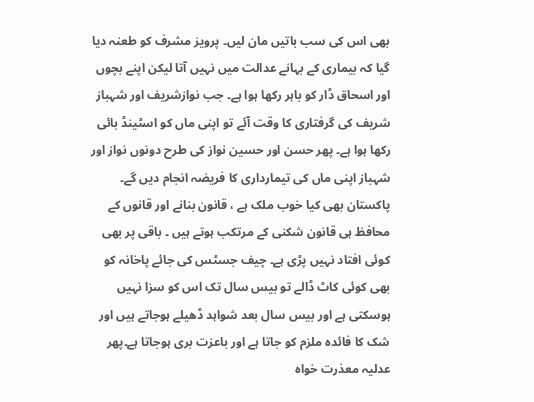بھی اس کی سب باتیں مان لیں۔ پرویز مشرف کو طعنہ دیا گیا کہ بیماری کے بہانے عدالت میں نہیں آتا لیکن اپنے بچوں اور اسحاق ڈار کو باہر رکھا ہوا ہے۔ جب نوازشریف اور شہباز شریف کی گرفتاری کا وقت آئے تو اپنی ماں کو اسٹینڈ بائی رکھا ہوا ہے۔ پھر حسن اور حسین نواز کی طرح دونوں نواز اور شہباز اپنی ماں کی تیمارداری کا فریضہ انجام دیں گے۔ پاکستان بھی کیا خوب ملک ہے ، قانون بنانے اور قانوں کے محافظ ہی قانون شکنی کے مرتکب ہوتے ہیں ۔ باقی پر بھی کوئی افتاد نہیں پڑی ہے۔ چیف جسٹس کی جائے پاخانہ کو بھی کوئی کاٹ ڈالے تو بیس سال تک اس کو سزا نہیں ہوسکتی ہے اور بیس سال بعد شواہد ڈھیلے ہوجاتے ہیں اور شک کا فائدہ ملزم کو جاتا ہے اور باعزت بری ہوجاتا ہے۔پھر عدلیہ معذرت خواہ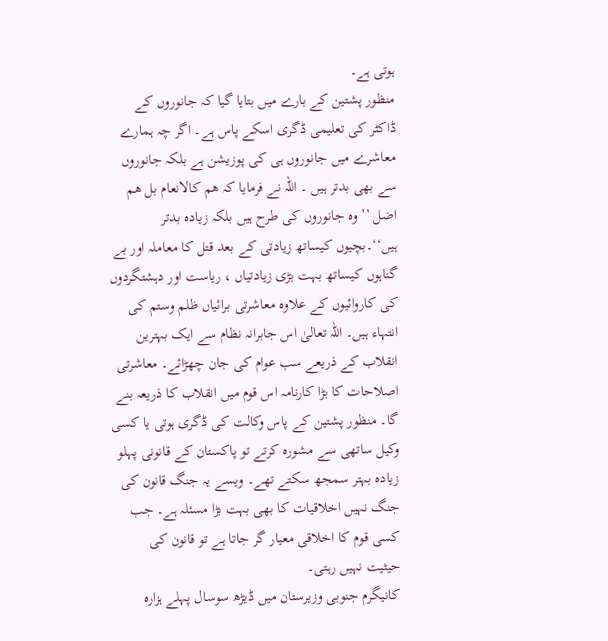ہوتی ہے۔
منظور پشتین کے بارے میں بتایا گیا کہ جانوروں کے ڈاکٹر کی تعلیمی ڈگری اسکے پاس ہے۔ اگر چہ ہمارے معاشرے میں جانوروں ہی کی پوزیشن ہے بلکہ جانوروں سے بھی بدتر ہیں ۔ اللہ نے فرمایا کہ ھم کالانعام بل ھم اضل ’’ وہ جانوروں کی طرح ہیں بلکہ زیادہ بدتر ہیں‘‘۔بچیوں کیساتھ زیادتی کے بعد قتل کا معاملہ اور بے گناہوں کیساتھ بہت بڑی زیادتیاں ، ریاست اور دہشتگردوں کی کاروائیوں کے علاوہ معاشرتی برائیاں ظلم وستم کی انتہاء ہیں۔ اللہ تعالیٰ اس جابرانہ نظام سے ایک بہترین انقلاب کے ذریعے سب عوام کی جان چھڑائے۔ معاشرتی اصلاحات کا بڑا کارنامہ اس قوم میں انقلاب کا ذریعہ بنے گا۔ منظور پشتین کے پاس وکالت کی ڈگری ہوتی یا کسی وکیل ساتھی سے مشورہ کرتے تو پاکستان کے قانونی پہلو زیادہ بہتر سمجھ سکتے تھے۔ ویسے یہ جنگ قانون کی جنگ نہیں اخلاقیات کا بھی بہت بڑا مسئلہ ہے۔ جب کسی قوم کا اخلاقی معیار گر جاتا ہے تو قانون کی حیثیت نہیں رہتی۔
کانیگرم جنوبی وزیرستان میں ڈیڑھ سوسال پہلے ہزارہ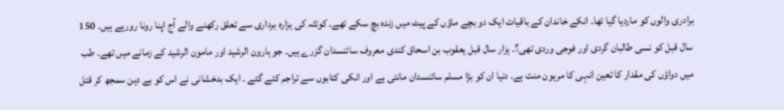برادری والوں کو ماردیا گیا تھا۔ انکے خاندان کے باقیات ایک دو بچے ماؤں کے پیٹ میں زندہ بچ سکے تھے۔ کوئٹہ کی ہزارہ برداری سے تعلق رکھنے والے آج اپنا رونا رورہے ہیں۔ 150 سال قبل کو نسی طالبان گردی اور فوجی وردی تھی؟۔ ہزار سال قبل یعقوب بن اسحاق کندی معروف سائنسدان گزرے ہیں۔ جو ہارون الرشید اور مامون الرشید کے زمانے میں تھے۔ طب میں دواؤں کی مقدار کا تعین انہی کا مرہون منت ہے۔ دنیا ان کو بڑا مسلم سائنسدان مانتی ہے اور انکی کتابوں سے تراجم کئے گئے ۔ ایک بدخشانی نے اس کو بے دین سمجھ کر قتل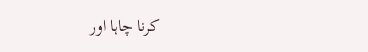کرنا چاہا اور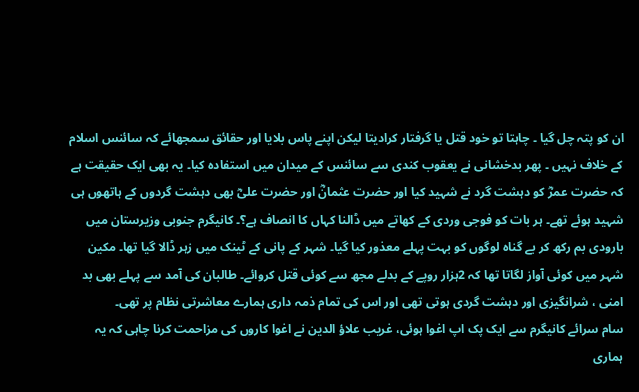ان کو پتہ چل گیا ۔ چاہتا تو خود قتل یا گرفتار کرادیتا لیکن اپنے پاس بلایا اور حقائق سمجھائے کہ سائنس اسلام کے خلاف نہیں ۔ پھر بدخشانی نے یعقوب کندی سے سائنس کے میدان میں استفادہ کیا۔ یہ بھی ایک حقیقت ہے کہ حضرت عمرؓ کو دہشت گرد نے شہید کیا اور حضرت عثمانؓ اور حضرت علیؓ بھی دہشت گردوں کے ہاتھوں ہی شہید ہوئے تھے۔ ہر بات کو فوجی وردی کے کھاتے میں ڈالنا کہاں کا انصاف ہے؟۔ کانیگرم جنوبی وزیرستان میں بارودی بم رکھ کر بے گناہ لوگوں کو بہت پہلے معذور کیا گیا۔ شہر کے پانی کے ٹینک میں زہر ڈالا گیا تھا۔ مکین شہر میں کوئی آواز لگاتا تھا کہ 2ہزار روپے کے بدلے مجھ سے کوئی قتل کروائے۔ طالبان کی آمد سے پہلے بھی بد امنی ، شرانگیزی اور دہشت گردی ہوتی تھی اور اس کی تمام ذمہ داری ہمارے معاشرتی نظام پر تھی۔
سام سرائے کانیگرم سے ایک پک اپ اغوا ہوئی، غریب علاؤ الدین نے اغوا کاروں کی مزاحمت کرنا چاہی کہ یہ ہماری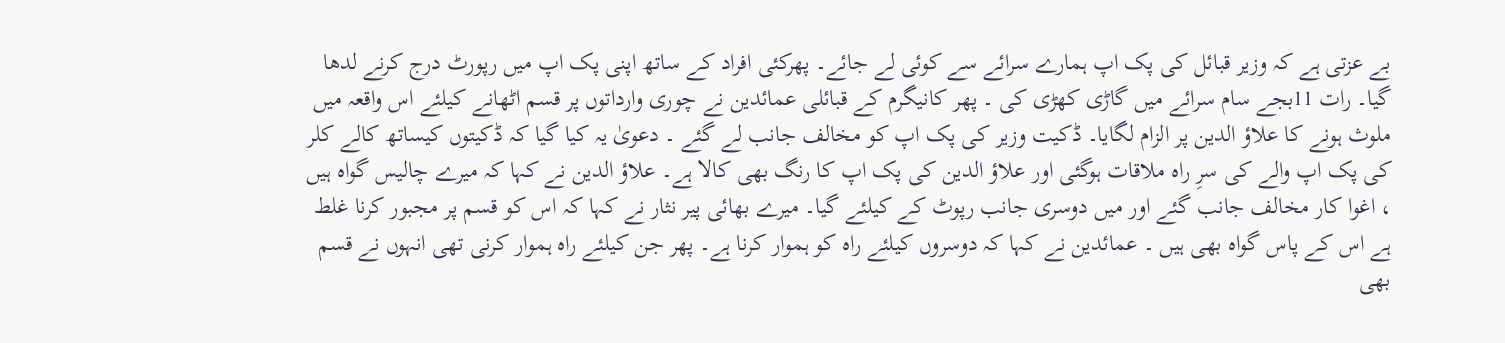بے عزتی ہے کہ وزیر قبائل کی پک اپ ہمارے سرائے سے کوئی لے جائے۔ پھرکئی افراد کے ساتھ اپنی پک اپ میں رپورٹ درج کرنے لدھا گیا۔ رات 11بجے سام سرائے میں گاڑی کھڑی کی ۔ پھر کانیگرم کے قبائلی عمائدین نے چوری وارداتوں پر قسم اٹھانے کیلئے اس واقعہ میں ملوث ہونے کا علاؤ الدین پر الزام لگایا۔ ڈکیت وزیر کی پک اپ کو مخالف جانب لے گئے ۔ دعویٰ یہ کیا گیا کہ ڈکیتوں کیساتھ کالے کلر کی پک اپ والے کی سرِ راہ ملاقات ہوگئی اور علاؤ الدین کی پک اپ کا رنگ بھی کالا ہے۔ علاؤ الدین نے کہا کہ میرے چالیس گواہ ہیں ، اغوا کار مخالف جانب گئے اور میں دوسری جانب رپوٹ کے کیلئے گیا۔ میرے بھائی پیر نثار نے کہا کہ اس کو قسم پر مجبور کرنا غلط ہے اس کے پاس گواہ بھی ہیں ۔ عمائدین نے کہا کہ دوسروں کیلئے راہ کو ہموار کرنا ہے۔ پھر جن کیلئے راہ ہموار کرنی تھی انہوں نے قسم بھی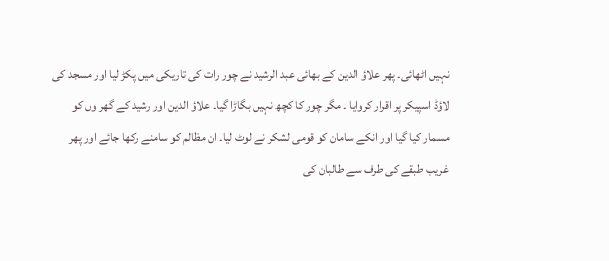نہیں اٹھائی۔ پھر علاؤ الدین کے بھائی عبد الرشید نے چور رات کی تاریکی میں پکڑ لیا اور مسجد کی لاؤڈ اسپیکر پر اقرار کروایا ۔ مگر چور کا کچھ نہیں بگاڑا گیا۔ علاؤ الدین اور رشید کے گھر وں کو مسمار کیا گیا اور انکے سامان کو قومی لشکر نے لوٹ لیا۔ ان مظالم کو سامنے رکھا جائے اور پھر غریب طبقے کی طرف سے طالبان کی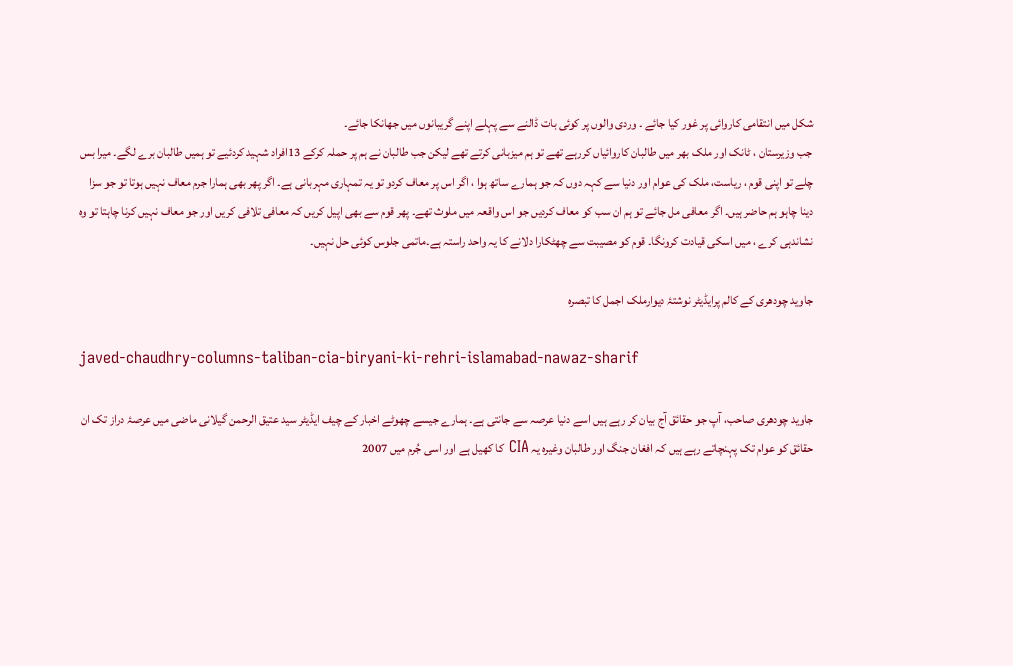شکل میں انتقامی کاروائی پر غور کیا جائے ۔ وردی والوں پر کوئی بات ڈالنے سے پہلے اپنے گریبانوں میں جھانکا جائے۔
جب وزیرستان ، ٹانک اور ملک بھر میں طالبان کاروائیاں کررہے تھے تو ہم میزبانی کرتے تھے لیکن جب طالبان نے ہم پر حملہ کرکے 13افراد شہید کردئیے تو ہمیں طالبان برے لگے۔ میرا بس چلے تو اپنی قوم ، ریاست، ملک کی عوام اور دنیا سے کہہ دوں کہ جو ہمارے ساتھ ہوا ، اگر اس پر معاف کردو تو یہ تمہاری مہربانی ہے۔ اگر پھر بھی ہمارا جرم معاف نہیں ہوتا تو جو سزا دینا چاہو ہم حاضر ہیں۔ اگر معافی مل جائے تو ہم ان سب کو معاف کردیں جو اس واقعہ میں ملوث تھے۔ پھر قوم سے بھی اپیل کریں کہ معافی تلافی کریں اور جو معاف نہیں کرنا چاہتا تو وہ نشاندہی کرے ، میں اسکی قیادت کرونگا۔ قوم کو مصیبت سے چھٹکارا دلانے کا یہ واحد راستہ ہے۔ماتمی جلوس کوئی حل نہیں۔

جاوید چودھری کے کالم پرایڈیٹر نوشتۂ دیوارملک اجمل کا تبصرہ

javed-chaudhry-columns-taliban-cia-biryani-ki-rehri-islamabad-nawaz-sharif

جاوید چودھری صاحب، آپ جو حقائق آج بیان کر رہے ہیں اسے دنیا عرصہ سے جانتی ہے۔ ہمارے جیسے چھوٹے اخبار کے چیف ایڈیٹر سید عتیق الرحمن گیلانی ماضی میں عرصۂ دراز تک ان حقائق کو عوام تک پہنچاتے رہے ہیں کہ افغان جنگ اور طالبان وغیرہ یہ CIA کا کھیل ہے اور اسی جُرم میں 2007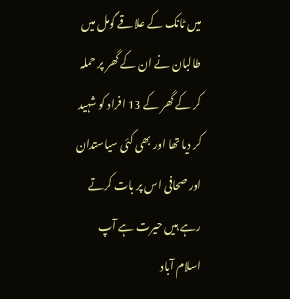میں ٹانک کے علاقے گومل میں طالبان نے ان کے گھر پر حملہ کر کے گھر کے 13 افراد کو شہید کر دیا تھا اور بھی کئی سیاستدان اور صحافی اس پر بات کرتے رہے ہیں حیرت ہے آپ اسلام آباد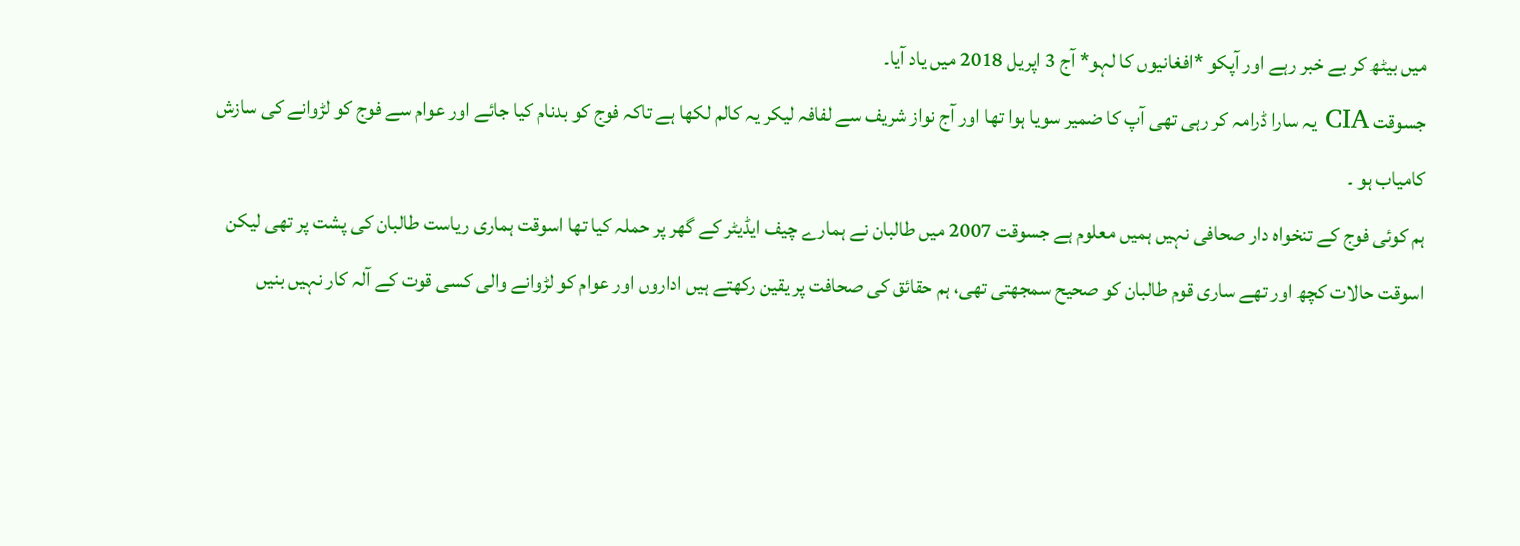میں بیٹھ کر بے خبر رہے اور آپکو *افغانیوں کا لہو* آج 3 اپریل 2018 میں یاد آیا۔
جسوقت CIA یہ سارا ڈرامہ کر رہی تھی آپ کا ضمیر سویا ہوا تھا اور آج نواز شریف سے لفافہ لیکر یہ کالم لکھا ہے تاکہ فوج کو بدنام کیا جائے اور عوام سے فوج کو لڑوانے کی سازش کامیاب ہو ۔
ہم کوئی فوج کے تنخواہ دار صحافی نہیں ہمیں معلوم ہے جسوقت 2007 میں طالبان نے ہمارے چیف ایڈیٹر کے گھر پر حملہ کیا تھا اسوقت ہماری ریاست طالبان کی پشت پر تھی لیکن اسوقت حالات کچھ اور تھے ساری قوم طالبان کو صحیح سمجھتی تھی، ہم حقائق کی صحافت پر یقین رکھتے ہیں اداروں اور عوام کو لڑوانے والی کسی قوت کے آلہ کار نہیں بنیں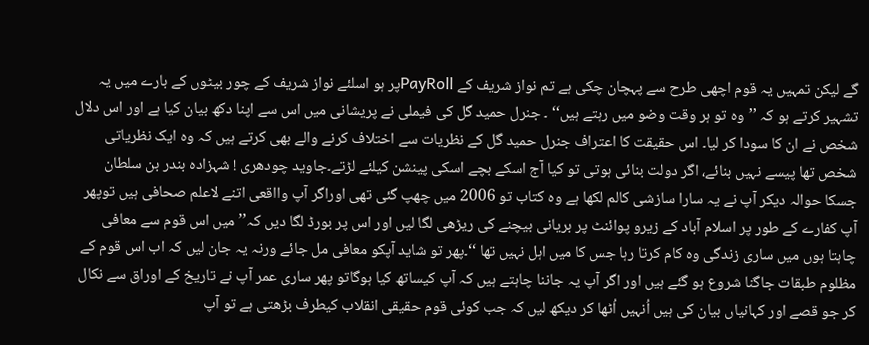گے لیکن تمہیں یہ قوم اچھی طرح سے پہچان چکی ہے تم نواز شریف کے PayRollپر ہو اسلئے نواز شریف کے چور بیٹوں کے بارے میں یہ تشہیر کرتے ہو کہ ’’وہ تو ہر وقت وضو میں رہتے ہیں‘‘ ۔ جنرل حمید گل کی فیملی نے پریشانی میں اس سے اپنا دکھ بیان کیا ہے اور اس دلال شخص نے ان کا سودا کر لیا۔ اس حقیقت کا اعتراف جنرل حمید گل کے نظریات سے اختلاف کرنے والے بھی کرتے ہیں کہ وہ ایک نظریاتی شخص تھا پیسے نہیں بنائے، اگر دولت بنائی ہوتی تو کیا آج اسکے بچے اسکی پینشن کیلئے لڑتے۔جاوید چودھری ! شہزادہ بندر بن سلطان جسکا حوالہ دیکر آپ نے یہ سارا سازشی کالم لکھا ہے وہ کتاب تو 2006 میں چھپ گئی تھی اوراگر آپ وااقعی اتنے لاعلم صحافی ہیں توپھر آپ کفارے کے طور پر اسلام آباد کے زیرو پوائنٹ پر بریانی بیچنے کی ریڑھی لگا لیں اور اس پر بورڈ لگا دیں کہ’’ میں اس قوم سے معافی چاہتا ہوں میں ساری زندگی وہ کام کرتا رہا جس کا میں اہل نہیں تھا ‘‘۔پھر تو شاید آپکو معافی مل جائے ورنہ یہ جان لیں کہ اب اس قوم کے مظلوم طبقات جاگنا شروع ہو گئے ہیں اور اگر آپ یہ جاننا چاہتے ہیں کہ آپ کیساتھ کیا ہوگاتو پھر ساری عمر آپ نے تاریخ کے اوراق سے نکال کر جو قصے اور کہانیاں بیان کی ہیں اُنہیں اُٹھا کر دیکھ لیں کہ جب کوئی قوم حقیقی انقلاب کیطرف بڑھتی ہے تو آپ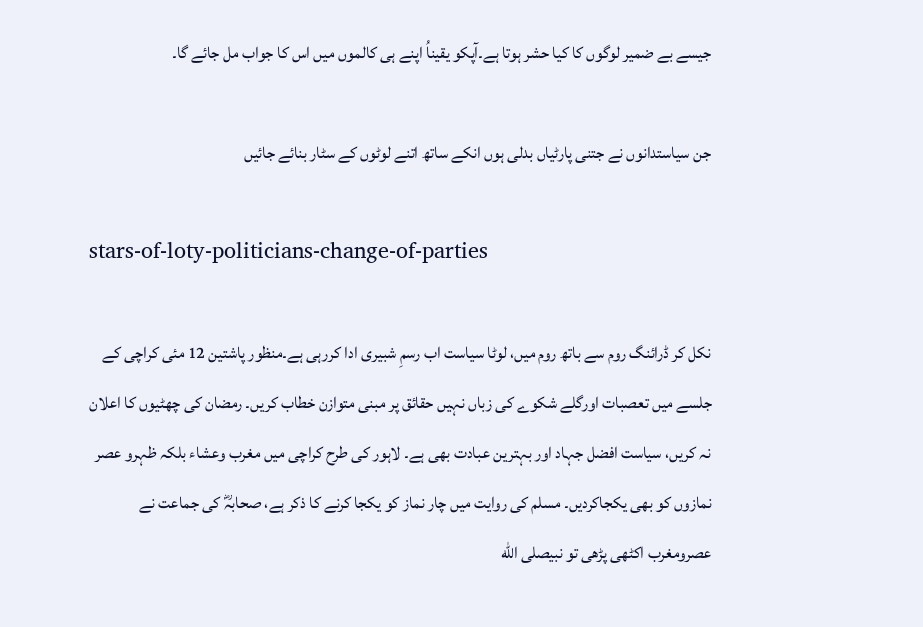جیسے بے ضمیر لوگوں کا کیا حشر ہوتا ہے۔آپکو یقیناُ اپنے ہی کالموں میں اس کا جواب مل جائے گا۔

جن سیاستدانوں نے جتنی پارٹیاں بدلی ہوں انکے ساتھ اتنے لوٹوں کے سٹار بنائے جائیں

stars-of-loty-politicians-change-of-parties

نکل کر ڈرائنگ روم سے باتھ روم میں، لوٹا سیاست اب رسمِ شبیری ادا کررہی ہے۔منظور پاشتین 12 مئی کراچی کے جلسے میں تعصبات اورگلے شکوے کی زباں نہیں حقائق پر مبنی متوازن خطاب کریں۔ رمضان کی چھٹیوں کا اعلان نہ کریں، سیاست افضل جہاد اور بہترین عبادت بھی ہے۔ لاہور کی طرح کراچی میں مغرب وعشاء بلکہ ظہرو عصر نمازوں کو بھی یکجاکردیں۔ مسلم کی روایت میں چار نماز کو یکجا کرنے کا ذکر ہے، صحابہؓ کی جماعت نے عصرومغرب اکٹھی پڑھی تو نبیصلى الله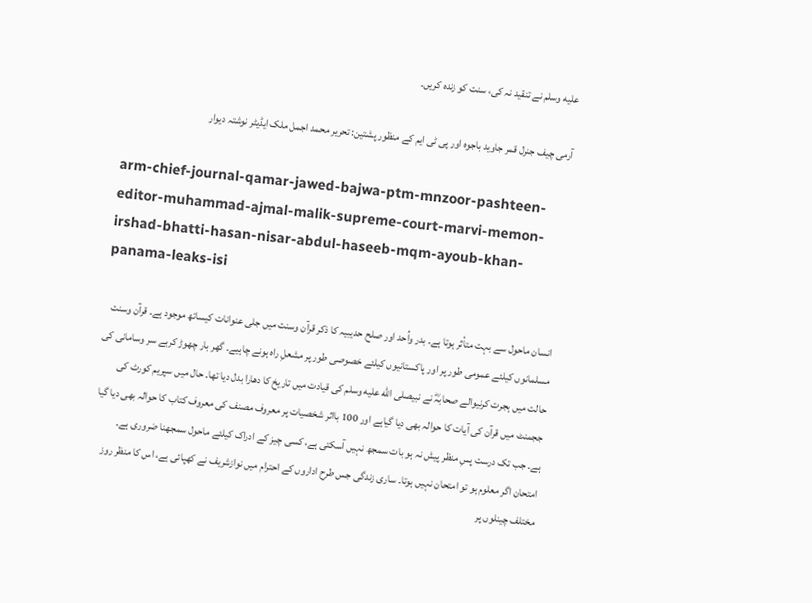عليه وسلم نے تنقید نہ کی، سنت کو زندہ کریں۔

آرمی چیف جنرل قمر جاوید باجوہ اور پی ٹی ایم کے منظور پشتین: تحریر محمد اجمل ملک ایڈیٹر نوشتہ دیوار

arm-chief-journal-qamar-jawed-bajwa-ptm-mnzoor-pashteen-editor-muhammad-ajmal-malik-supreme-court-marvi-memon-irshad-bhatti-hasan-nisar-abdul-haseeb-mqm-ayoub-khan-panama-leaks-isi

انسان ماحول سے بہت متأثر ہوتا ہے۔ بدر واُحد اور صلح حدیبیہ کا ذکر قرآن وسنت میں جلی عنوانات کیساتھ موجود ہے۔ قرآن وسنت مسلمانوں کیلئے عمومی طور پر اور پاکستانیوں کیلئے خصوصی طور پر مشعلِ راہ ہونے چاہیے۔ گھر بار چھوڑ کربے سر وسامانی کی حالت میں ہجرت کرنیوالے صحابہؓ نے نبیصلى الله عليه وسلم کی قیادت میں تاریخ کا دھارا بدل دیا تھا۔ حال میں سپریم کورٹ کی ججمنٹ میں قرآن کی آیات کا حوالہ بھی دیا گیاہے اور 100 بااثر شخصیات پر معروف مصنف کی معروف کتاب کا حوالہ بھی دیا گیا ہے۔ جب تک درست پسِ منظر پیش نہ ہو بات سمجھ نہیں آسکتی ہے، کسی چیز کے ادراک کیلئے ماحول سمجھنا ضروری ہے۔
امتحان اگر معلوم ہو تو امتحان نہیں ہوتا۔ ساری زندگی جس طرح اداروں کے احترام میں نوازشریف نے کھپائی ہے، اس کا منظر روز مختلف چینلوں پر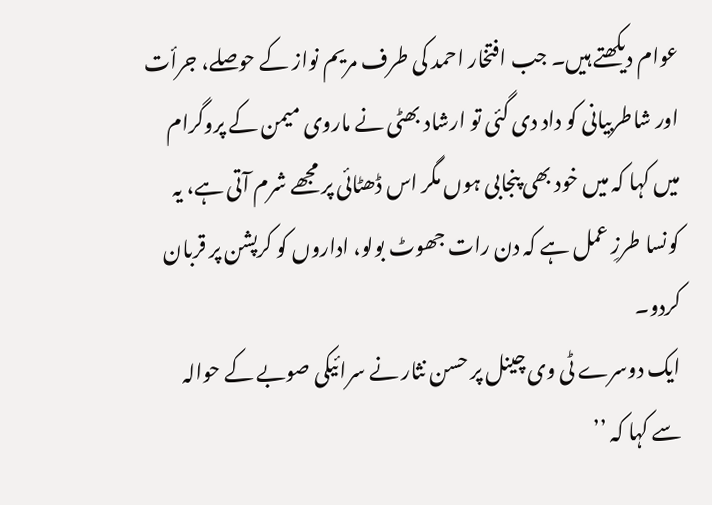عوام دیکھتے ہیں۔ جب افتخار احمد کی طرف مریم نواز کے حوصلے، جرأت اور شاطربیانی کو داد دی گئی تو ارشاد بھٹی نے ماروی میمن کے پروگرام میں کہا کہ میں خود بھی پنجابی ہوں مگر اس ڈھٹائی پر مجھے شرم آتی ہے، یہ کونسا طرزِ عمل ہے کہ دن رات جھوٹ بولو، اداروں کو کرپشن پر قربان کردو۔
ایک دوسرے ٹی وی چینل پر حسن نثار نے سرائیکی صوبے کے حوالہ سے کہا کہ ’’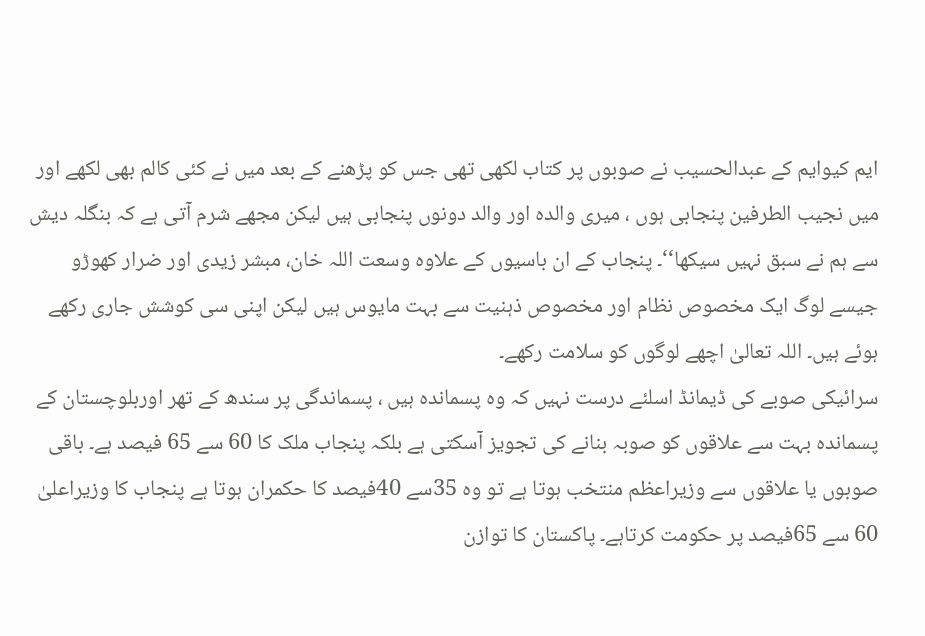ایم کیوایم کے عبدالحسیب نے صوبوں پر کتاب لکھی تھی جس کو پڑھنے کے بعد میں نے کئی کالم بھی لکھے اور میں نجیب الطرفین پنجابی ہوں ، میری والدہ اور والد دونوں پنجابی ہیں لیکن مجھے شرم آتی ہے کہ بنگلہ دیش سے ہم نے سبق نہیں سیکھا‘‘۔ پنجاب کے ان باسیوں کے علاوہ وسعت اللہ خان، مبشر زیدی اور ضرار کھوڑو جیسے لوگ ایک مخصوص نظام اور مخصوص ذہنیت سے بہت مایوس ہیں لیکن اپنی سی کوشش جاری رکھے ہوئے ہیں۔ اللہ تعالیٰ اچھے لوگوں کو سلامت رکھے۔
سرائیکی صوبے کی ڈیمانڈ اسلئے درست نہیں کہ وہ پسماندہ ہیں ، پسماندگی پر سندھ کے تھر اوربلوچستان کے پسماندہ بہت سے علاقوں کو صوبہ بنانے کی تجویز آسکتی ہے بلکہ پنجاب ملک کا 60 سے 65 فیصد ہے۔ باقی صوبوں یا علاقوں سے وزیراعظم منتخب ہوتا ہے تو وہ 35سے 40فیصد کا حکمران ہوتا ہے پنجاب کا وزیراعلیٰ 60 سے 65فیصد پر حکومت کرتاہے۔ پاکستان کا توازن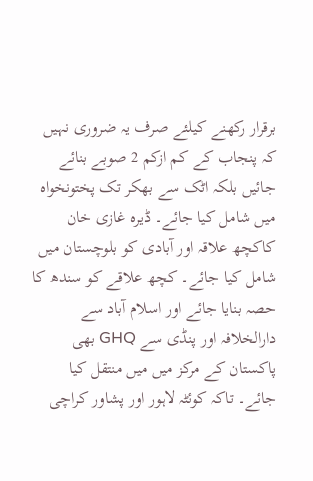برقرار رکھنے کیلئے صرف یہ ضروری نہیں کہ پنجاب کے کم ازکم 2 صوبے بنائے جائیں بلکہ اٹک سے بھکر تک پختونخواہ میں شامل کیا جائے۔ ڈیرہ غازی خان کاکچھ علاقہ اور آبادی کو بلوچستان میں شامل کیا جائے۔ کچھ علاقے کو سندھ کا حصہ بنایا جائے اور اسلام آباد سے دارالخلافہ اور پنڈی سے GHQ بھی پاکستان کے مرکز میں میں منتقل کیا جائے۔ تاکہ کوئٹہ لاہور اور پشاور کراچی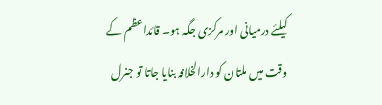کیلئے درمیانی اور مرکزی جگہ ہو۔ قائداعظم کے وقت میں ملتان کو دارالخلافہ بنایا جاتا تو جنرل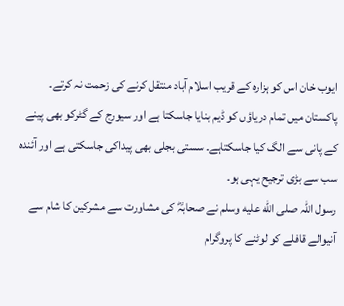ایوب خان اس کو ہزارہ کے قریب اسلام آباد منتقل کرنے کی زحمت نہ کرتے۔
پاکستان میں تمام دریاؤں کو ڈیم بنایا جاسکتا ہے اور سیورج کے گٹرکو بھی پینے کے پانی سے الگ کیا جاسکتاہے۔ سستی بجلی بھی پیداکی جاسکتی ہے اور آئندہ سب سے بڑی ترجیح یہی ہو۔
رسول اللہ صلى الله عليه وسلم نے صحابہؓ کی مشاورت سے مشرکین کا شام سے آنیوالے قافلے کو لوٹنے کا پروگرام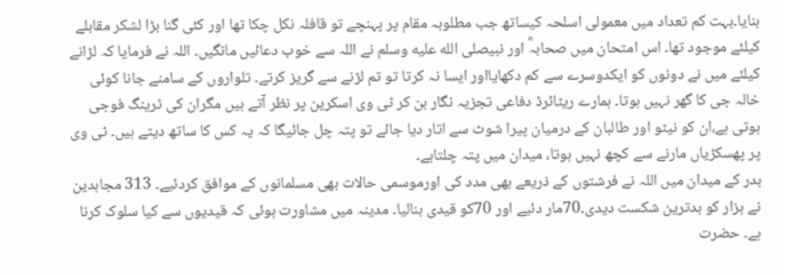بنایا۔بہت کم تعداد میں معمولی اسلحہ کیساتھ جب مطلوبہ مقام پر پہنچے تو قافلہ نکل چکا تھا اور کئی گنا بڑا لشکر مقابلے کیلئے موجود تھا۔ اس امتحان میں صحابہؓ اور نبیصلى الله عليه وسلم نے اللہ سے خوب دعائیں مانگیں۔ اللہ نے فرمایا کہ لڑانے کیلئے میں نے دونوں کو ایکدوسرے سے کم دکھایااور ایسا نہ کرتا تو تم لڑنے سے گریز کرتے۔ تلواروں کے سامنے جانا کوئی خالہ جی کا گھر نہیں ہوتا۔ ہمارے ریٹائرڈ دفاعی تجزیہ نگار بن کر ٹی وی اسکرین پر نظر آتے ہیں مگران کی ٹرینگ فوجی ہوتی ہے،ان کو نیٹو اور طالبان کے درمیان پیرا شوٹ سے اتار دیا جائے تو پتہ چل جائیگا کہ یہ کس کا ساتھ دیتے ہیں۔ ٹی وی پر پھسکڑیاں مارنے سے کچھ نہیں ہوتا، میدان میں پتہ چلتاہے۔
بدر کے میدان میں اللہ نے فرشتوں کے ذریعے بھی مدد کی اورموسمی حالات بھی مسلمانوں کے موافق کردئیے۔ 313 مجاہدین نے ہزار کو بدترین شکست دیدی۔70مار دئیے اور 70کو قیدی بنالیا۔ مدینہ میں مشاورت ہوئی کہ قیدیوں سے کیا سلوک کرنا ہے۔ حضرت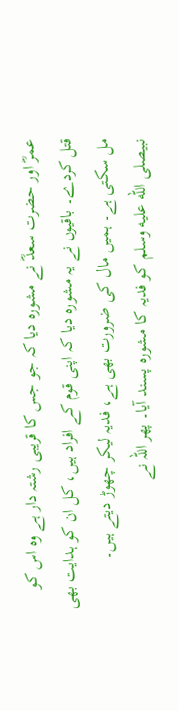عمرؓ اور حضرت سعدؓ نے مشورہ دیا کہ جو جس کا قریبی رشتہ دار ہے وہ اس کو قتل کردے۔ باقیوں نے یہ مشورہ دیا کہ اپنی قوم کے افراد ہیں، کل ان کو ہدایت بھی مل سکتی ہے۔ ہمیں مال کی ضرورت بھی ہے، فدیہ لیکر چھوڑ دیتے ہیں۔
نبیصلى الله عليه وسلم کو فدیہ کا مشورہ پسند آیا۔ پھر اللہ نے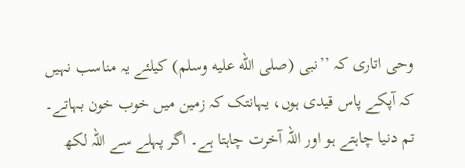وحی اتاری کہ ’’نبی (صلى الله عليه وسلم) کیلئے یہ مناسب نہیں کہ آپکے پاس قیدی ہوں، یہانتک کہ زمین میں خوب خون بہاتے۔ تم دنیا چاہتے ہو اور اللہ آخرت چاہتا ہے۔ اگر پہلے سے اللہ لکھ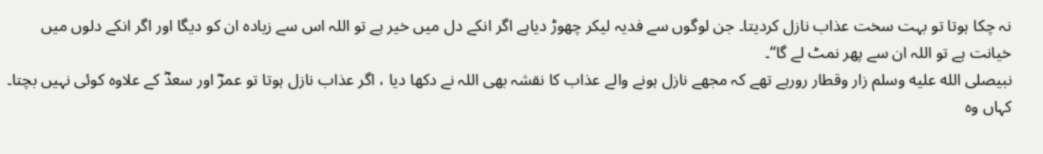نہ چکا ہوتا تو بہت سخت عذاب نازل کردیتا۔ جن لوگوں سے فدیہ لیکر چھوڑ دیاہے اگر انکے دل میں خیر ہے تو اللہ اس سے زیادہ ان کو دیگا اور اگر انکے دلوں میں خیانت ہے تو اللہ ان سے پھر نمٹ لے گا‘‘۔
نبیصلى الله عليه وسلم زار وقطار رورہے تھے کہ مجھے نازل ہونے والے عذاب کا نقشہ بھی اللہ نے دکھا دیا ، اگر عذاب نازل ہوتا تو عمرؓ اور سعدؓ کے علاوہ کوئی نہیں بچتا۔ کہاں وہ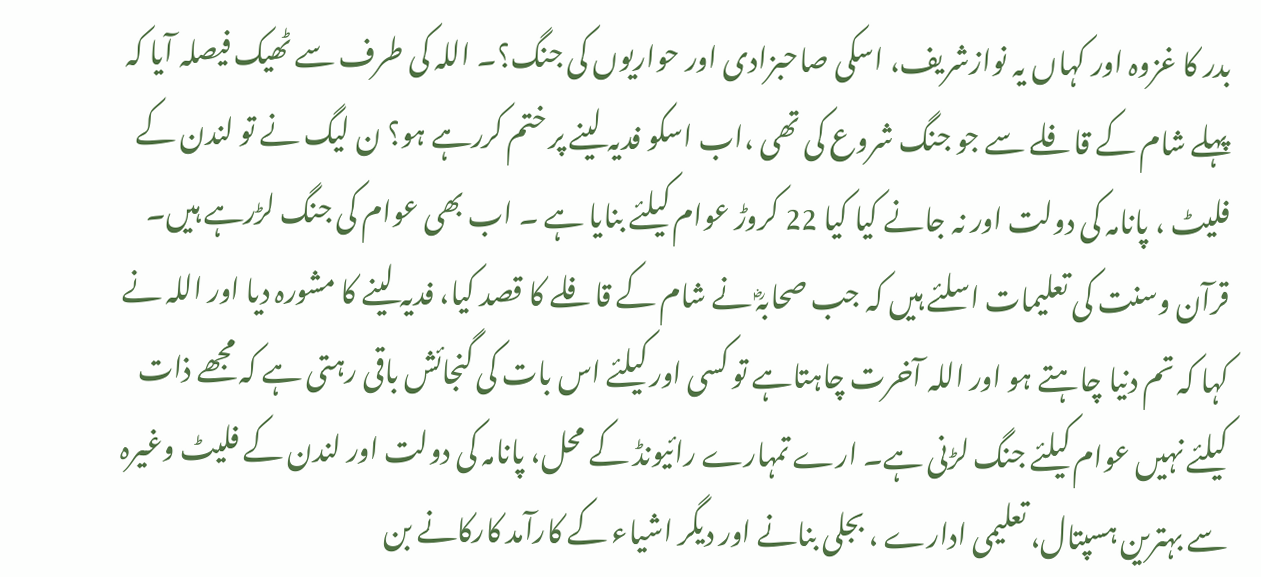بدر کا غزوہ اور کہاں یہ نوازشریف، اسکی صاحبزادی اور حواریوں کی جنگ؟۔ اللہ کی طرف سے ٹھیک فیصلہ آیا کہ پہلے شام کے قافلے سے جو جنگ شروع کی تھی ،اب اسکو فدیہ لینے پر ختم کررہے ہو؟ ن لیگ نے تو لندن کے فلیٹ ، پانامہ کی دولت اور نہ جانے کیا کیا 22 کروڑ عوام کیلئے بنایا ہے ۔ اب بھی عوام کی جنگ لڑرہے ہیں۔
قرآن وسنت کی تعلیمات اسلئے ہیں کہ جب صحابہؓ نے شام کے قافلے کا قصد کیا، فدیہ لینے کا مشورہ دیا اور اللہ نے کہا کہ تم دنیا چاہتے ہو اور اللہ آخرت چاہتاہے تو کسی اور کیلئے اس بات کی گنجائش باقی رہتی ہے کہ مجھے ذات کیلئے نہیں عوام کیلئے جنگ لڑنی ہے۔ ارے تمہارے رائیونڈ کے محل، پانامہ کی دولت اور لندن کے فلیٹ وغیرہ سے بہترین ہسپتال، تعلیمی ادارے ، بجلی بنانے اور دیگر اشیاء کے کارآمد کارکانے بن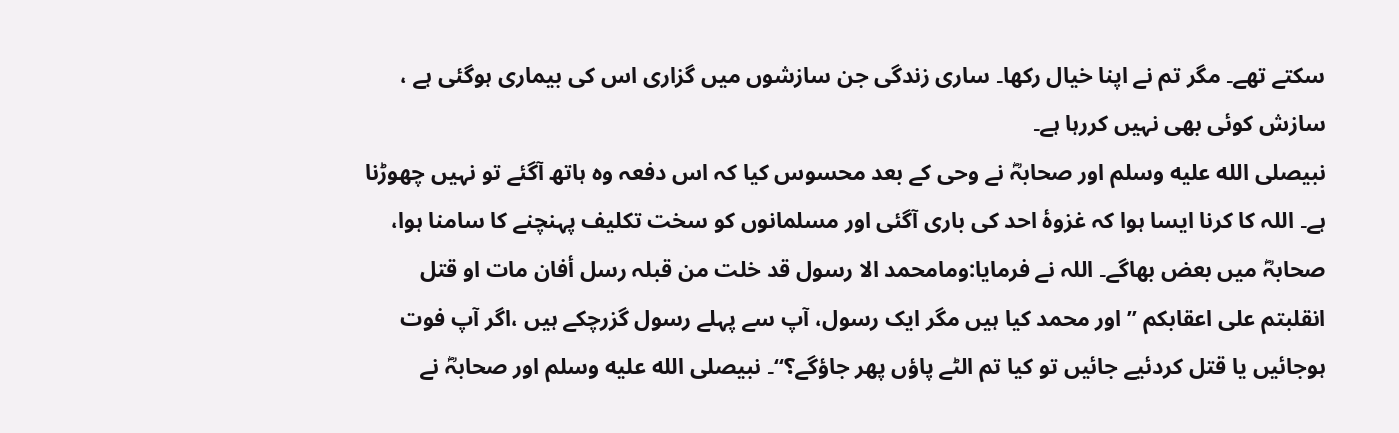سکتے تھے۔ مگر تم نے اپنا خیال رکھا۔ ساری زندگی جن سازشوں میں گزاری اس کی بیماری ہوگئی ہے ، سازش کوئی بھی نہیں کررہا ہے۔
نبیصلى الله عليه وسلم اور صحابہؓ نے وحی کے بعد محسوس کیا کہ اس دفعہ وہ ہاتھ آگئے تو نہیں چھوڑنا ہے۔ اللہ کا کرنا ایسا ہوا کہ غزوۂ احد کی باری آگئی اور مسلمانوں کو سخت تکلیف پہنچنے کا سامنا ہوا، صحابہؓ میں بعض بھاگے۔ اللہ نے فرمایا:ومامحمد الا رسول قد خلت من قبلہ رسل أفان مات او قتل انقلبتم علی اعقابکم ’’ اور محمد کیا ہیں مگر ایک رسول، آپ سے پہلے رسول گزرچکے ہیں ،اگر آپ فوت ہوجائیں یا قتل کردئیے جائیں تو کیا تم الٹے پاؤں پھر جاؤگے؟‘‘۔ نبیصلى الله عليه وسلم اور صحابہؓ نے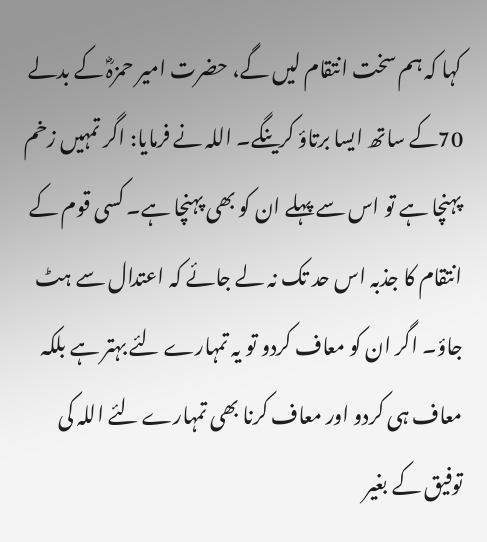کہا کہ ہم سخت انتقام لیں گے، حضرت امیر حمزہؓ کے بدلے 70کے ساتھ ایسا برتاؤ کرینگے۔ اللہ نے فرمایا: اگر تمہیں زخم پہنچا ہے تو اس سے پہلے ان کو بھی پہنچا ہے۔ کسی قوم کے انتقام کا جذبہ اس حد تک نہ لے جائے کہ اعتدال سے ہٹ جاؤ۔ اگر ان کو معاف کردو تو یہ تمہارے لئے بہتر ہے بلکہ معاف ہی کردو اور معاف کرنا بھی تمہارے لئے اللہ کی توفیق کے بغیر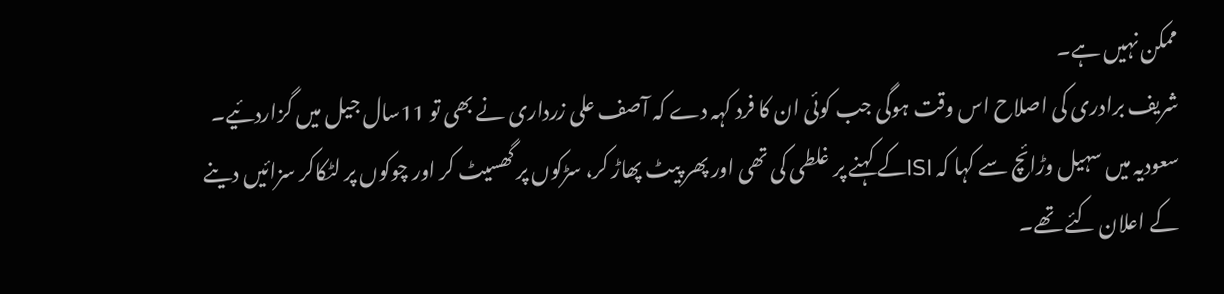ممکن نہیں ہے۔
شریف برادری کی اصلاح اس وقت ہوگی جب کوئی ان کا فرد کہہ دے کہ آصف علی زرداری نے بھی تو 11سال جیل میں گزاردئیے۔ سعودیہ میں سہیل وڑائچ سے کہا کہ ISIکے کہنے پر غلطی کی تھی اور پھر پیٹ پھاڑ کر، سڑکوں پر گھسیٹ کر اور چوکوں پر لٹکاکر سزائیں دینے کے اعلان کئے تھے۔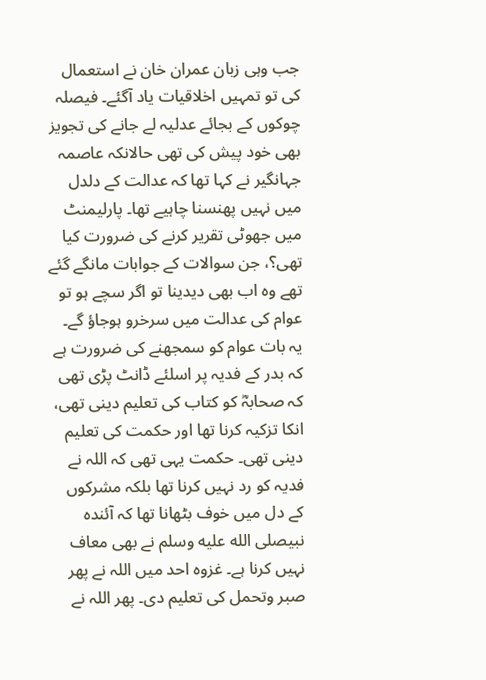جب وہی زبان عمران خان نے استعمال کی تو تمہیں اخلاقیات یاد آگئے۔ فیصلہ چوکوں کے بجائے عدلیہ لے جانے کی تجویز بھی خود پیش کی تھی حالانکہ عاصمہ جہانگیر نے کہا تھا کہ عدالت کے دلدل میں نہیں پھنسنا چاہیے تھا۔ پارلیمنٹ میں جھوٹی تقریر کرنے کی ضرورت کیا تھی؟، جن سوالات کے جوابات مانگے گئے تھے وہ اب بھی دیدینا تو اگر سچے ہو تو عوام کی عدالت میں سرخرو ہوجاؤ گے۔
یہ بات عوام کو سمجھنے کی ضرورت ہے کہ بدر کے فدیہ پر اسلئے ڈانٹ پڑی تھی کہ صحابہؓ کو کتاب کی تعلیم دینی تھی، انکا تزکیہ کرنا تھا اور حکمت کی تعلیم دینی تھی۔ حکمت یہی تھی کہ اللہ نے فدیہ کو رد نہیں کرنا تھا بلکہ مشرکوں کے دل میں خوف بٹھانا تھا کہ آئندہ نبیصلى الله عليه وسلم نے بھی معاف نہیں کرنا ہے۔ غزوہ احد میں اللہ نے پھر صبر وتحمل کی تعلیم دی۔ پھر اللہ نے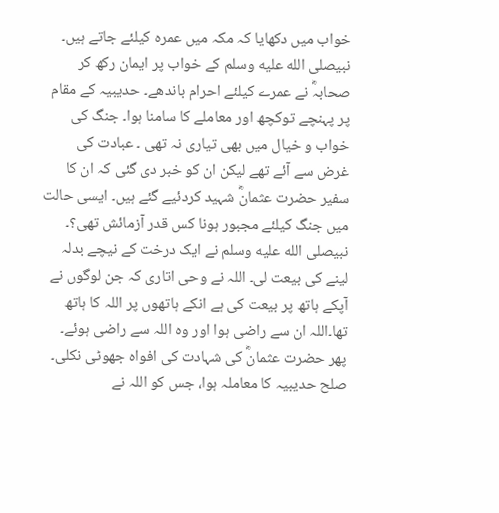خواب میں دکھایا کہ مکہ میں عمرہ کیلئے جاتے ہیں۔ نبیصلى الله عليه وسلم کے خواب پر ایمان رکھ کر صحابہؓ نے عمرے کیلئے احرام باندھے۔ حدیبیہ کے مقام پر پہنچے توکچھ اور معاملے کا سامنا ہوا۔ جنگ کی خواب و خیال میں بھی تیاری نہ تھی ۔ عبادت کی غرض سے آئے تھے لیکن ان کو خبر دی گئی کہ ان کا سفیر حضرت عثمانؓ شہید کردئیے گئے ہیں۔ ایسی حالت میں جنگ کیلئے مجبور ہونا کس قدر آزمائش تھی؟۔ نبیصلى الله عليه وسلم نے ایک درخت کے نیچے بدلہ لینے کی بیعت لی۔ اللہ نے وحی اتاری کہ جن لوگوں نے آپکے ہاتھ پر بیعت کی ہے انکے ہاتھوں پر اللہ کا ہاتھ تھا۔اللہ ان سے راضی ہوا اور وہ اللہ سے راضی ہوئے۔
پھر حضرت عثمانؓ کی شہادت کی افواہ جھوٹی نکلی۔ صلح حدیبیہ کا معاملہ ہوا، جس کو اللہ نے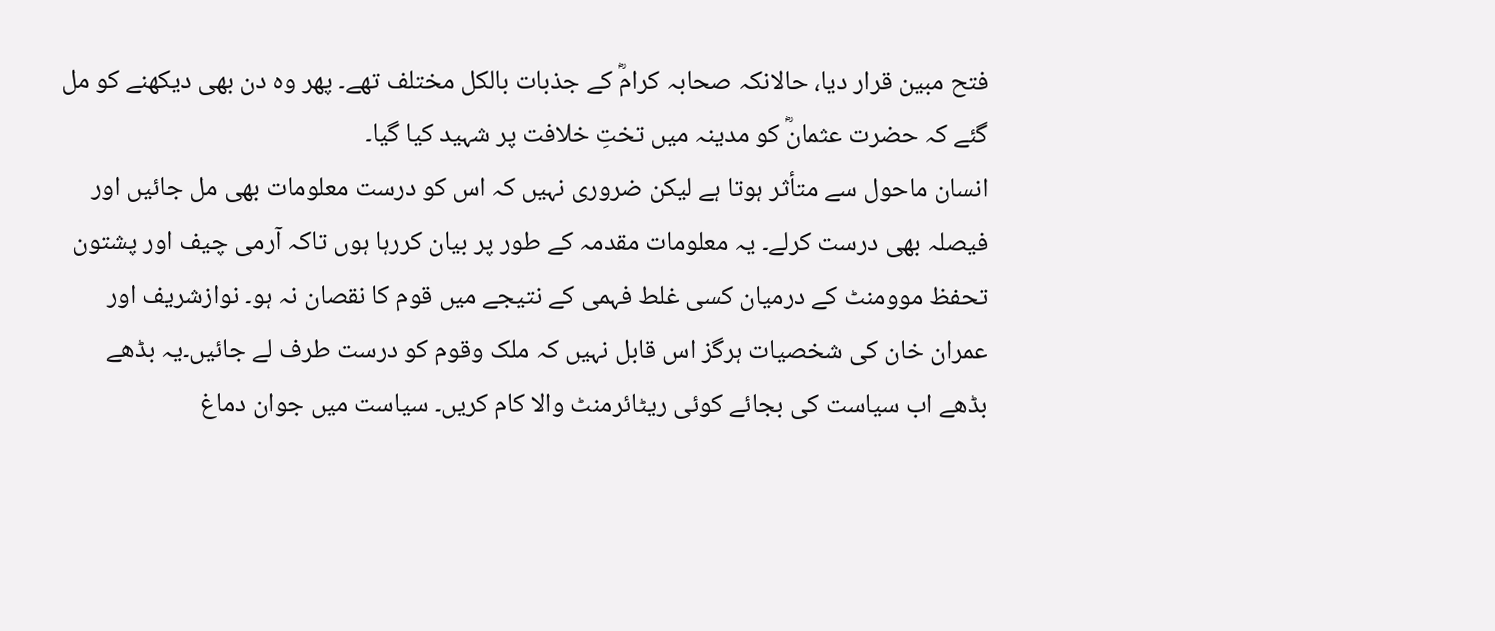فتح مبین قرار دیا، حالانکہ صحابہ کرامؓ کے جذبات بالکل مختلف تھے۔ پھر وہ دن بھی دیکھنے کو مل گئے کہ حضرت عثمانؓ کو مدینہ میں تختِ خلافت پر شہید کیا گیا۔
انسان ماحول سے متأثر ہوتا ہے لیکن ضروری نہیں کہ اس کو درست معلومات بھی مل جائیں اور فیصلہ بھی درست کرلے۔ یہ معلومات مقدمہ کے طور پر بیان کررہا ہوں تاکہ آرمی چیف اور پشتون تحفظ موومنٹ کے درمیان کسی غلط فہمی کے نتیجے میں قوم کا نقصان نہ ہو۔ نوازشریف اور عمران خان کی شخصیات ہرگز اس قابل نہیں کہ ملک وقوم کو درست طرف لے جائیں۔یہ بڈھے بڈھے اب سیاست کی بجائے کوئی ریٹائرمنٹ والا کام کریں۔ سیاست میں جوان دماغ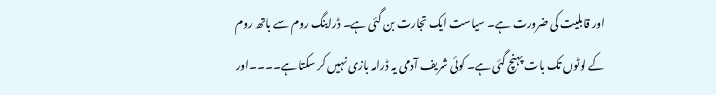اور قابلیت کی ضرورت ہے۔ سیاست ایک تجارت بن گئی ہے۔ ڈراینگ روم سے باتھ روم کے لوٹوں تک بات پہنچ گئی ہے۔ کوئی شریف آدمی یہ ڈرامہ بازی نہیں کر سکتا ہے۔۔۔۔اور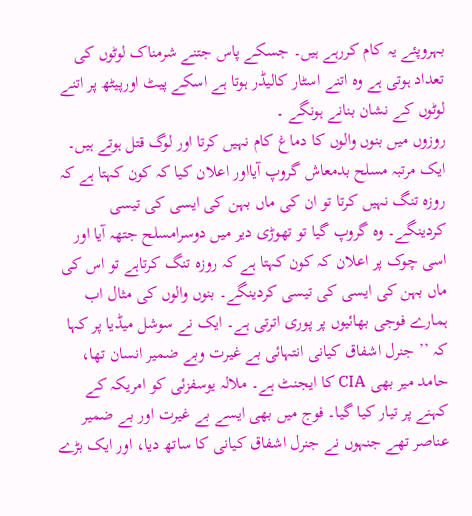بہروپئے یہ کام کررہے ہیں۔ جسکے پاس جتنے شرمناک لوٹوں کی تعداد ہوتی ہے وہ اتنے اسٹار کالیڈر ہوتا ہے اسکے پیٹ اورپیٹھ پر اتنے لوٹوں کے نشان بنانے ہونگے ۔
روزوں میں بنوں والوں کا دماغ کام نہیں کرتا اور لوگ قتل ہوتے ہیں۔ ایک مرتبہ مسلح بدمعاش گروپ آیااور اعلان کیا کہ کون کہتا ہے کہ روزہ تنگ نہیں کرتا تو ان کی ماں بہن کی ایسی کی تیسی کردینگے۔ وہ گروپ گیا تو تھوڑی دیر میں دوسرامسلح جتھہ آیا اور اسی چوک پر اعلان کہ کون کہتا ہے کہ روزہ تنگ کرتاہے تو اس کی ماں بہن کی ایسی کی تیسی کردینگے۔ بنوں والوں کی مثال اب ہمارے فوجی بھائیوں پر پوری اترتی ہے۔ ایک نے سوشل میڈیا پر کہا کہ ’’ جنرل اشفاق کیانی انتہائی بے غیرت وبے ضمیر انسان تھا، حامد میر بھی CIA کا ایجنٹ ہے۔ ملالہ یوسفزئی کو امریکہ کے کہنے پر تیار کیا گیا۔ فوج میں بھی ایسے بے غیرت اور بے ضمیر عناصر تھے جنہوں نے جنرل اشفاق کیانی کا ساتھ دیا، اور ایک بڑے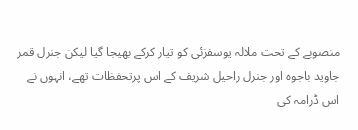منصوبے کے تحت ملالہ یوسفزئی کو تیار کرکے بھیجا گیا لیکن جنرل قمر جاوید باجوہ اور جنرل راحیل شریف کے اس پرتحفظات تھے، انہوں نے اس ڈرامہ کی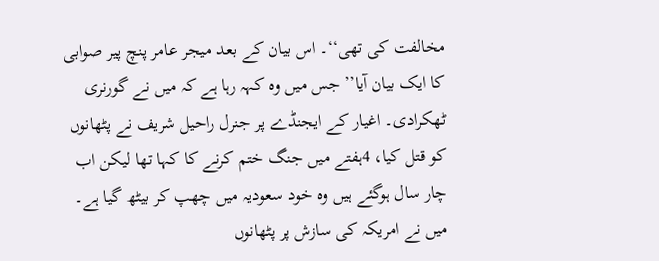مخالفت کی تھی‘‘۔ اس بیان کے بعد میجر عامر پنچ پیر صوابی کا ایک بیان آیا’’ جس میں وہ کہہ رہا ہے کہ میں نے گورنری ٹھکرادی۔ اغیار کے ایجنڈے پر جنرل راحیل شریف نے پٹھانوں کو قتل کیا، 4ہفتے میں جنگ ختم کرنے کا کہا تھا لیکن اب چار سال ہوگئے ہیں وہ خود سعودیہ میں چھپ کر بیٹھ گیا ہے۔ میں نے امریکہ کی سازش پر پٹھانوں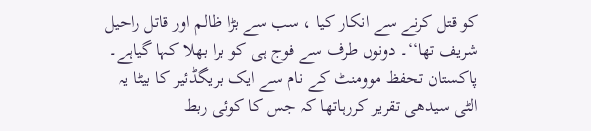کو قتل کرنے سے انکار کیا ، سب سے بڑا ظالم اور قاتل راحیل شریف تھا‘‘۔ دونوں طرف سے فوج ہی کو برا بھلا کہا گیاہے۔
پاکستان تحفظ موومنٹ کے نام سے ایک بریگڈئیر کا بیٹا یہ الٹی سیدھی تقریر کررہاتھا کہ جس کا کوئی ربط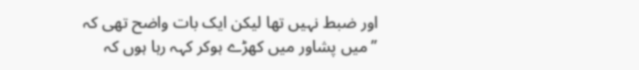اور ضبط نہیں تھا لیکن ایک بات واضح تھی کہ ’’میں پشاور میں کھڑے ہوکر کہہ رہا ہوں کہ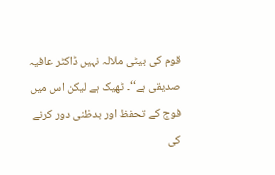قوم کی بیٹی ملالہ نہیں ڈاکٹر عافیہ صدیقی ہے‘‘۔ ٹھیک ہے لیکن اس میں فوج کے تحفظ اور بدظنی دور کرنے کی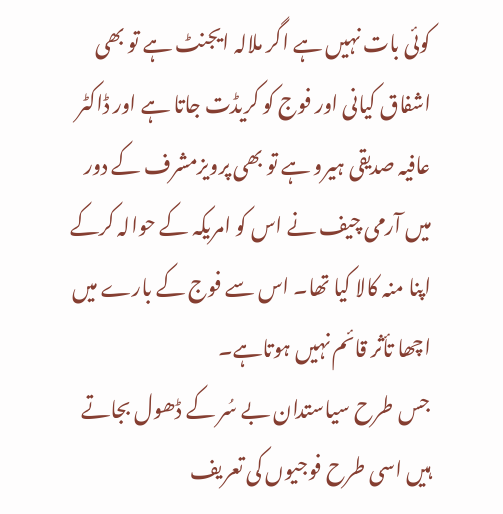کوئی بات نہیں ہے اگر ملالہ ایجنٹ ہے تو بھی اشفاق کیانی اور فوج کو کریڈت جاتا ہے اور ڈاکٹر عافیہ صدیقی ہیرو ہے تو بھی پرویزمشرف کے دور میں آرمی چیف نے اس کو امریکہ کے حوالہ کرکے اپنا منہ کالا کیا تھا۔ اس سے فوج کے بارے میں اچھا تأثر قائم نہیں ہوتاہے۔
جس طرح سیاستدان بے سُر کے ڈھول بجاتے ہیں اسی طرح فوجیوں کی تعریف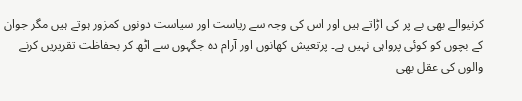کرنیوالے بھی بے پر کی اڑاتے ہیں اور اس کی وجہ سے ریاست اور سیاست دونوں کمزور ہوتے ہیں مگر جوان کے بچوں کو کوئی پرواہی نہیں ہے۔ پرتعیش کھانوں اور آرام دہ جگہوں سے اٹھ کر بحفاظت تقریریں کرنے والوں کی عقل بھی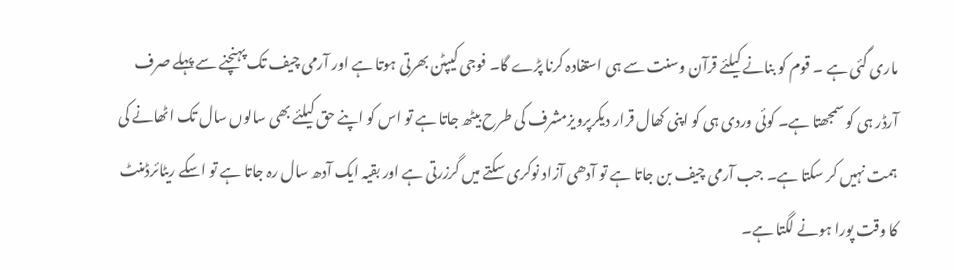ماری گئی ہے ۔ قوم کو بنانے کیلئے قرآن وسنت سے ہی استفادہ کرنا پڑے گا۔ فوجی کیپٹن بھرتی ہوتا ہے اور آرمی چیف تک پہنچنے سے پہلے صرف آرڈر ہی کو سمجھتا ہے۔ کوئی وردی ہی کو اپنی کھال قرار دیکرپرویزمشرف کی طرح بیٹھ جاتا ہے تو اس کو اپنے حق کیلئے بھی سالوں سال تک اٹھانے کی ہمت نہیں کر سکتا ہے۔ جب آرمی چیف بن جاتا ہے تو آدھی آزاد نوکری سکتے میں گرزرتی ہے اور بقیہ ایک آدھ سال رہ جاتا ہے تو اسکے ریٹائرڈمنٹ کا وقت پورا ہونے لگتا ہے۔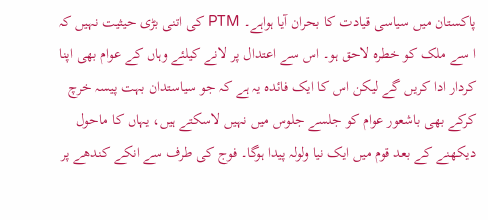پاکستان میں سیاسی قیادت کا بحران آیا ہواہے۔ PTM کی اتنی بڑی حیثیت نہیں کہ ا سے ملک کو خطرہ لاحق ہو۔ اس سے اعتدال پر لانے کیلئے وہاں کے عوام بھی اپنا کردار ادا کریں گے لیکن اس کا ایک فائدہ یہ ہے کہ جو سیاستدان بہت پیسہ خرچ کرکے بھی باشعور عوام کو جلسے جلوس میں نہیں لاسکتے ہیں، یہاں کا ماحول دیکھنے کے بعد قوم میں ایک نیا ولولہ پیدا ہوگا۔ فوج کی طرف سے انکے کندھے پر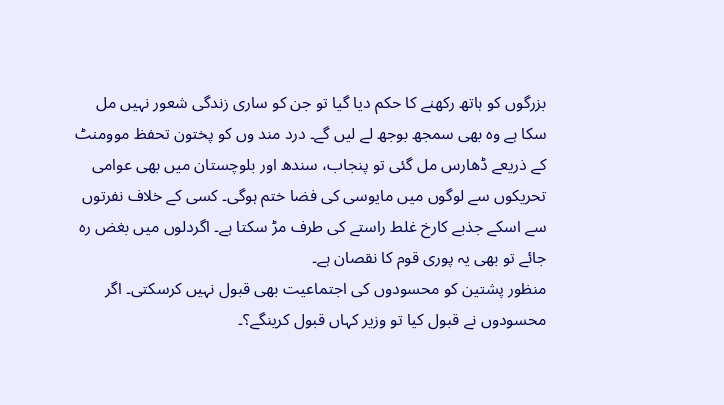بزرگوں کو ہاتھ رکھنے کا حکم دیا گیا تو جن کو ساری زندگی شعور نہیں مل سکا ہے وہ بھی سمجھ بوجھ لے لیں گے۔ درد مند وں کو پختون تحفظ موومنٹ کے ذریعے ڈھارس مل گئی تو پنجاب، سندھ اور بلوچستان میں بھی عوامی تحریکوں سے لوگوں میں مایوسی کی فضا ختم ہوگی۔ کسی کے خلاف نفرتوں سے اسکے جذبے کارخ غلط راستے کی طرف مڑ سکتا ہے۔ اگردلوں میں بغض رہ جائے تو بھی یہ پوری قوم کا نقصان ہے۔
منظور پشتین کو محسودوں کی اجتماعیت بھی قبول نہیں کرسکتی۔ اگر محسودوں نے قبول کیا تو وزیر کہاں قبول کرینگے؟۔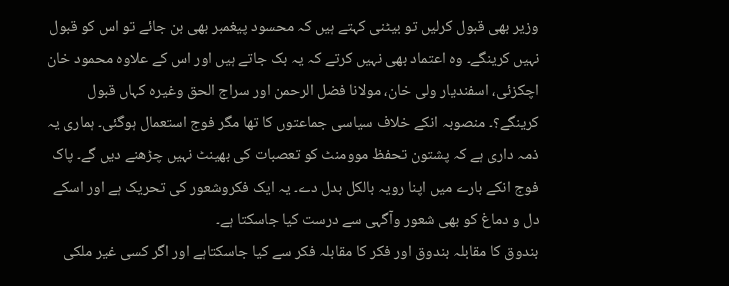وزیر بھی قبول کرلیں تو بیٹنی کہتے ہیں کہ محسود پیغمبر بھی بن جائے تو اس کو قبول نہیں کرینگے۔ وہ اعتماد بھی نہیں کرتے کہ یہ بک جاتے ہیں اور اس کے علاوہ محمود خان اچکزئی، اسفندیار ولی خان، مولانا فضل الرحمن اور سراج الحق وغیرہ کہاں قبول کرینگے؟۔ منصوبہ انکے خلاف سیاسی جماعتوں کا تھا مگر فوج استعمال ہوگئی۔ ہماری یہ ذمہ داری ہے کہ پشتون تحفظ موومنٹ کو تعصبات کی بھینٹ نہیں چڑھنے دیں گے۔ پاک فوج انکے بارے میں اپنا رویہ بالکل بدل دے۔ یہ ایک فکروشعور کی تحریک ہے اور اسکے دل و دماغ کو بھی شعور وآگہی سے درست کیا جاسکتا ہے۔
بندوق کا مقابلہ بندوق اور فکر کا مقابلہ فکر سے کیا جاسکتاہے اور اگر کسی غیر ملکی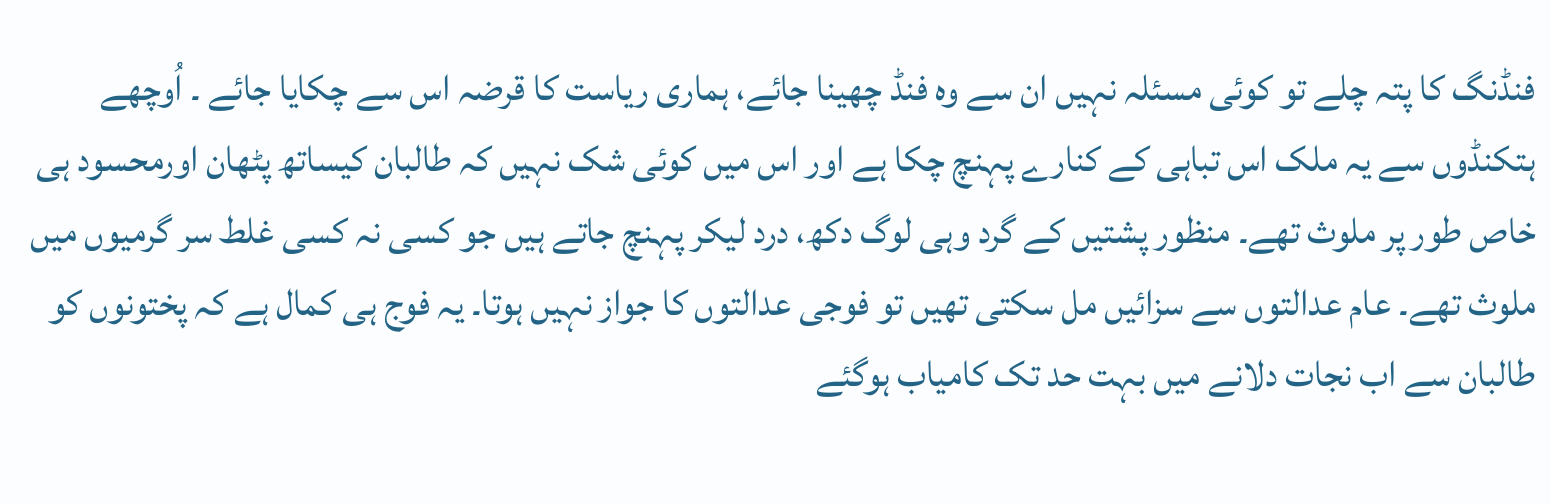فنڈنگ کا پتہ چلے تو کوئی مسئلہ نہیں ان سے وہ فنڈ چھینا جائے، ہماری ریاست کا قرضہ اس سے چکایا جائے ۔ اُوچھے ہتکنڈوں سے یہ ملک اس تباہی کے کنارے پہنچ چکا ہے اور اس میں کوئی شک نہیں کہ طالبان کیساتھ پٹھان اورمحسود ہی خاص طور پر ملوث تھے۔ منظور پشتیں کے گرد وہی لوگ دکھ، درد لیکر پہنچ جاتے ہیں جو کسی نہ کسی غلط سر گرمیوں میں ملوث تھے۔ عام عدالتوں سے سزائیں مل سکتی تھیں تو فوجی عدالتوں کا جواز نہیں ہوتا۔ یہ فوج ہی کمال ہے کہ پختونوں کو طالبان سے اب نجات دلانے میں بہت حد تک کامیاب ہوگئے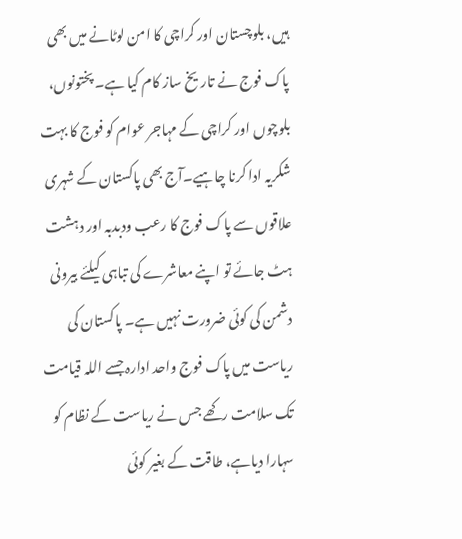ہیں، بلوچستان اور کراچی کا امن لوٹانے میں بھی پاک فوج نے تاریخ ساز کام کیا ہے۔ پختونوں، بلوچوں اور کراچی کے مہاجر عوام کو فوج کا بہت شکریہ ادا کرنا چاہیے۔آج بھی پاکستان کے شہری علاقوں سے پاک فوج کا رعب ودبدبہ اور دہشت ہٹ جائے تو اپنے معاشرے کی تباہی کیلئے بیرونی دشمن کی کوئی ضرورت نہیں ہے۔ پاکستان کی ریاست میں پاک فوج واحد ادارہ جسے اللہ قیامت تک سلامت رکھے جس نے ریاست کے نظام کو سہارا دیاہے، طاقت کے بغیر کوئی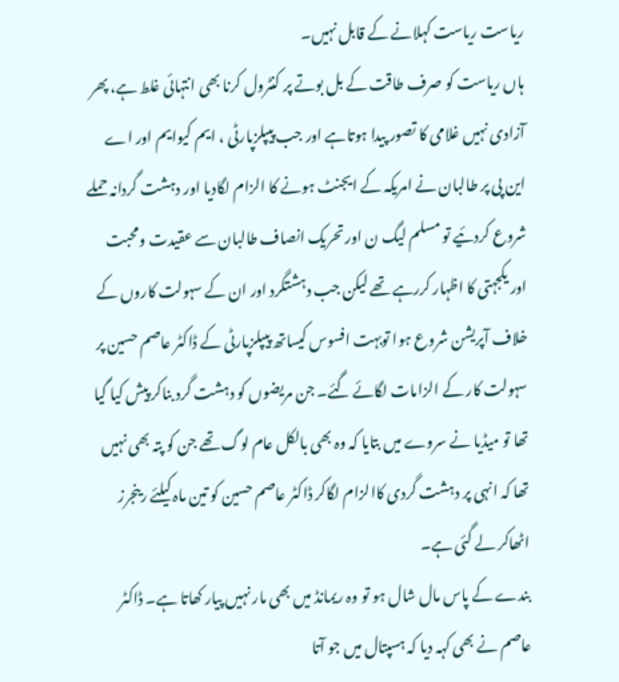ریاست ریاست کہلانے کے قابل نہیں۔
ہاں ریاست کو صرف طاقت کے بل بوتے پر کنٹرول کرنا بھی انتہائی غلط ہے، پھر آزادی نہیں غلامی کا تصور پیدا ہوتاہے اور جب پیپلزپارٹی ، ایم کیوایم اور اے این پی پر طالبان نے امریکہ کے ایجنٹ ہونے کا الزام لگادیا اور دہشت گردانہ حملے شروع کردئیے تو مسلم لیگ ن اور تحریک انصاف طالبان سے عقیدت ومحبت اور یکجہتی کا اظہار کررہے تھے لیکن جب دہشتگرد اور ان کے سہولت کاروں کے خلاف آپریشن شروع ہوا توبہت افسوس کیساتھ پیپلزپارٹی کے ڈاکٹر عاصم حسین پر سہولت کار کے الزامات لگائے گئے۔ جن مریضوں کو دہشت گرد بناکر پیش کیا گیا تھا تو میڈیا نے سروے میں بتایا کہ وہ بھی بالکل عام لوگ تھے جن کو پتہ بھی نہیں تھا کہ انہی پر دہشت گردی کاالزام لگاکر ڈاکٹر عاصم حسین کو تین ماہ کیلئے رینجرز اٹھاکر لے گئی ہے۔
بندے کے پاس مال شال ہو تو وہ ریمانڈ میں بھی مار نہیں پیار کھاتا ہے۔ ڈاکٹر عاصم نے بھی کہہ دیا کہ ہسپتال میں جو آتا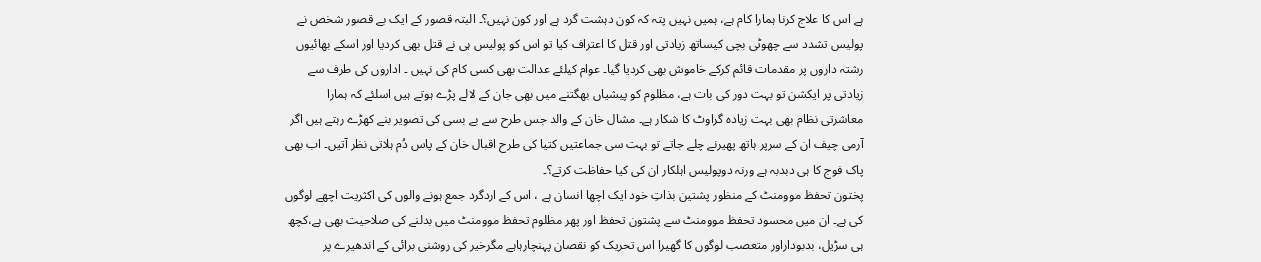ہے اس کا علاج کرنا ہمارا کام ہے، ہمیں نہیں پتہ کہ کون دہشت گرد ہے اور کون نہیں؟۔ البتہ قصور کے ایک بے قصور شخص نے پولیس تشدد سے چھوٹی بچی کیساتھ زیادتی اور قتل کا اعتراف کیا تو اس کو پولیس ہی نے قتل بھی کردیا اور اسکے بھائیوں رشتہ داروں پر مقدمات قائم کرکے خاموش بھی کردیا گیا۔ عوام کیلئے عدالت بھی کسی کام کی نہیں ۔ اداروں کی طرف سے زیادتی پر ایکشن تو بہت دور کی بات ہے، مظلوم کو پیشیاں بھگتنے میں بھی جان کے لالے پڑے ہوتے ہیں اسلئے کہ ہمارا معاشرتی نظام بھی بہت زیادہ گراوٹ کا شکار ہے۔ مشال خان کے والد جس طرح سے بے بسی کی تصویر بنے کھڑے رہتے ہیں اگر آرمی چیف ان کے سرپر ہاتھ پھیرنے چلے جاتے تو بہت سی جماعتیں کتیا کی طرح اقبال خان کے پاس دُم ہلاتی نظر آتیں۔ اب بھی پاک فوج کا ہی دبدبہ ہے ورنہ دوپولیس اہلکار ان کی کیا حفاظت کرتے؟۔
پختون تحفظ موومنٹ کے منظور پشتین بذاتِ خود ایک اچھا انسان ہے ، اس کے اردگرد جمع ہونے والوں کی اکثریت اچھے لوگوں کی ہے۔ ان میں محسود تحفظ موومنٹ سے پشتون تحفظ اور پھر مظلوم تحفظ موومنٹ میں بدلنے کی صلاحیت بھی ہے،کچھ ہی سڑیل، بدبوداراور متعصب لوگوں کا گھیرا اس تحریک کو نقصان پہنچارہاہے مگرخیر کی روشنی برائی کے اندھیرے پر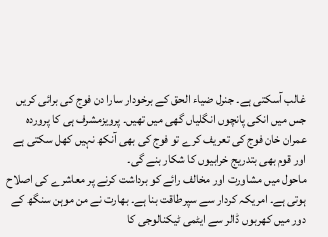غالب آسکتی ہے۔ جنرل ضیاء الحق کے برخودار سارا دن فوج کی برائی کریں جس میں انکی پانچوں انگلیاں گھی میں تھیں۔ پرویزمشرف ہی کا پروردہ عمران خان فوج کی تعریف کرے تو فوج کی بھی آنکھ نہیں کھل سکتی ہے اور قوم بھی بتدریج خرابیوں کا شکار بنے گی۔
ماحول میں مشاورت اور مخالف رائے کو برداشت کرنے پر معاشرے کی اصلاح ہوتی ہے۔ امریکہ کردار سے سپرطاقت بنا ہے۔ بھارت نے من موہن سنگھ کے دور میں کھربوں ڈالر سے ایٹمی ٹیکنالوجی کا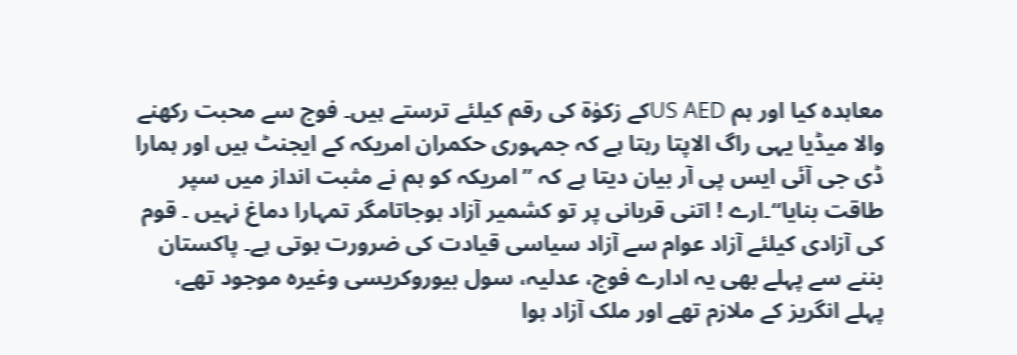معاہدہ کیا اور ہم US AEDکے زکوٰۃ کی رقم کیلئے ترستے ہیں۔ فوج سے محبت رکھنے والا میڈیا یہی راگ الاپتا رہتا ہے کہ جمہوری حکمران امریکہ کے ایجنٹ ہیں اور ہمارا ڈی جی آئی ایس پی آر بیان دیتا ہے کہ ’’ امریکہ کو ہم نے مثبت انداز میں سپر طاقت بنایا‘‘۔ارے ! اتنی قربانی پر تو کشمیر آزاد ہوجاتامگر تمہارا دماغ نہیں ۔ قوم کی آزادی کیلئے آزاد عوام سے آزاد سیاسی قیادت کی ضرورت ہوتی ہے۔ پاکستان بننے سے پہلے بھی یہ ادارے فوج، عدلیہ، سول بیوروکریسی وغیرہ موجود تھے، پہلے انگریز کے ملازم تھے اور ملک آزاد ہوا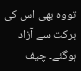تووہ بھی اس کی برکت سے آزاد ہوگئے۔ چیف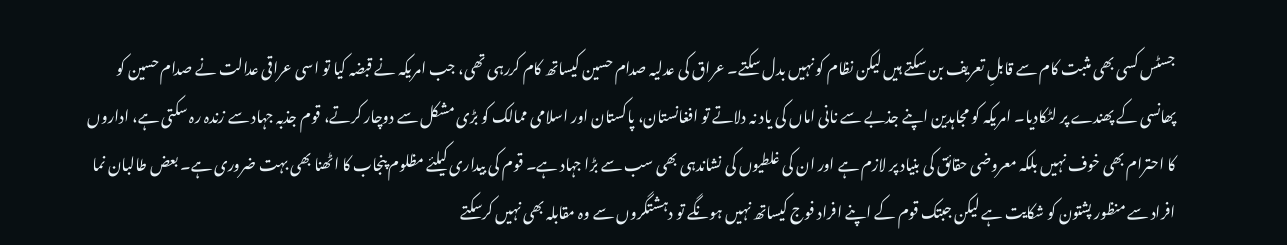جسٹس کسی بھی مثبت کام سے قابلِ تعریف بن سکتے ہیں لیکن نظام کو نہیں بدل سکتے۔ عراق کی عدلیہ صدام حسین کیساتھ کام کررہی تھی، جب امریکہ نے قبضہ کیا تو اسی عراقی عدالت نے صدام حسین کو پھانسی کے پھندے پر لٹکادیا۔ امریکہ کو مجاہدین اپنے جذبے سے نانی اماں کی یاد نہ دلاتے تو افغانستان، پاکستان اور اسلامی ممالک کو بڑی مشکل سے دوچار کرتے، قوم جذبہ جہاد سے زندہ رہ سکتی ہے، اداروں کا احترام بھی خوف نہیں بلکہ معروضی حقائق کی بنیاد پر لازم ہے اور ان کی غلطیوں کی نشاندہی بھی سب سے بڑا جہاد ہے۔ قوم کی بیداری کیلئے مظلوم پنجاب کا اٹھنا بھی بہت ضروری ہے۔ بعض طالبان نما افراد سے منظور پشتون کو شکایت ہے لیکن جبتک قوم کے اپنے افراد فوج کیساتھ نہیں ہونگے تو دہشتگروں سے وہ مقابلہ بھی نہیں کرسکتے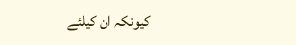کیونکہ ان کیلئے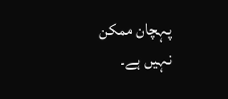پہچان ممکن نہیں ہے۔